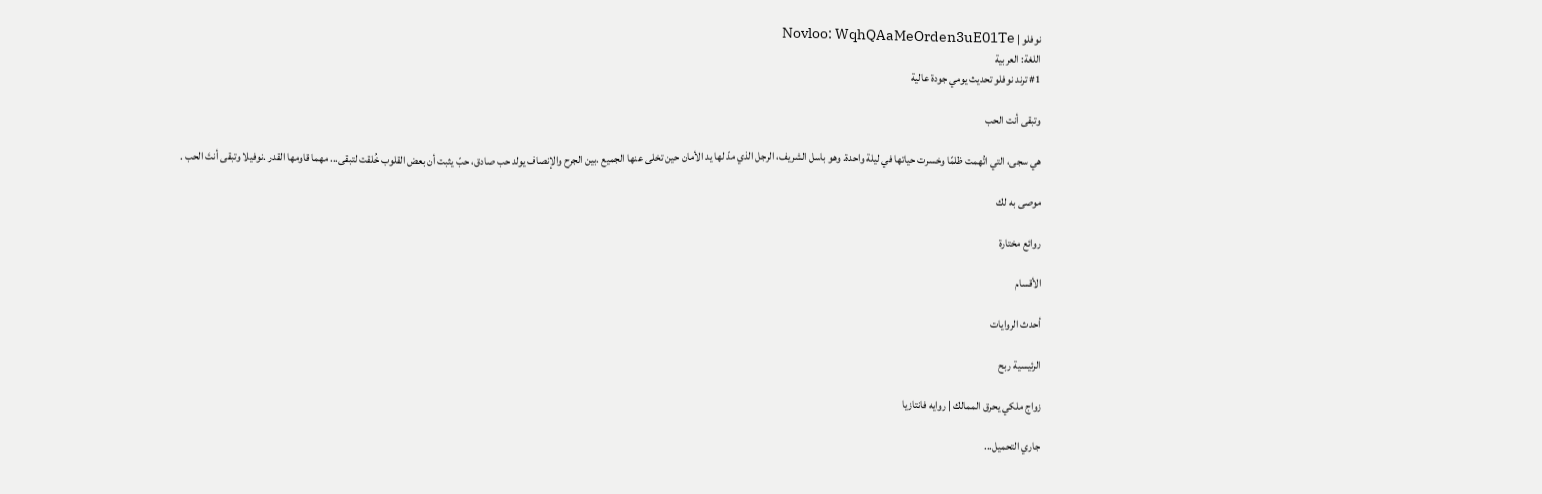نوفلو | Novloo: WqhQAaMeOrden3uE01Te
اللغة: العربية
#1 ترند نوفلو تحديث يومي جودة عالية

وتبقى أنت الحب

هي سجى، التي اتُهمت ظلمًا وخسرت حياتها في ليلة واحدة. وهو باسل الشريف، الرجل الذي مدّ لها يد الأمان حين تخلى عنها الجميع .بين الجرح والإنصاف يولد حب صادق، حبّ يثبت أن بعض القلوب خُلقت لتبقى... مهما قاومها القدر .نوفيلا وتبقى أنتَ الحب .

موصى به لك

روائع مختارة

الأقسام

أحدث الروايات

الرئيسية ربح

زواج ملكي يحرق الممالك | روايه فانتازيا

جاري التحميل...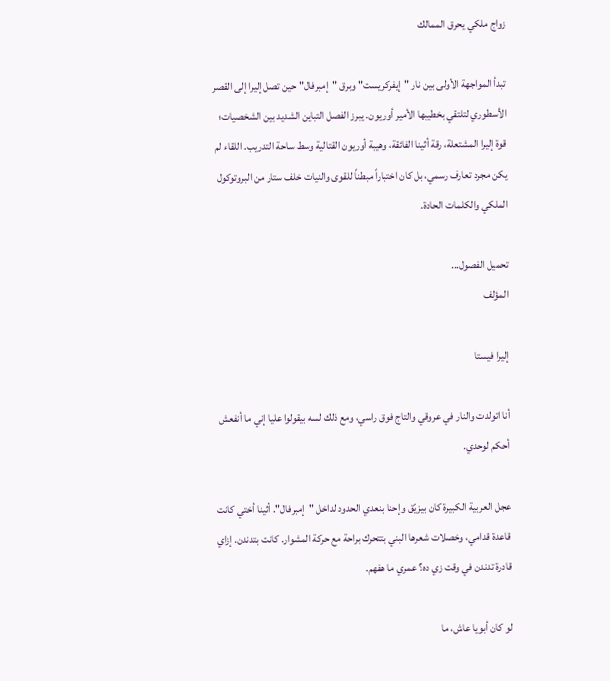زواج ملكي يحرق الممالك

تبدأ المواجهة الأولى بين نار "إيفركريست" وبرق "إمبرفال" حين تصل إليرا إلى القصر الأسطوري لتلتقي بخطيبها الأمير أوريون. يبرز الفصل التباين الشديد بين الشخصيات؛ قوة إليرا المشتعلة، رقة أثينا الفائقة، وهيبة أوريون القتالية وسط ساحة التدريب. اللقاء لم يكن مجرد تعارف رسمي، بل كان اختباراً مبطناً للقوى والنيات خلف ستار من البروتوكول الملكي والكلمات الحادة.

تحميل الفصول...
المؤلف

إليرا فيستا

أنا اتولدت والنار في عروقي والتاج فوق راسي، ومع ذلك لسه بيقولوا عليا إني ما أنفعش أحكم لوحدي.

عجل العربية الكبيرة كان بيزيّق وإحنا بنعدي الحدود لداخل "إمبرفال". أثينا أختي كانت قاعدة قدامي، وخصلات شعرها البني بتتحرك براحة مع حركة المشوار. كانت بتدندن. إزاي قادرة تدندن في وقت زي ده؟ عمري ما هفهم.

لو كان أبويا عاش، ما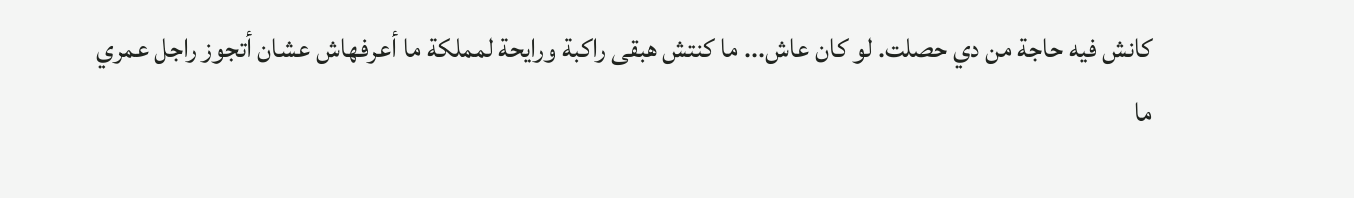كانش فيه حاجة من دي حصلت. لو كان عاش... ما كنتش هبقى راكبة ورايحة لمملكة ما أعرفهاش عشان أتجوز راجل عمري ما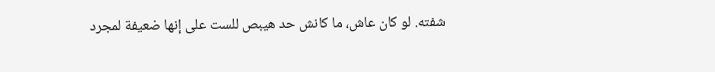شفته. لو كان عاش، ما كانش حد هيبص للست على إنها ضعيفة لمجرد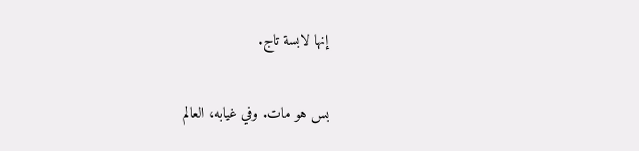إنها لابسة تاج.

بس هو مات. وفي غيابه، العالم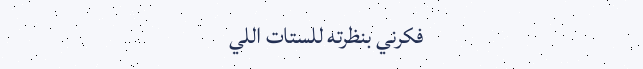فكرني بنظرته للستات اللي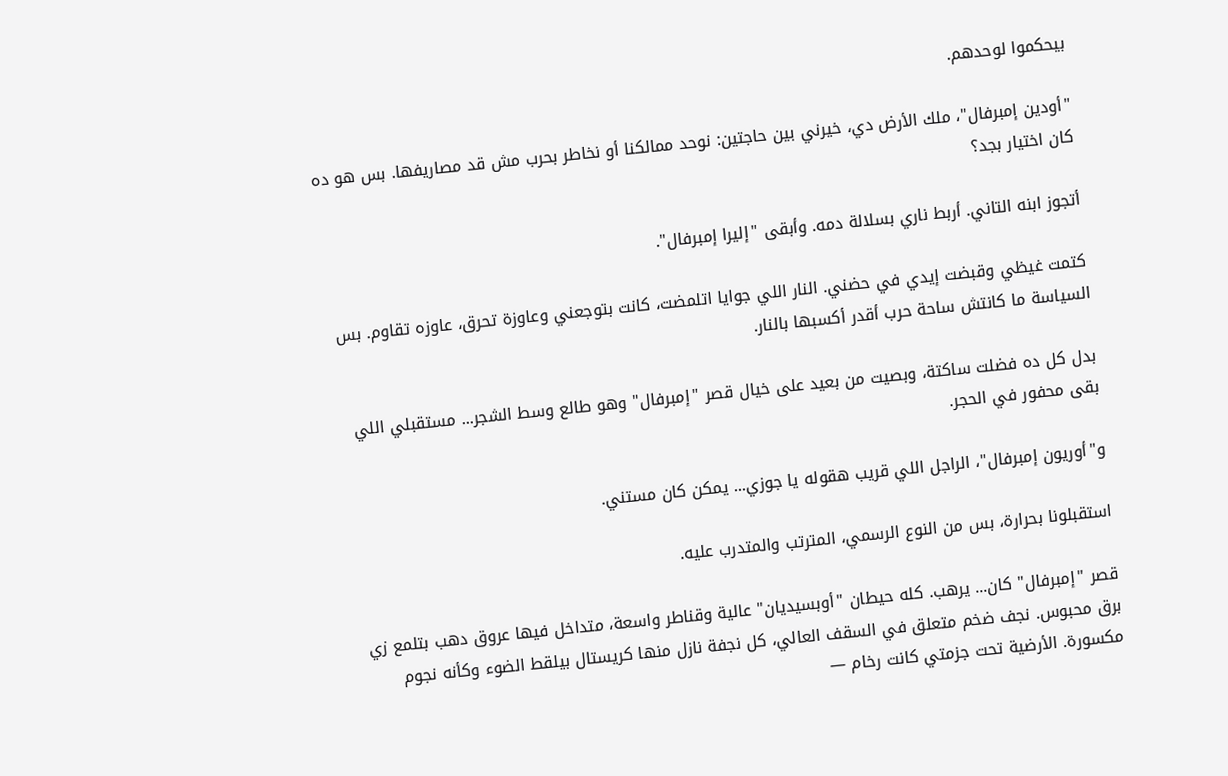بيحكموا لوحدهم.

"أودين إمبرفال"، ملك الأرض دي، خيرني بين حاجتين: نوحد ممالكنا أو نخاطر بحرب مش قد مصاريفها. بس هو ده كان اختيار بجد؟

أتجوز ابنه التاني. أربط ناري بسلالة دمه. وأبقى "إليرا إمبرفال".

كتمت غيظي وقبضت إيدي في حضني. النار اللي جوايا اتلمضت، كانت بتوجعني وعاوزة تحرق، عاوزه تقاوم. بس السياسة ما كانتش ساحة حرب أقدر أكسبها بالنار.

بدل كل ده فضلت ساكتة، وبصيت من بعيد على خيال قصر "إمبرفال" وهو طالع وسط الشجر... مستقبلي اللي بقى محفور في الحجر.

و"أوريون إمبرفال"، الراجل اللي قريب هقوله يا جوزي... يمكن كان مستني.

استقبلونا بحرارة، بس من النوع الرسمي، المترتب والمتدرب عليه.

قصر "إمبرفال" كان... يرهب. كله حيطان "أوبسيديان" عالية وقناطر واسعة، متداخل فيها عروق دهب بتلمع زي برق محبوس. نجف ضخم متعلق في السقف العالي، كل نجفة نازل منها كريستال بيلقط الضوء وكأنه نجوم مكسورة. الأرضية تحت جزمتي كانت رخام —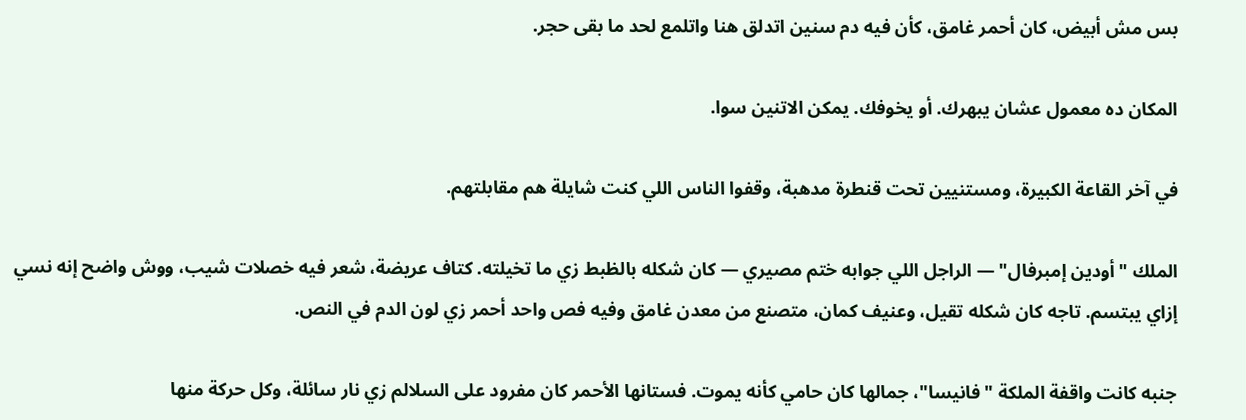بس مش أبيض، كان أحمر غامق، كأن فيه دم سنين اتدلق هنا واتلمع لحد ما بقى حجر.

المكان ده معمول عشان يبهرك. أو يخوفك. يمكن الاتنين سوا.

في آخر القاعة الكبيرة، ومستنيين تحت قنطرة مدهبة، وقفوا الناس اللي كنت شايلة هم مقابلتهم.

الملك "أودين إمبرفال" — الراجل اللي جوابه ختم مصيري — كان شكله بالظبط زي ما تخيلته. كتاف عريضة، شعر فيه خصلات شيب، ووش واضح إنه نسي إزاي يبتسم. تاجه كان شكله تقيل، وعنيف كمان، متصنع من معدن غامق وفيه فص واحد أحمر زي لون الدم في النص.

جنبه كانت واقفة الملكة "فانيسا"، جمالها كان حامي كأنه يموت. فستانها الأحمر كان مفرود على السلالم زي نار سائلة، وكل حركة منها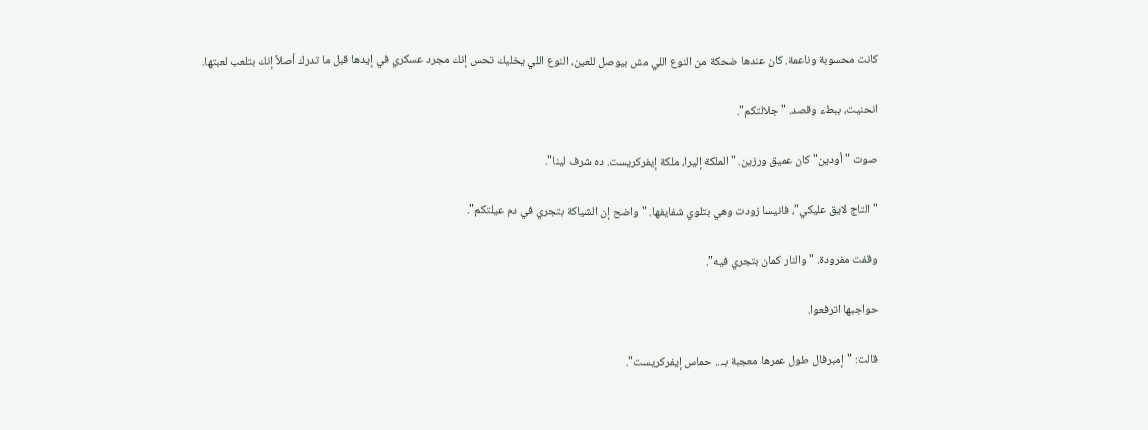كانت محسوبة وناعمة. كان عندها ضحكة من النوع اللي مش بيوصل للعين، النوع اللي يخليك تحس إنك مجرد عسكري في إيدها قبل ما تدرك أصلاً إنك بتلعب لعبتها.

انحنيت، ببطء وقصد. "جلالتكم".

صوت "أودين" كان عميق ورزين. "الملكة إليرا، ملكة إيفركريست. ده شرف لينا".

"التاج لايق عليكي"، فانيسا زودت وهي بتلوي شفايفها. "واضح إن الشياكة بتجري في دم عيلتكم".

وقفت مفرودة. "والنار كمان بتجري فيه".

حواجبها اترفعوا.

قالت: "إمبرفال طول عمرها معجبة بـ... حماس إيفركريست".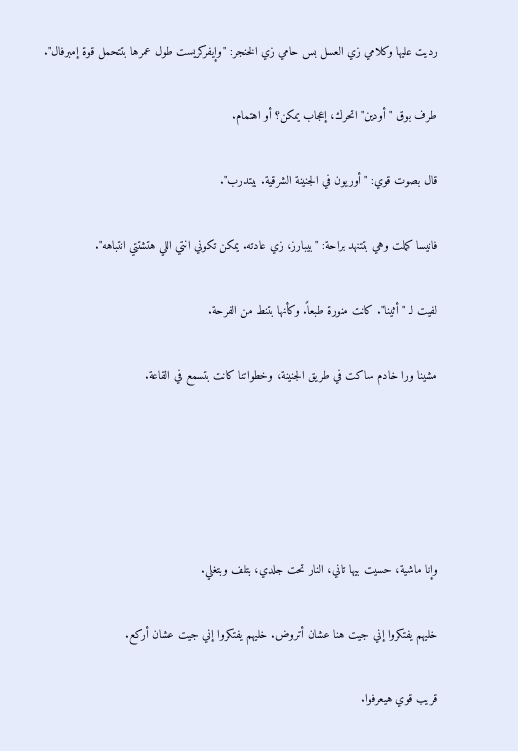رديت عليها وكلامي زي العسل بس حامي زي الخنجر: "وإيفركريست طول عمرها بتتحمل قوة إمبرفال".

طرف بوق "أودين" اتحرك، إعجاب يمكن؟ أو اهتمام.

قال بصوت قوي: "أوريون في الجنينة الشرقية. بيتدرب".

فانيسا كملت وهي بتتنهد براحة: "بيبارز، زي عادته. يمكن تكوني انتي اللي هتشتتي انتباهه".

لفيت لـ "أثينا". كانت منورة طبعاً. وكأنها بتنط من الفرحة.

مشينا ورا خادم ساكت في طريق الجنينة، وخطواتنا كانت بتسمع في القاعة.





وإنا ماشية، حسيت بيها تاني، النار تحت جلدي، بتلف وبتغلي.

خليهم يفتكروا إني جيت هنا عشان أتروض. خليهم يفتكروا إني جيت عشان أركع.

قريب قوي هيعرفوا.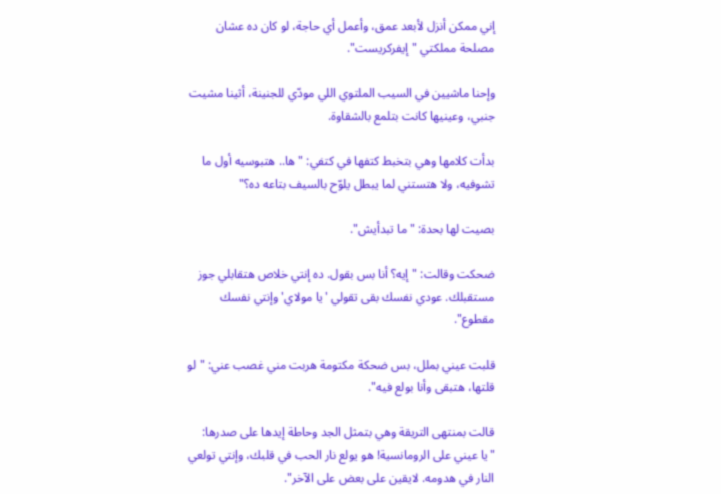إني ممكن أنزل لأبعد عمق، وأعمل أي حاجة، لو كان ده عشان مصلحة مملكتي "إيفركريست".

وإحنا ماشيين في السيب الملتوي اللي مودّي للجنينة، أثينا مشيت جنبي، وعينيها كانت بتلمع بالشقاوة.

بدأت كلامها وهي بتخبط كتفها في كتفي: "ها.. هتبوسيه أول ما تشوفيه، ولا هتستني لما يبطل يلوّح بالسيف بتاعه ده؟"

بصيت لها بحدة: "ما تبدأيش".

ضحكت وقالت: "إيه؟ أنا بس بقول. ده إنتي خلاص هتقابلي جوز مستقبلك. عودي نفسك بقى تقولي 'يا مولاي' وإنتي نفسك مقطوع".

قلبت عيني بملل، بس ضحكة مكتومة هربت مني غصب عني: "لو قلتها، هتبقى وأنا بولع فيه".

قالت بمنتهى التريقة وهي بتمثل الجد وحاطة إيدها على صدرها: "يا عيني على الرومانسية! هو يولع نار الحب في قلبك، وإنتي تولعي النار في هدومه. لايقين على بعض على الآخر".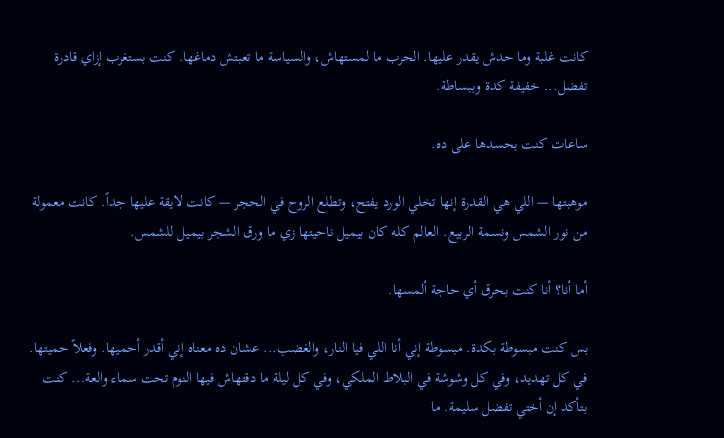كانت غلبة وما حدش يقدر عليها. الحرب ما لمستهاش، والسياسة ما تعبتش دماغها. كنت بستغرب إزاي قادرة تفضل... خفيفة كدة وببساطة.

ساعات كنت بحسدها على ده.

موهبتها — اللي هي القدرة إنها تخلي الورد يفتح، وتطلع الروح في الحجر — كانت لايقة عليها جداً. كانت معمولة من نور الشمس ونسمة الربيع. العالم كله كان بيميل ناحيتها زي ما ورق الشجر بيميل للشمس.

أما أنا؟ أنا كنت بحرق أي حاجة ألمسها.

بس كنت مبسوطة بكدة. مبسوطة إني أنا اللي فيا النار، والغضب... عشان ده معناه إني أقدر أحميها. وفعلاً حميتها. في كل تهديد، وفي كل وشوشة في البلاط الملكي، وفي كل ليلة ما دقتهاش فيها النوم تحت سماء والعة... كنت بتأكد إن أختي تفضل سليمة. ما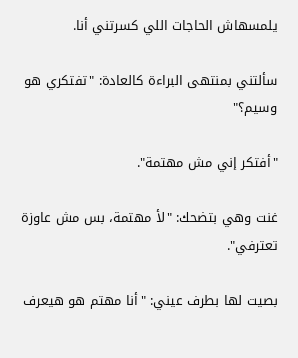يلمسهاش الحاجات اللي كسرتني أنا.

سألتني بمنتهى البراءة كالعادة: "تفتكري هو وسيم؟"

"أفتكر إني مش مهتمة".

غنت وهي بتضحك: "لأ مهتمة، بس مش عاوزة تعترفي".

بصيت لها بطرف عيني: "أنا مهتم هو هيعرف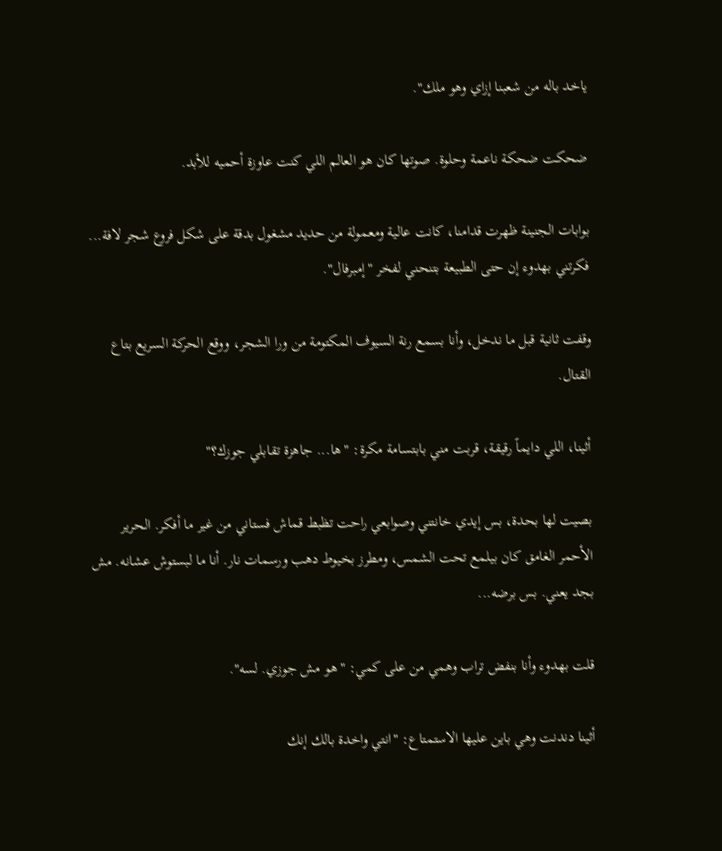ياخد باله من شعبنا إزاي وهو ملك".

ضحكت ضحكة ناعمة وحلوة. صوتها كان هو العالم اللي كنت عاوزة أحميه للأبد.

بوابات الجنينة ظهرت قدامنا، كانت عالية ومعمولة من حديد مشغول بدقة على شكل فروع شجر لافة... فكرتني بهدوء إن حتى الطبيعة بتنحني لفخر "إمبرفال".

وقفت ثانية قبل ما ندخل، وأنا بسمع رنة السيوف المكتومة من ورا الشجر، ووقع الحركة السريع بتاع القتال.

أثينا، اللي دايماً رقيقة، قربت مني بابتسامة مكرة: "ها... جاهزة تقابلي جوزك؟"

بصيت لها بحدة، بس إيدي خانتني وصوابعي راحت تظبط قماش فستاني من غير ما أفكر. الحرير الأحمر الغامق كان بيلمع تحت الشمس، ومطرز بخيوط دهب ورسمات نار. أنا ما لبستوش عشانه. مش بجد يعني. بس برضه...

قلت بهدوء وأنا بنفض تراب وهمي من على كمي: "هو مش جوزي. لسه".

أثينا دندنت وهي باين عليها الاستمتاع: "انتي واخدة بالك إنك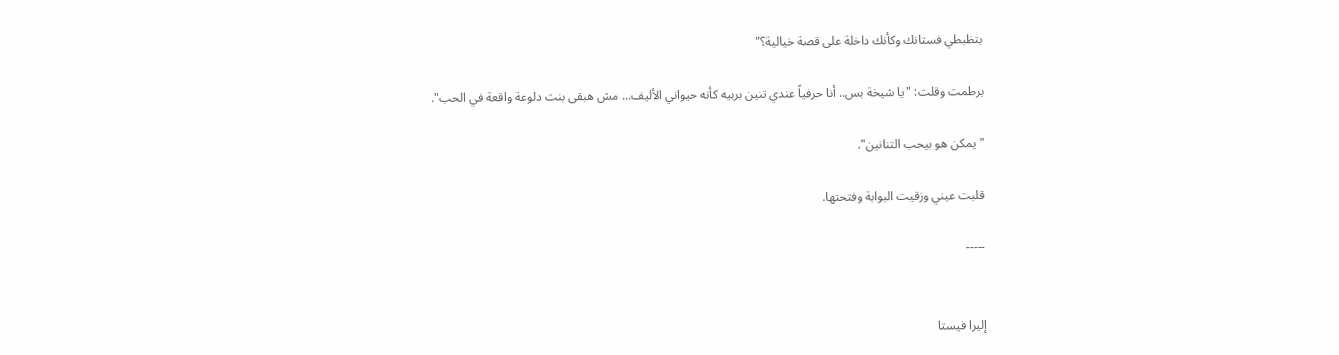بتظبطي فستانك وكأنك داخلة على قصة خيالية؟"

برطمت وقلت: "يا شيخة بس.. أنا حرفياً عندي تنين بربيه كأنه حيواني الأليف... مش هبقى بنت دلوعة واقعة في الحب".

"يمكن هو بيحب التنانين".

قلبت عيني وزقيت البوابة وفتحتها.

-----


إليرا فيستا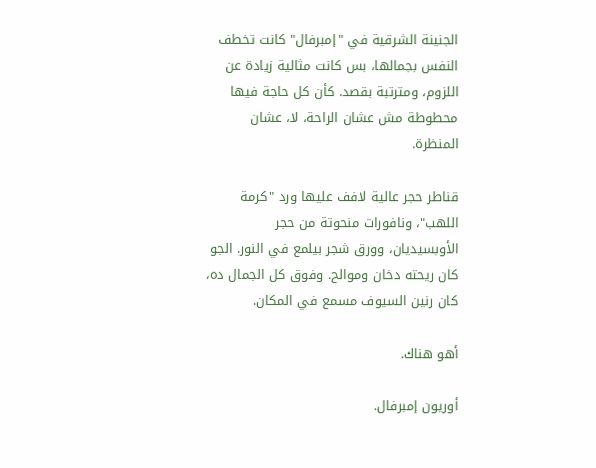الجنينة الشرقية في "إمبرفال" كانت تخطف النفس بجمالها، بس كانت مثالية زيادة عن اللزوم، ومترتبة بقصد. كأن كل حاجة فيها محطوطة مش عشان الراحة، لا، عشان المنظرة.

قناطر حجر عالية لافف عليها ورد "كرمة اللهب"، ونافورات منحوتة من حجر الأوبسيديان، وورق شجر بيلمع في النور. الجو كان ريحته دخان وموالح. وفوق كل الجمال ده، كان رنين السيوف مسمع في المكان.

أهو هناك.

أوريون إمبرفال.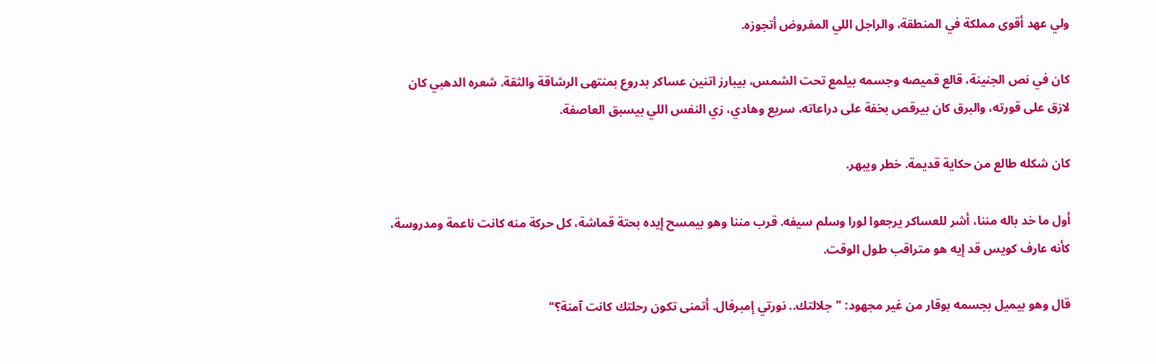ولي عهد أقوى مملكة في المنطقة، والراجل اللي المفروض أتجوزه.

كان في نص الجنينة، قالع قميصه وجسمه بيلمع تحت الشمس، بيبارز اتنين عساكر بدروع بمنتهى الرشاقة والثقة. شعره الدهبي كان لازق على قورته، والبرق كان بيرقص بخفة على دراعاته، سريع وهادي، زي النفس اللي بيسبق العاصفة.

كان شكله طالع من حكاية قديمة. خطر ويبهر.

أول ما خد باله مننا، أشر للعساكر يرجعوا لورا وسلم سيفه. قرب مننا وهو بيمسح إيده بحتة قماشة، كل حركة منه كانت ناعمة ومدروسة، كأنه عارف كويس قد إيه هو متراقب طول الوقت.

قال وهو بيميل بجسمه بوقار من غير مجهود: "جلالتك.. نورتي إمبرفال. أتمنى تكون رحلتك كانت آمنة؟"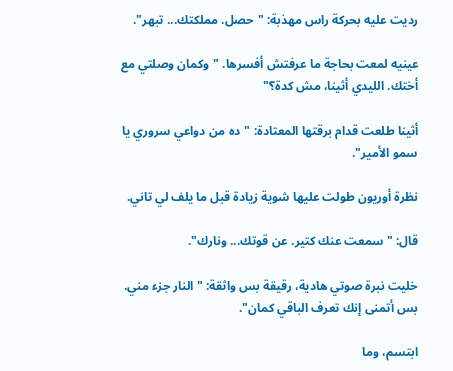رديت عليه بحركة راس مهذبة: "حصل. مملكتك... تبهر".

عينيه لمعت بحاجة ما عرفتش أفسرها. "وكمان وصلتي مع أختك. الليدي أثينا، مش كدة؟"

أثينا طلعت قدام برقتها المعتادة: "ده من دواعي سروري يا سمو الأمير".

نظرة أوريون طولت عليها شوية زيادة قبل ما يلف لي تاني.

قال: "سمعت عنك كتير. عن قوتك... ونارك".

خليت نبرة صوتي هادية، رقيقة بس واثقة: "النار جزء مني. بس أتمنى إنك تعرف الباقي كمان".

ابتسم، وما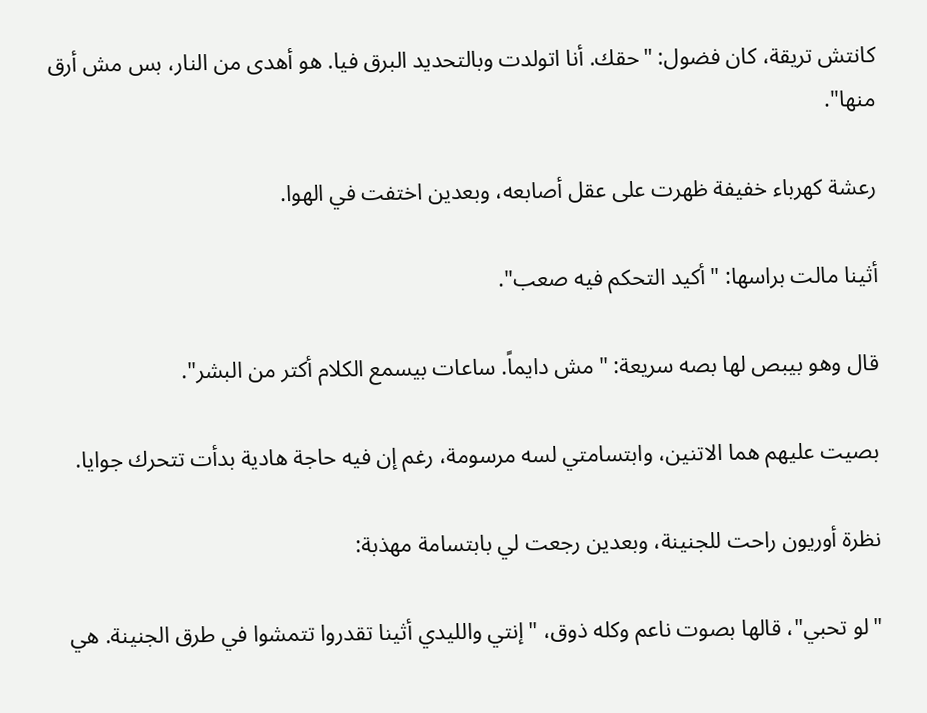كانتش تريقة، كان فضول: "حقك. أنا اتولدت وبالتحديد البرق فيا. هو أهدى من النار، بس مش أرق منها".

رعشة كهرباء خفيفة ظهرت على عقل أصابعه، وبعدين اختفت في الهوا.

أثينا مالت براسها: "أكيد التحكم فيه صعب".

قال وهو بيبص لها بصه سريعة: "مش دايماً. ساعات بيسمع الكلام أكتر من البشر".

بصيت عليهم هما الاتنين، وابتسامتي لسه مرسومة، رغم إن فيه حاجة هادية بدأت تتحرك جوايا.

نظرة أوريون راحت للجنينة، وبعدين رجعت لي بابتسامة مهذبة:

"لو تحبي"، قالها بصوت ناعم وكله ذوق، "إنتي والليدي أثينا تقدروا تتمشوا في طرق الجنينة. هي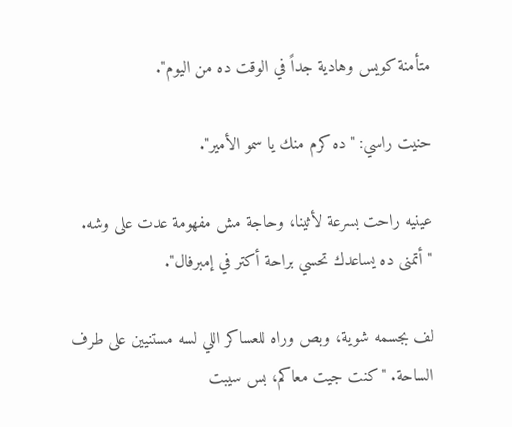متأمنة كويس وهادية جداً في الوقت ده من اليوم".

حنيت راسي: "ده كرم منك يا سمو الأمير".

عينيه راحت بسرعة لأثينا، وحاجة مش مفهومة عدت على وشه. "أتمنى ده يساعدك تحسي براحة أكتر في إمبرفال".

لف بجسمه شوية، وبص وراه للعساكر اللي لسه مستنيين على طرف الساحة. "كنت جيت معاكم، بس سيبت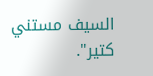السيف مستني كتير".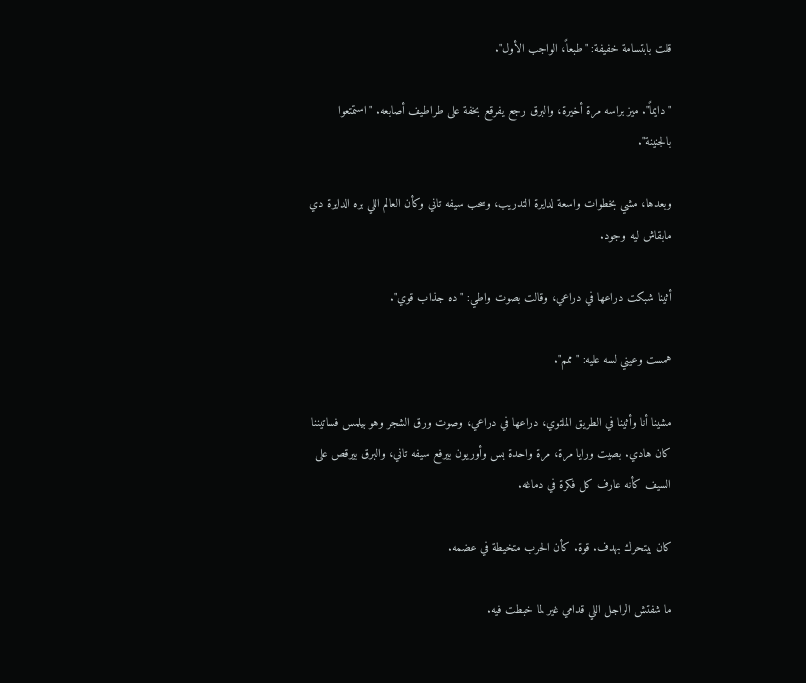قلت بابتسامة خفيفة: "طبعاً، الواجب الأول".

"دايماً". ميز براسه مرة أخيرة، والبرق رجع يفرقع بخفة على طراطيف أصابعه. "استمتعوا بالجنينة".

وبعدها، مشي بخطوات واسعة لدايرة التدريب، وسحب سيفه تاني وكأن العالم اللي بره الدايرة دي مابقاش ليه وجود.

أثينا شبكت دراعها في دراعي، وقالت بصوت واطي: "ده جذاب قوي".

همست وعيني لسه عليه: "ممم".

مشينا أنا وأثينا في الطريق الملتوي، دراعها في دراعي، وصوت ورق الشجر وهو بيلمس فساتيننا كان هادي. بصيت ورايا مرة، مرة واحدة بس وأوريون بيرفع سيفه تاني، والبرق بيرقص على السيف كأنه عارف كل فكرة في دماغه.

كان بيتحرك بهدف. قوة. كأن الحرب متخيطة في عضمه.

ما شفتش الراجل اللي قدامي غير لما خبطت فيه.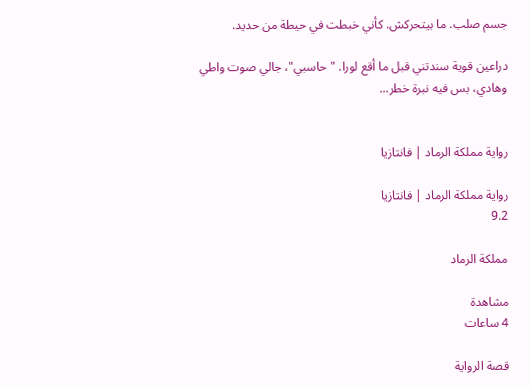جسم صلب. ما بيتحركش. كأني خبطت في حيطة من حديد.

دراعين قوية سندتني قبل ما أقع لورا. "حاسبي"، جالي صوت واطي وهادي، بس فيه نبرة خطر...


رواية مملكة الرماد | فانتازيا

رواية مملكة الرماد | فانتازيا
9.2

مملكة الرماد

مشاهدة
4 ساعات

قصة الرواية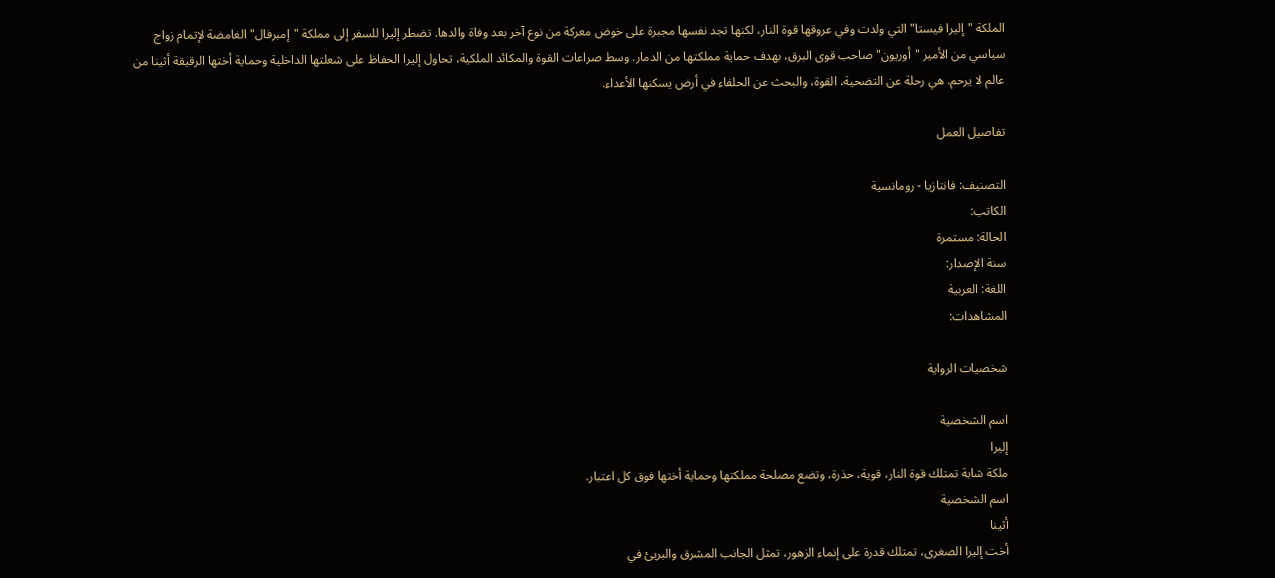الملكة "إليرا فيستا" التي ولدت وفي عروقها قوة النار، لكنها تجد نفسها مجبرة على خوض معركة من نوع آخر بعد وفاة والدها. تضطر إليرا للسفر إلى مملكة "إمبرفال" الغامضة لإتمام زواج سياسي من الأمير "أوريون" صاحب قوى البرق، بهدف حماية مملكتها من الدمار. وسط صراعات القوة والمكائد الملكية، تحاول إليرا الحفاظ على شعلتها الداخلية وحماية أختها الرقيقة أثينا من عالم لا يرحم. هي رحلة عن التضحية، القوة، والبحث عن الحلفاء في أرض يسكنها الأعداء.

تفاصيل العمل

التصنيف: فانتازيا - رومانسية
الكاتب:
الحالة: مستمرة
سنة الإصدار:
اللغة: العربية
المشاهدات:

شخصيات الرواية

اسم الشخصية
إليرا
ملكة شابة تمتلك قوة النار، قوية، حذرة، وتضع مصلحة مملكتها وحماية أختها فوق كل اعتبار.
اسم الشخصية
أثينا
أخت إليرا الصغرى، تمتلك قدرة على إنماء الزهور، تمثل الجانب المشرق والبريئ في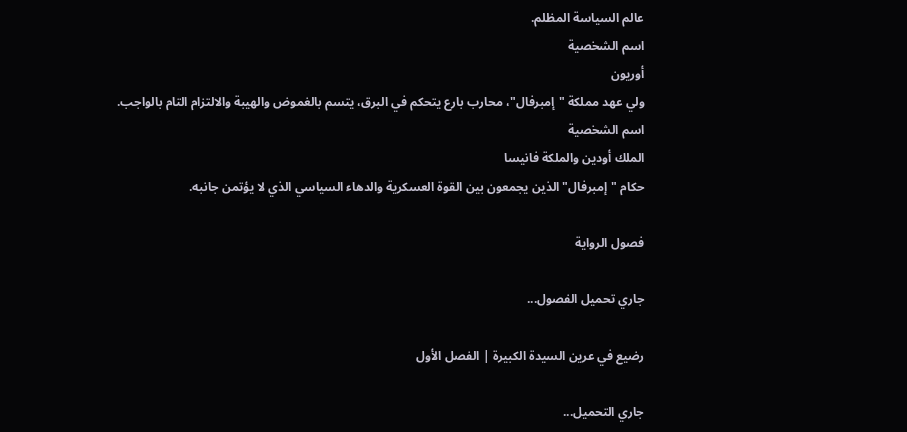عالم السياسة المظلم.
اسم الشخصية
أوريون
ولي عهد مملكة "إمبرفال"، محارب بارع يتحكم في البرق، يتسم بالغموض والهيبة والالتزام التام بالواجب.
اسم الشخصية
الملك أودين والملكة فانيسا
حكام "إمبرفال" الذين يجمعون بين القوة العسكرية والدهاء السياسي الذي لا يؤتمن جانبه.

فصول الرواية

جاري تحميل الفصول...

رضيع في عرين السيدة الكبيرة | الفصل الأول

جاري التحميل...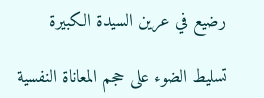رضيع في عرين السيدة الكبيرة

تسليط الضوء على حجم المعاناة النفسية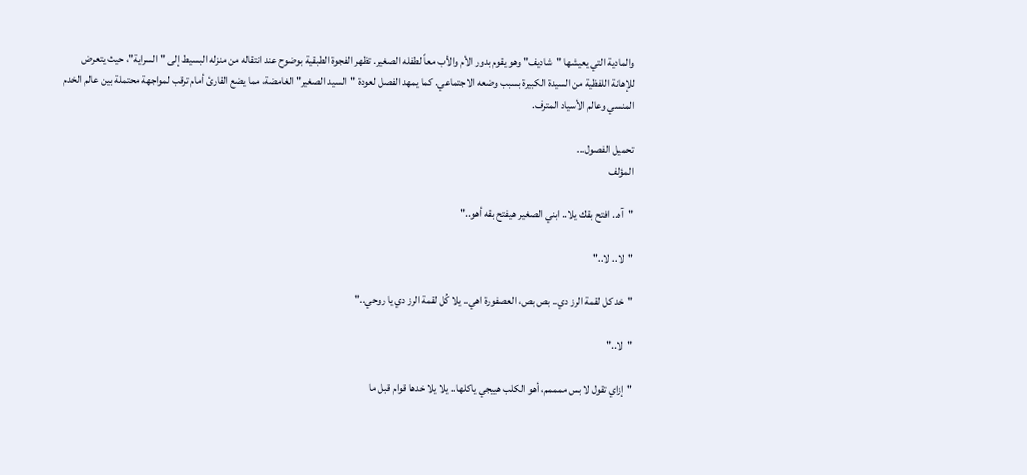والمادية التي يعيشها "شاديف" وهو يقوم بدور الأم والأب معاً لطفله الصغير. تظهر الفجوة الطبقية بوضوح عند انتقاله من منزله البسيط إلى "السراية"، حيث يتعرض للإهانة اللفظية من السيدة الكبيرة بسبب وضعه الاجتماعي. كما يمهد الفصل لعودة "السيد الصغير" الغامضة، مما يضع القارئ أمام ترقب لمواجهة محتملة بين عالم الخدم المنسي وعالم الأسياد المترف.

تحميل الفصول...
المؤلف

"آه.. افتح بقك يلا.. ابني الصغير هيفتح بقه أهو.."

"لا.. لا.."

"خد كل لقمة الرز دي.. بص بص، العصفورة اهي.. يلا كُل لقمة الرز دي يا روحي.."

"لا.."

"إزاي تقول لا بس ممممم، أهو الكلب هييجي ياكلها.. يلا يلا خدها قوام قبل ما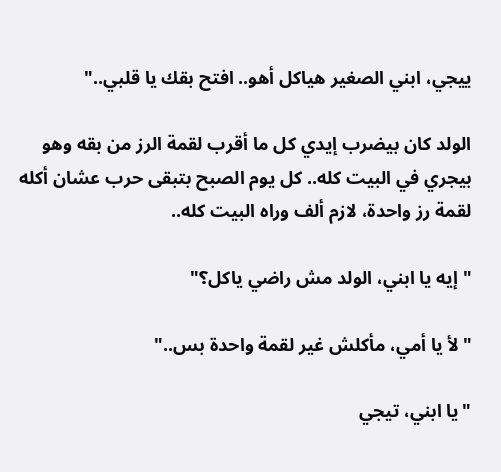ييجي، ابني الصغير هياكل أهو.. افتح بقك يا قلبي.."

الولد كان بيضرب إيدي كل ما أقرب لقمة الرز من بقه وهو بيجري في البيت كله.. كل يوم الصبح بتبقى حرب عشان أكله لقمة رز واحدة، لازم ألف وراه البيت كله..

"إيه يا ابني، الولد مش راضي ياكل؟"

"لأ يا أمي، مأكلش غير لقمة واحدة بس.."

"يا ابني، تيجي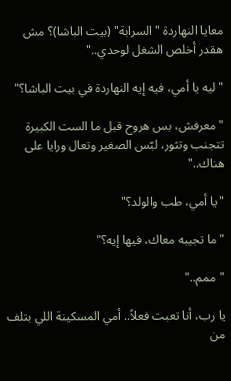معايا النهاردة "السرابة" (بيت الباشا)؟ مش هقدر أخلص الشغل لوحدي.."

"ليه يا أمي، فيه إيه النهاردة في بيت الباشا؟"

"معرفش، بس هروح قبل ما الست الكبيرة تتجنب وتثور، لبّس الصغير وتعال ورايا على هناك.."

"يا أمي، طب والولد؟"

"ما تجيبه معاك، فيها إيه؟"

"ممم.."

يا رب، أنا تعبت فعلاً.. أمي المسكينة اللي بتلف من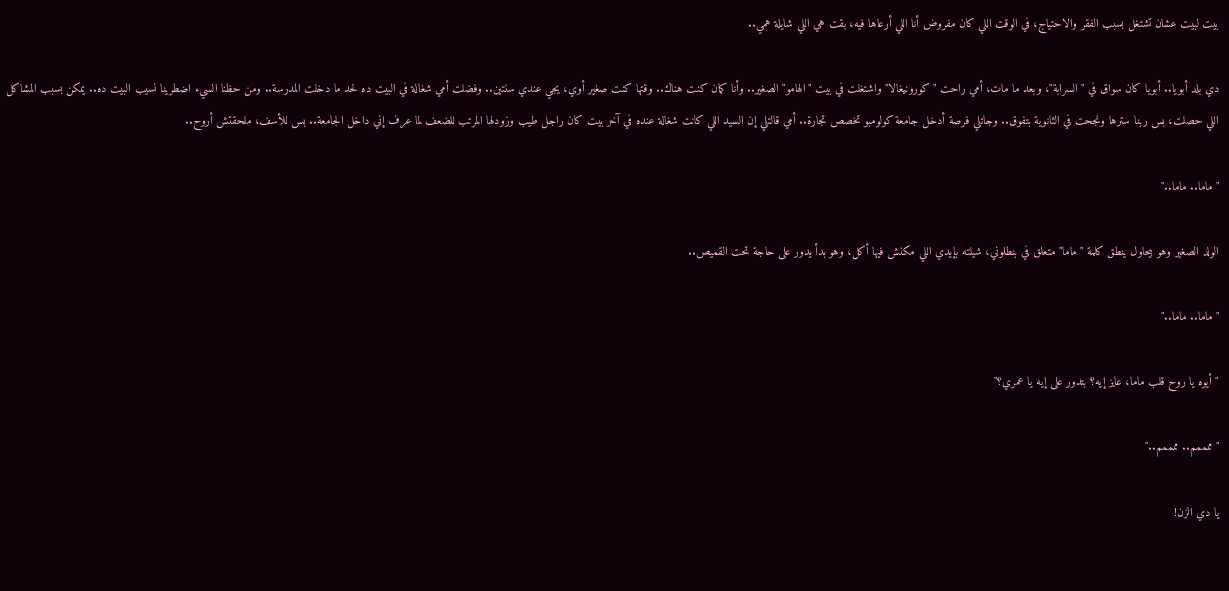بيت لبيت عشان تشتغل بسبب الفقر والاحتياج، في الوقت اللي كان مفروض أنا اللي أرعاها فيه، بقت هي اللي شايلة همي..

دي بلد أبويا.. أبويا كان سواق في "السرابة"، وبعد ما مات، أمي راحت "كورونيغالا" واشتغلت في بيت "الهامو" الصغير.. وأنا كمان كنت هناك.. وقتها كنت صغير أوي، يجي عندي سنتين.. وفضلت أمي شغالة في البيت ده لحد ما دخلت المدرسة.. ومن حظنا السيء اضطرينا نسيب البيت ده.. يمكن بسبب المشاكل اللي حصلت، بس ربنا سترها ونجحت في الثانوية بتفوق.. وجاتلي فرصة أدخل جامعة كولومبو تخصص تجارة.. أمي قالتلي إن السيد اللي كانت شغالة عنده في آخر بيت كان راجل طيب وزودلها المرتب للضعف لما عرف إني داخل الجامعة.. بس للأسف، ملحقتش أروح..

"ماما.. ماما.."

الولد الصغير وهو بيحاول ينطق كلمة "ماما" متعلق في بنطلوني، شيلته بإيدي اللي مكنش فيها أكل، وهو بدأ يدور على حاجة تحت القميص..

"ماما.. ماما.."

"أيوه يا روح قلب ماما، عايز إيه؟ بتدور على إيه يا عمري؟"

"ممممم.. ممممم.."

يا دي الزن!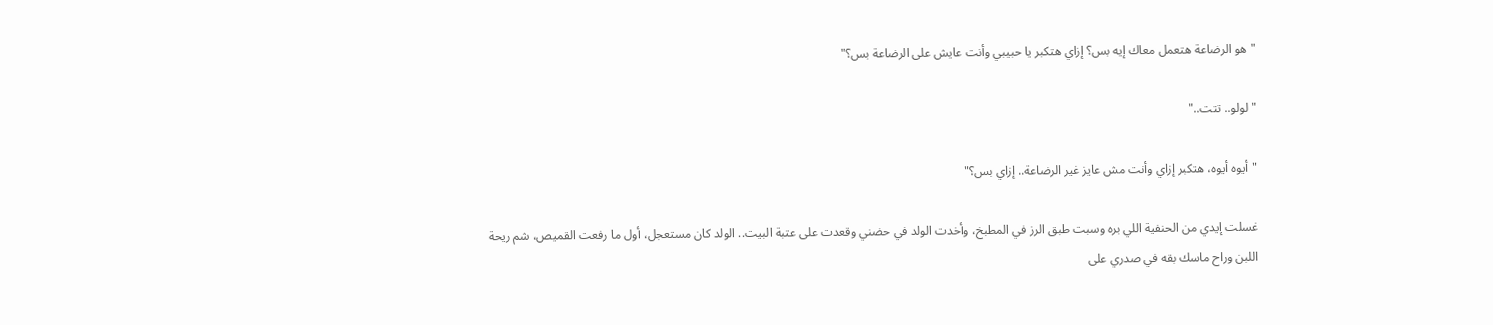"هو الرضاعة هتعمل معاك إيه بس؟ إزاي هتكبر يا حبيبي وأنت عايش على الرضاعة بس؟"

"لولو.. تتت.."

"أيوه أيوه، هتكبر إزاي وأنت مش عايز غير الرضاعة.. إزاي بس؟"

غسلت إيدي من الحنفية اللي بره وسبت طبق الرز في المطبخ، وأخدت الولد في حضني وقعدت على عتبة البيت.. الولد كان مستعجل، أول ما رفعت القميص، شم ريحة اللبن وراح ماسك بقه في صدري على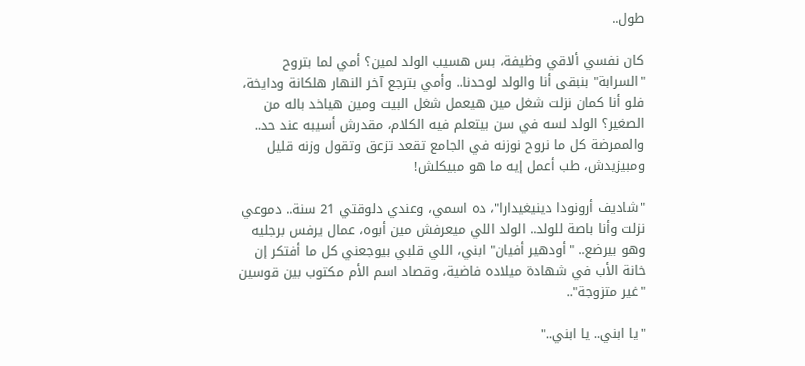طول..

كان نفسي ألاقي وظيفة، بس هسيب الولد لمين؟ أمي لما بتروح "السرابة" بنبقى أنا والولد لوحدنا.. وأمي بترجع آخر النهار هلكانة ودايخة، فلو أنا كمان نزلت شغل مين هيعمل شغل البيت ومين هياخد باله من الصغير؟ الولد لسه في سن بيتعلم فيه الكلام، مقدرش أسيبه عند حد.. والممرضة كل ما نروح نوزنه في الجامع تقعد تزعق وتقول وزنه قليل ومبيزيدش، طب أعمل إيه ما هو مبيكلش!

"شاديف أرونودا دينيغيدارا"، ده اسمي، وعندي دلوقتي 21 سنة.. دموعي نزلت وأنا باصة للولد.. الولد اللي ميعرفش مين أبوه، عمال يرفس برجليه وهو بيرضع.. "أودهير أفيان" ابني، اللي قلبي بيوجعني كل ما أفتكر إن خانة الأب في شهادة ميلاده فاضية، وقصاد اسم الأم مكتوب بين قوسين "غير متزوجة"..

"يا ابني.. يا ابني.."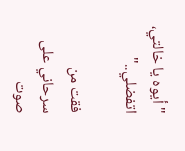"أيوه يا خالتي، اتفضلي.."

فقت من سرحاني على صوت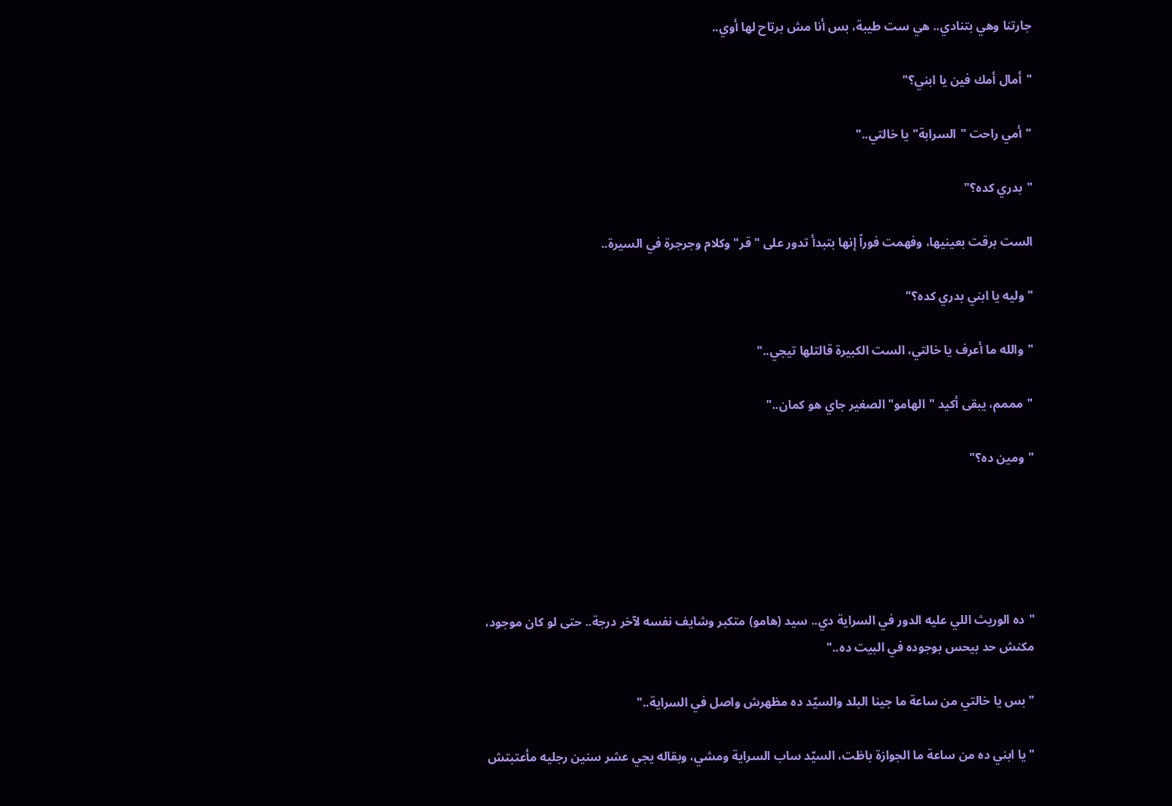جارتنا وهي بتنادي.. هي ست طيبة، بس أنا مش برتاح لها أوي..

"أمال أمك فين يا ابني؟"

"أمي راحت "السرابة" يا خالتي.."

"بدري كده؟"

الست برقت بعينيها، وفهمت فوراً إنها بتبدأ تدور على "قر" وكلام وجرجرة في السيرة..

"وليه يا ابني بدري كده؟"

"والله ما أعرف يا خالتي، الست الكبيرة قالتلها تيجي.."

"مممم، يبقى أكيد "الهامو" الصغير جاي هو كمان.."

"ومين ده؟"





"ده الوريث اللي عليه الدور في السراية دي.. سيد (هامو) متكبر وشايف نفسه لآخر درجة.. حتى لو كان موجود، مكنش حد بيحس بوجوده في البيت ده.."

"بس يا خالتي من ساعة ما جينا البلد والسيّد ده مظهرش واصل في السراية.."

"يا ابني ده من ساعة ما الجوازة باظت، السيّد ساب السراية ومشي، وبقاله يجي عشر سنين رجليه مأعتبتش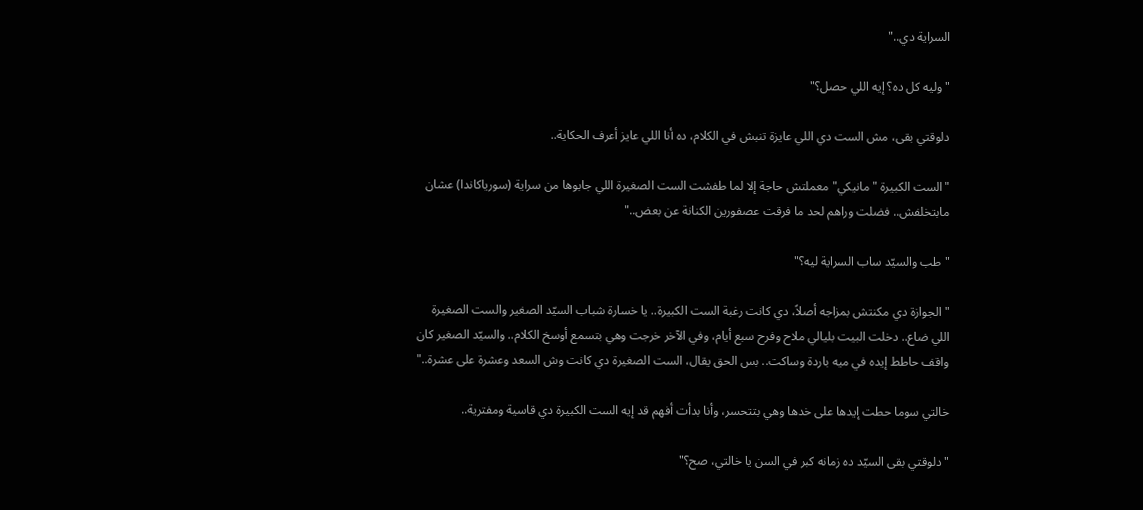السراية دي.."

"وليه كل ده؟ إيه اللي حصل؟"

دلوقتي بقى، مش الست دي اللي عايزة تنبش في الكلام، ده أنا اللي عايز أعرف الحكاية..

"الست الكبيرة "مانيكي" معملتش حاجة إلا لما طفشت الست الصغيرة اللي جابوها من سراية (سورياكاندا) عشان مابتخلفش.. فضلت وراهم لحد ما فرقت عصفورين الكنانة عن بعض.."

"طب والسيّد ساب السراية ليه؟"

"الجوازة دي مكنتش بمزاجه أصلاً، دي كانت رغبة الست الكبيرة.. يا خسارة شباب السيّد الصغير والست الصغيرة اللي ضاع.. دخلت البيت بليالي ملاح وفرح سبع أيام، وفي الآخر خرجت وهي بتسمع أوسخ الكلام.. والسيّد الصغير كان واقف حاطط إيده في ميه باردة وساكت.. بس الحق يقال، الست الصغيرة دي كانت وش السعد وعشرة على عشرة.."

خالتي سوما حطت إيدها على خدها وهي بتتحسر، وأنا بدأت أفهم قد إيه الست الكبيرة دي قاسية ومفترية..

"دلوقتي بقى السيّد ده زمانه كبر في السن يا خالتي، صح؟"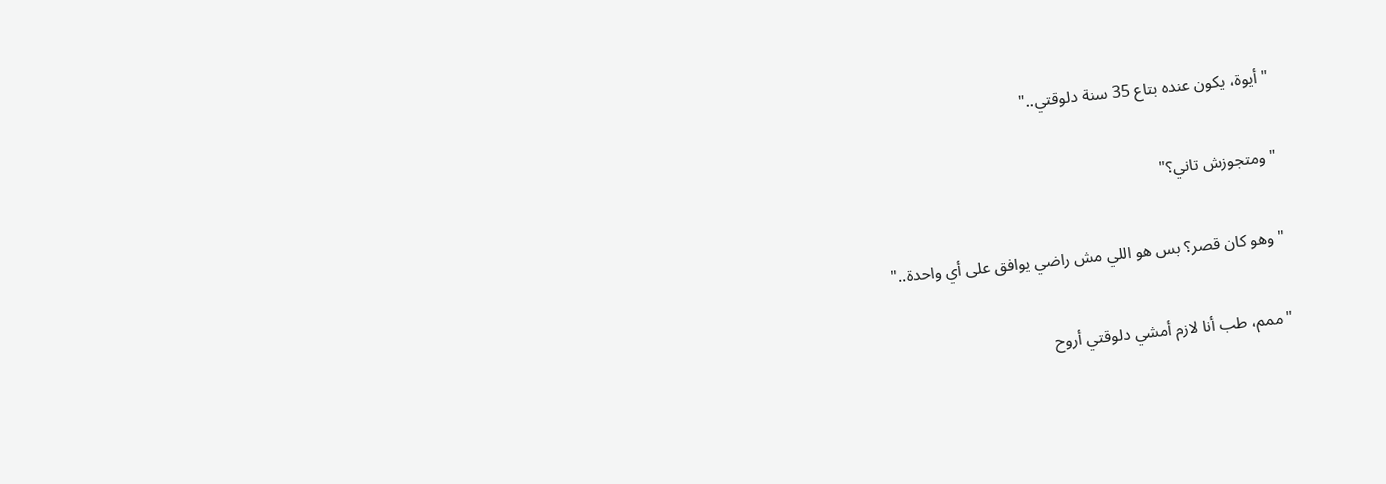"أيوة، يكون عنده بتاع 35 سنة دلوقتي.."

"ومتجوزش تاني؟"

"وهو كان قصر؟ بس هو اللي مش راضي يوافق على أي واحدة.."

"ممم، طب أنا لازم أمشي دلوقتي أروح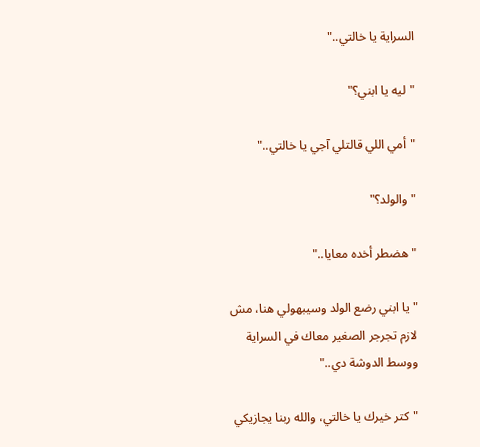السراية يا خالتي.."

"ليه يا ابني؟"

"أمي اللي قالتلي آجي يا خالتي.."

"والولد؟"

"هضطر أخده معايا.."

"يا ابني رضع الولد وسيبهولي هنا، مش لازم تجرجر الصغير معاك في السراية ووسط الدوشة دي.."

"كتر خيرك يا خالتي، والله ربنا يجازيكي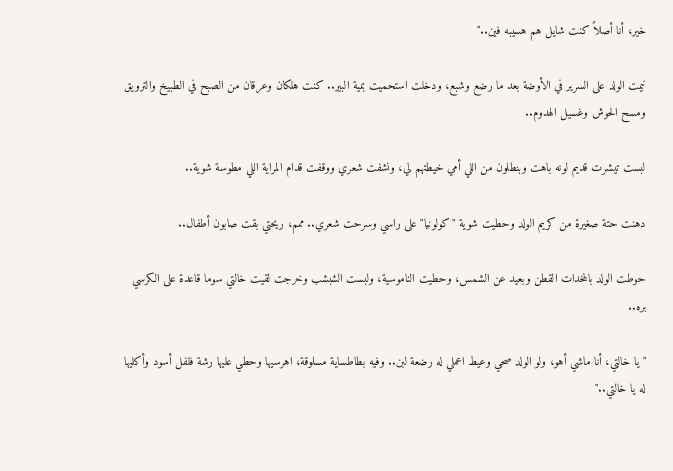خير، أنا أصلاً كنت شايل هم هسيبه فين.."

نيمت الولد على السرير في الأوضة بعد ما رضع وشبع، ودخلت استحميت بمية البير.. كنت هلكان وعرقان من الصبح في الطبيخ والترويق ومسح الحوش وغسيل الهدوم..

لبست تيشرت قديم لونه باهت وبنطلون من اللي أمي خيطتهم لي، ونشفت شعري ووقفت قدام المراية اللي مطوسة شوية..

دهنت حتة صغيرة من كريم الولد وحطيت شوية "كولونيا" على راسي وسرحت شعري.. ممم، ريحتي بقت صابون أطفال..

حوطت الولد بالمخدات القطن وبعيد عن الشمس، وحطيت الناموسية، ولبست الشبشب وخرجت لقيت خالتي سوما قاعدة على الكرسي بره..

"يا خالتي، أنا ماشي أهو، ولو الولد صحي وعيط اعملي له رضعة لبن.. وفيه بطاطساية مسلوقة، اهرسيها وحطي عليها رشة فلفل أسود وأكليها له يا خالتي.."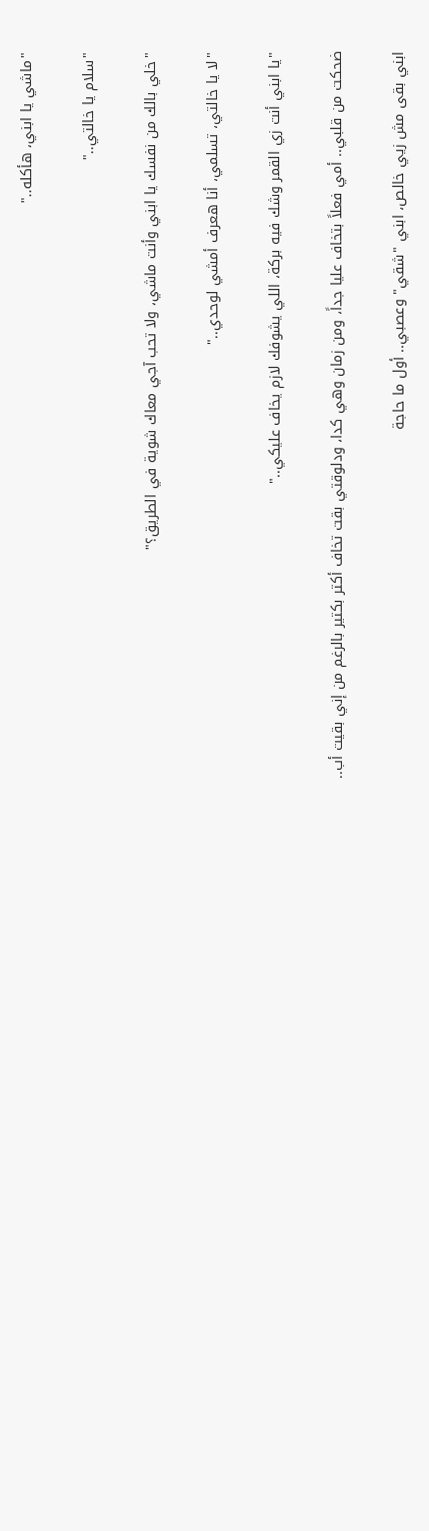"ماشي يا ابني، هأكله.."

"سلام يا خالتي.."

"خلي بالك من نفسك يا ابني وأنت ماشي، ولا تحب آجي معاك شوية في الطريق؟"

"لا يا خالتي، تسلمي، أنا هعرف أمشي لوحدي.."

"يا ابني أنت زي القمر وشك فيه بركة، اللي يشوفك لازم يخاف عليكي.."

ضحكت من قلبي.. أمي فعلاً بتخاف عليا جداً، ومن زمان وهي كدا، ودلوقتي بقت تخاف أكتر بكتير بالرغم من إني بقيت أب..

ابني بقى مش زيي خالص، ابني "شقي" وعصبي.. أول ما حاجة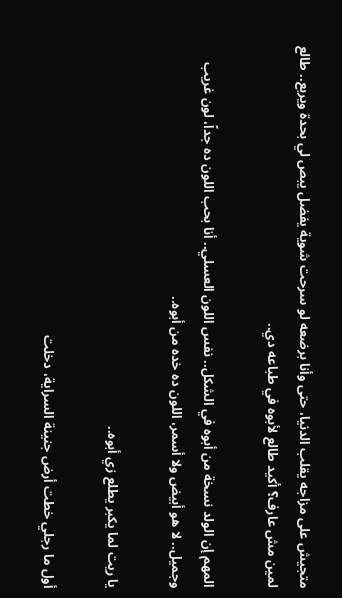متجيش على مزاجه يقلب الدنيا، حتى وأنا برضعه لو سرحت شوية يفضل يبص لي بحدة ويربع.. طالع لمين مش عارف؟ أكيد طالع لأبوه في طباعه دي..

المهم إن الولد نسخة من أبوه في الشكل.. نفس اللون العسلي.. أنا بحب اللون ده جداً، لون غريب وجميل.. لا هو أبيض ولا أسمر، اللون ده خده من أبوه..

يا ريت لما يكبر يطلع زي أبوه..

أول ما رجلي خطت أرض جنينة السراية، دخلت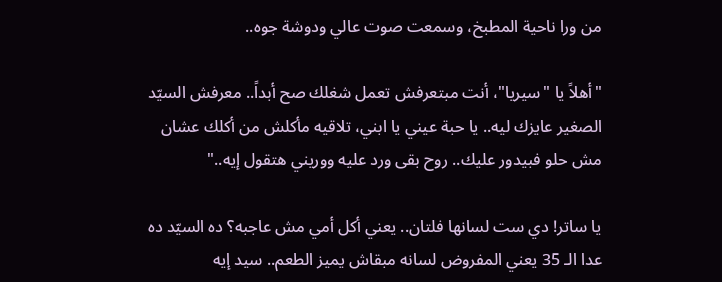من ورا ناحية المطبخ، وسمعت صوت عالي ودوشة جوه..

"أهلاً يا "سيريا"، أنت مبتعرفش تعمل شغلك صح أبداً.. معرفش السيّد الصغير عايزك ليه.. يا حبة عيني يا ابني، تلاقيه مأكلش من أكلك عشان مش حلو فبيدور عليك.. روح بقى ورد عليه ووريني هتقول إيه.."

يا ساتر! دي ست لسانها فلتان.. يعني أكل أمي مش عاجبه؟ ده السيّد ده عدا الـ 35 يعني المفروض لسانه مبقاش يميز الطعم.. سيد إيه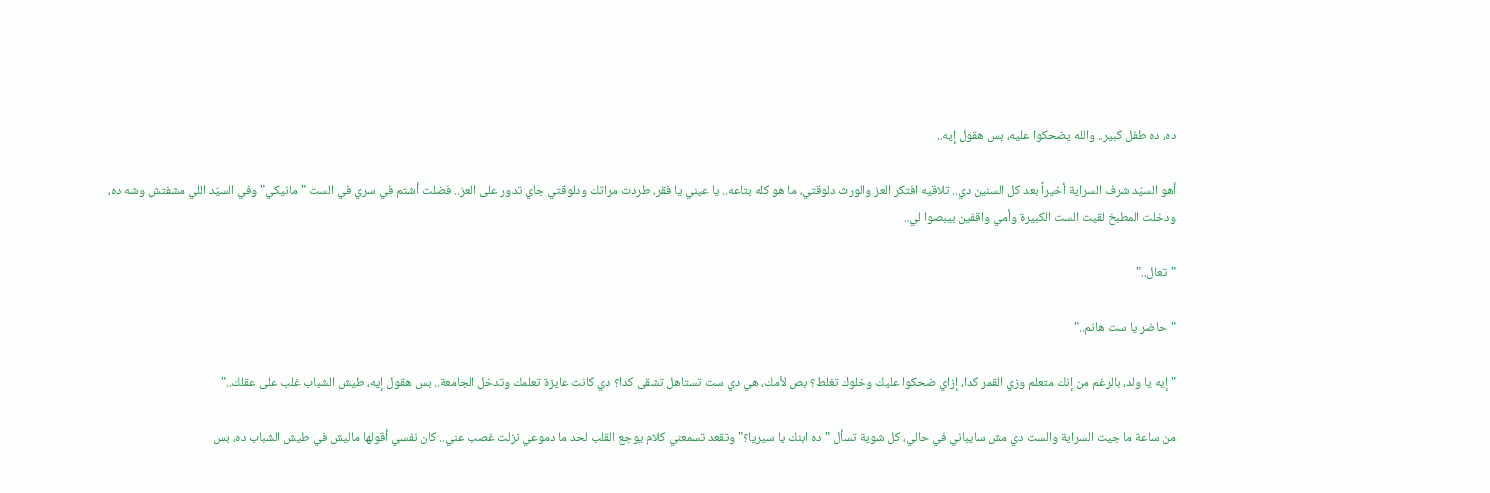ده، ده طفل كبير.. والله يضحكوا عليه، بس هقول إيه..

أهو السيّد شرف السراية أخيراً بعد كل السنين دي.. تلاقيه افتكر العز والورث دلوقتي، ما هو كله بتاعه.. يا عيني يا فقر، طردت مراتك ودلوقتي جاي تدور على العز.. فضلت أشتم في سري في الست "مانيكي" وفي السيّد اللي مشفتش وشه ده، ودخلت المطبخ لقيت الست الكبيرة وأمي واقفين بيبصوا لي..

"تعال.."

"حاضر يا ست هانم.."

"إيه يا ولد، بالرغم من إنك متعلم وزي القمر كدا، إزاي ضحكوا عليك وخلوك تغلط؟ بص لأمك، هي دي ست تستاهل تشقى كدا؟ دي كانت عايزة تعلمك وتدخل الجامعة.. بس هقول إيه، طيش الشباب غلب على عقلك.."

من ساعة ما جيت السراية والست دي مش سايباني في حالي، كل شوية تسأل "ده ابنك يا سيريا؟" وتقعد تسمعني كلام يوجع القلب لحد ما دموعي نزلت غصب عني.. كان نفسي أقولها ماليش في طيش الشباب ده، بس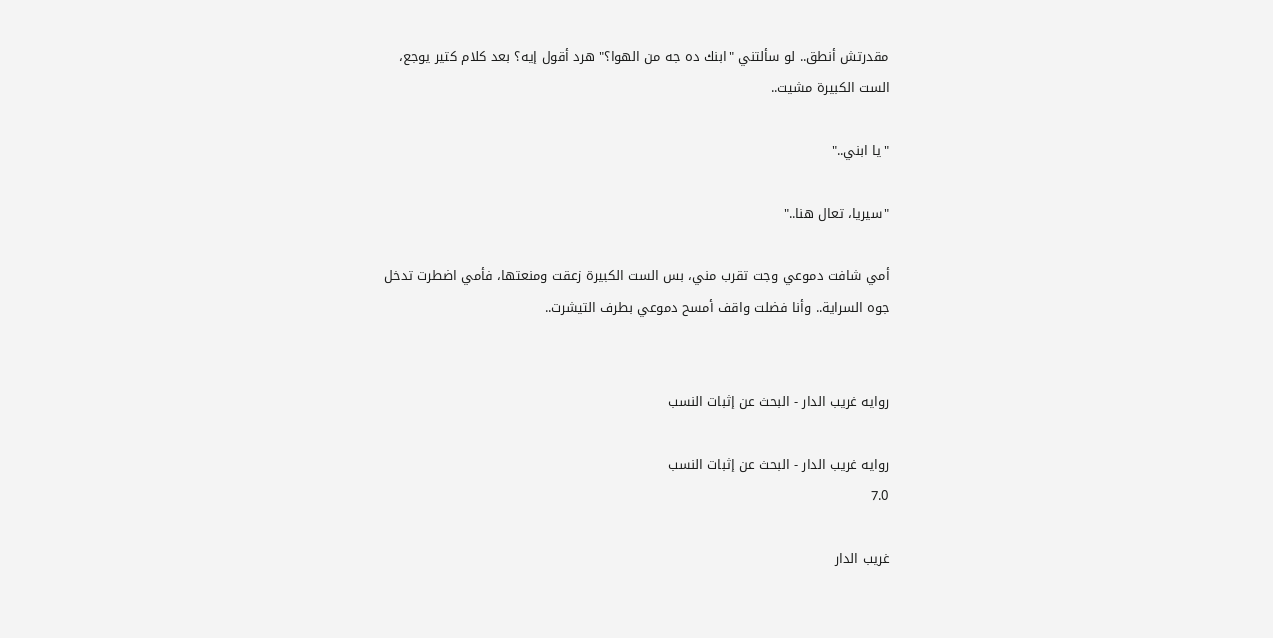مقدرتش أنطق.. لو سألتني "ابنك ده جه من الهوا؟" هرد أقول إيه؟ بعد كلام كتير يوجع، الست الكبيرة مشيت..

"يا ابني.."

"سيريا، تعال هنا.."

أمي شافت دموعي وجت تقرب مني، بس الست الكبيرة زعقت ومنعتها، فأمي اضطرت تدخل جوه السراية.. وأنا فضلت واقف أمسح دموعي بطرف التيشرت..


روايه غريب الدار - البحث عن إثبات النسب

روايه غريب الدار - البحث عن إثبات النسب
7.0

غريب الدار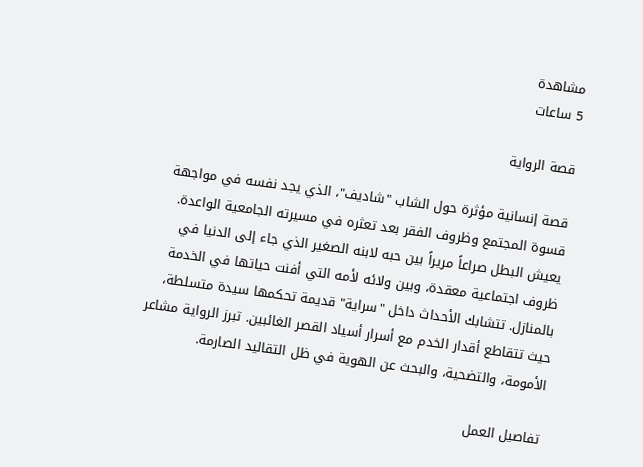مشاهدة
5 ساعات

قصة الرواية

قصة إنسانية مؤثرة حول الشاب "شاديف"، الذي يجد نفسه في مواجهة قسوة المجتمع وظروف الفقر بعد تعثره في مسيرته الجامعية الواعدة. يعيش البطل صراعاً مريراً بين حبه لابنه الصغير الذي جاء إلى الدنيا في ظروف اجتماعية معقدة، وبين ولائه لأمه التي أفنت حياتها في الخدمة بالمنازل. تتشابك الأحداث داخل "سراية" قديمة تحكمها سيدة متسلطة، حيث تتقاطع أقدار الخدم مع أسرار أسياد القصر الغائبين. تبرز الرواية مشاعر الأمومة، والتضحية، والبحث عن الهوية في ظل التقاليد الصارمة.

تفاصيل العمل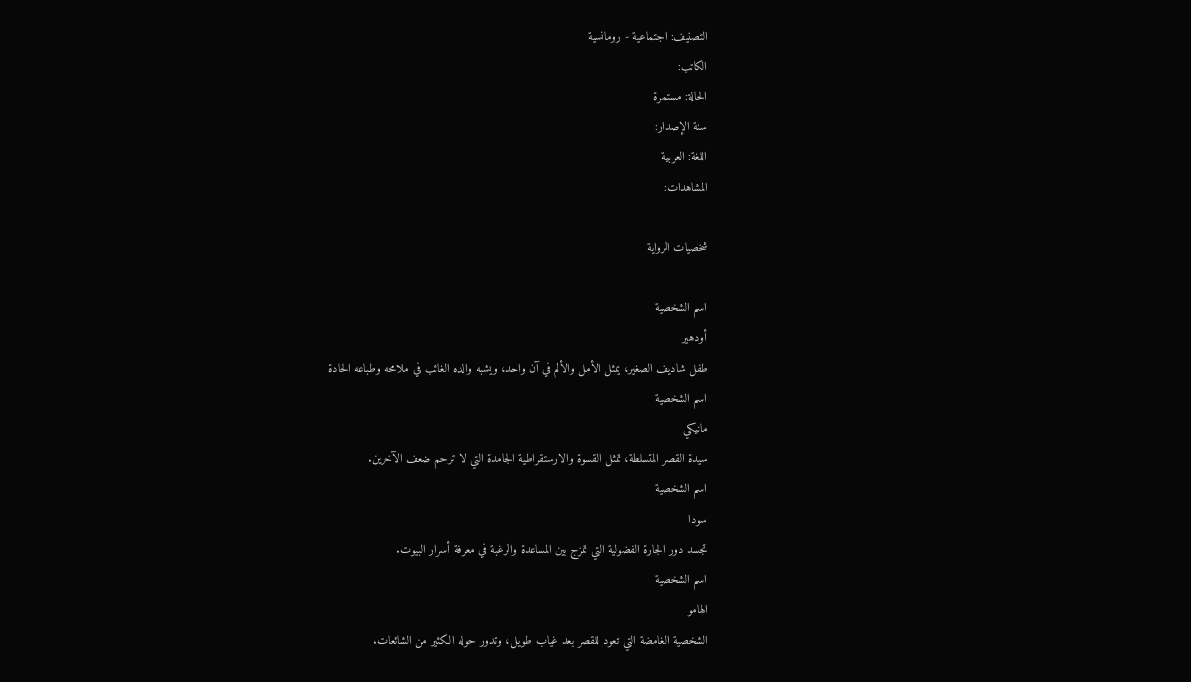التصنيف: اجتماعية - رومانسية
الكاتب:
الحالة: مستمرة
سنة الإصدار:
اللغة: العربية
المشاهدات:

شخصيات الرواية

اسم الشخصية
أودهير
طفل شاديف الصغير، يمثل الأمل والألم في آن واحد، ويشبه والده الغائب في ملامحه وطباعه الحادة
اسم الشخصية
مانيكي
سيدة القصر المتسلطة، تمثل القسوة والارستقراطية الجامدة التي لا ترحم ضعف الآخرين.
اسم الشخصية
سودا
تجسد دور الجارة الفضولية التي تمزج بين المساعدة والرغبة في معرفة أسرار البيوت.
اسم الشخصية
الهامو
الشخصية الغامضة التي تعود للقصر بعد غياب طويل، وتدور حوله الكثير من الشائعات.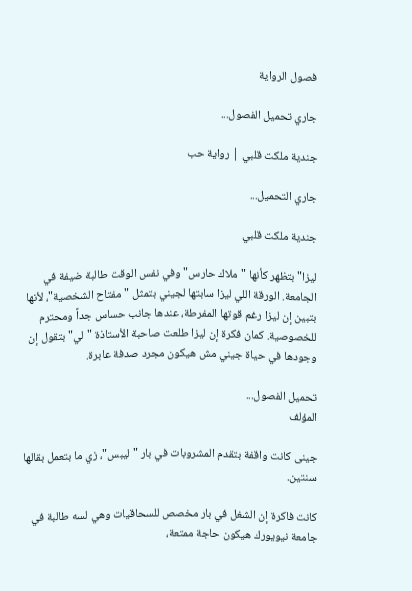فصول الرواية

جاري تحميل الفصول...

جندية ملكت قلبي | رواية حب

جاري التحميل...

جندية ملكت قلبي

ليزا" بتظهر كأنها "ملاك حارس" وفي نفس الوقت طالبة ضيفة في الجامعة. الورقة اللي ليزا سابتها لجيني بتمثل "مفتاح الشخصية"، لأنها بتبين إن ليزا رغم قوتها المفرطة، عندها جانب حساس جداً ومحترم للخصوصية. كمان فكرة إن ليزا طلعت صاحبة الأستاذة "لي" بتقول إن وجودها في حياة جيني مش هيكون مجرد صدفة عابرة.

تحميل الفصول...
المؤلف

جينى كانت واقفة بتقدم المشروبات في بار "ليبس"، زي ما بتعمل بقالها سنتين.

كانت فاكرة إن الشغل في بار مخصص للسحاقيات وهي لسه طالبة في جامعة نيويورك هيكون حاجة ممتعة،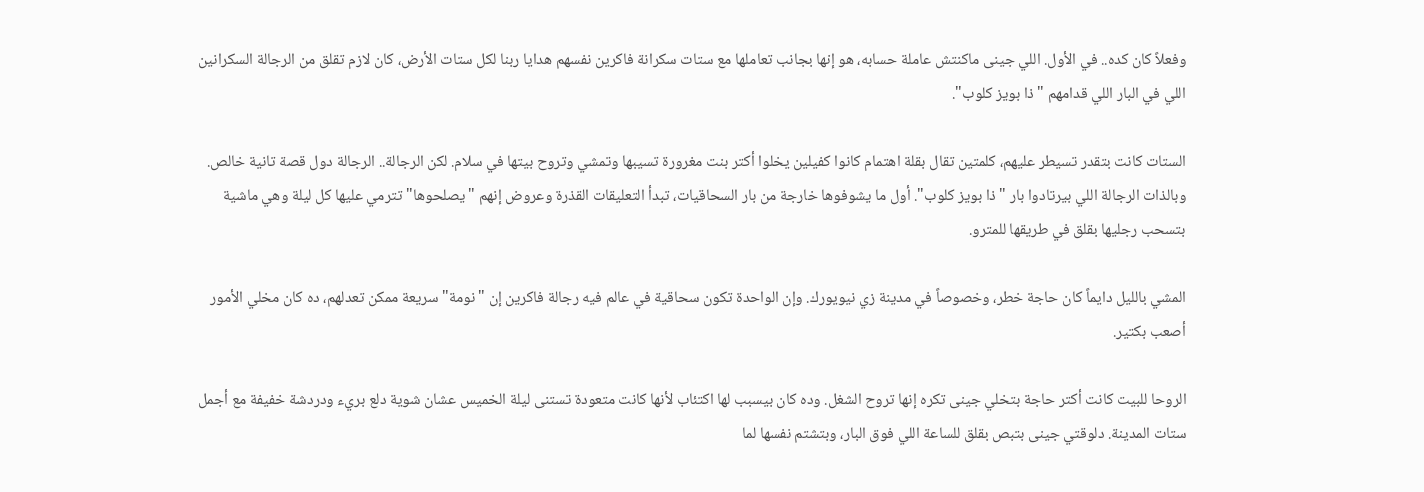وفعلاً كان كده.. في الأول. اللي جينى ماكنتش عاملة حسابه، هو إنها بجانب تعاملها مع ستات سكرانة فاكرين نفسهم هدايا ربنا لكل ستات الأرض، كان لازم تقلق من الرجالة السكرانين اللي في البار اللي قدامهم "ذا بويز كلوب".

الستات كانت بتقدر تسيطر عليهم، كلمتين تقال بقلة اهتمام كانوا كفيلين يخلوا أكتر بنت مغرورة تسيبها وتمشي وتروح بيتها في سلام. لكن الرجالة.. الرجالة دول قصة تانية خالص. وبالذات الرجالة اللي بيرتادوا بار "ذا بويز كلوب". أول ما يشوفوها خارجة من بار السحاقيات، تبدأ التعليقات القذرة وعروض إنهم "يصلحوها" تترمي عليها كل ليلة وهي ماشية بتسحب رجليها بقلق في طريقها للمترو.

المشي بالليل دايماً كان حاجة خطر، وخصوصاً في مدينة زي نيويورك. وإن الواحدة تكون سحاقية في عالم فيه رجالة فاكرين إن "نومة" سريعة ممكن تعدلهم، ده كان مخلي الأمور أصعب بكتير.

الروحا للبيت كانت أكتر حاجة بتخلي جينى تكره إنها تروح الشغل. وده كان بيسبب لها اكتئاب لأنها كانت متعودة تستنى ليلة الخميس عشان شوية دلع بريء ودردشة خفيفة مع أجمل ستات المدينة. دلوقتي جينى بتبص بقلق للساعة اللي فوق البار، وبتشتم نفسها لما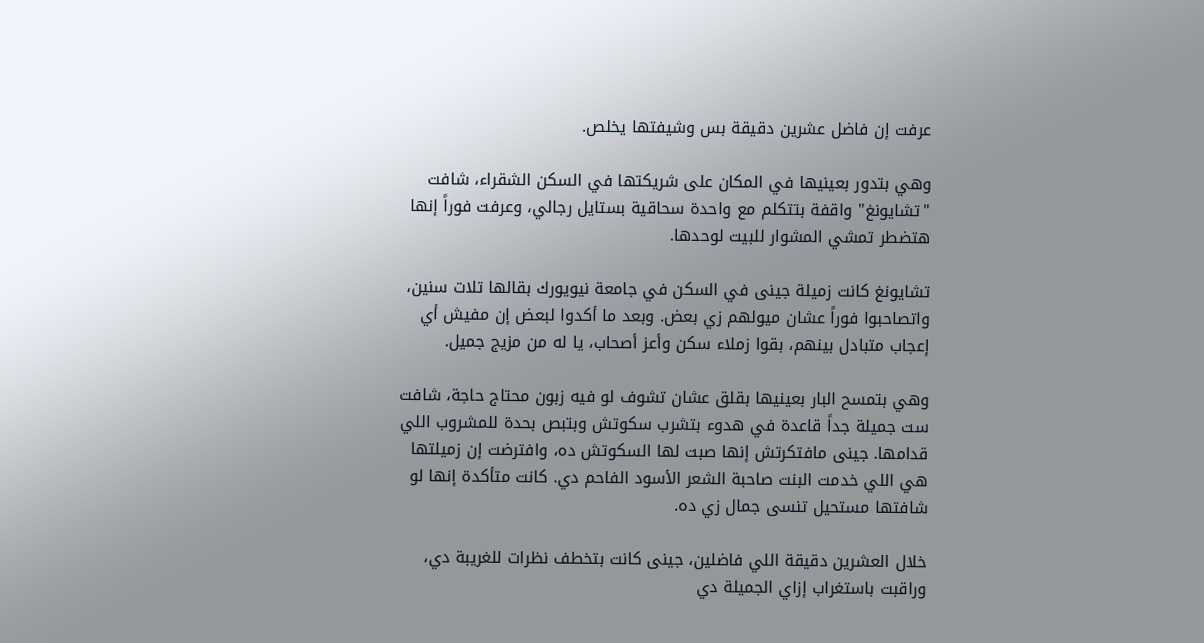عرفت إن فاضل عشرين دقيقة بس وشيفتها يخلص.

وهي بتدور بعينيها في المكان على شريكتها في السكن الشقراء، شافت "تشايونغ" واقفة بتتكلم مع واحدة سحاقية بستايل رجالي، وعرفت فوراً إنها هتضطر تمشي المشوار للبيت لوحدها.

تشايونغ كانت زميلة جينى في السكن في جامعة نيويورك بقالها تلات سنين، واتصاحبوا فوراً عشان ميولهم زي بعض. وبعد ما أكدوا لبعض إن مفيش أي إعجاب متبادل بينهم، بقوا زملاء سكن وأعز أصحاب، يا له من مزيج جميل.

وهي بتمسح البار بعينيها بقلق عشان تشوف لو فيه زبون محتاج حاجة، شافت ست جميلة جداً قاعدة في هدوء بتشرب سكوتش وبتبص بحدة للمشروب اللي قدامها. جينى مافتكرتش إنها صبت لها السكوتش ده، وافترضت إن زميلتها هي اللي خدمت البنت صاحبة الشعر الأسود الفاحم دي. كانت متأكدة إنها لو شافتها مستحيل تنسى جمال زي ده.

خلال العشرين دقيقة اللي فاضلين، جينى كانت بتخطف نظرات للغريبة دي، وراقبت باستغراب إزاي الجميلة دي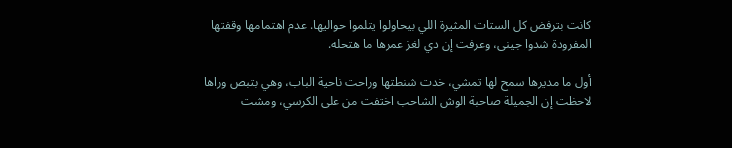كانت بترفض كل الستات المثيرة اللي بيحاولوا يتلموا حواليها. عدم اهتمامها وقفتها المفرودة شدوا جينى، وعرفت إن دي لغز عمرها ما هتحله.

أول ما مديرها سمح لها تمشي، خدت شنطتها وراحت ناحية الباب، وهي بتبص وراها لاحظت إن الجميلة صاحبة الوش الشاحب اختفت من على الكرسي، ومشت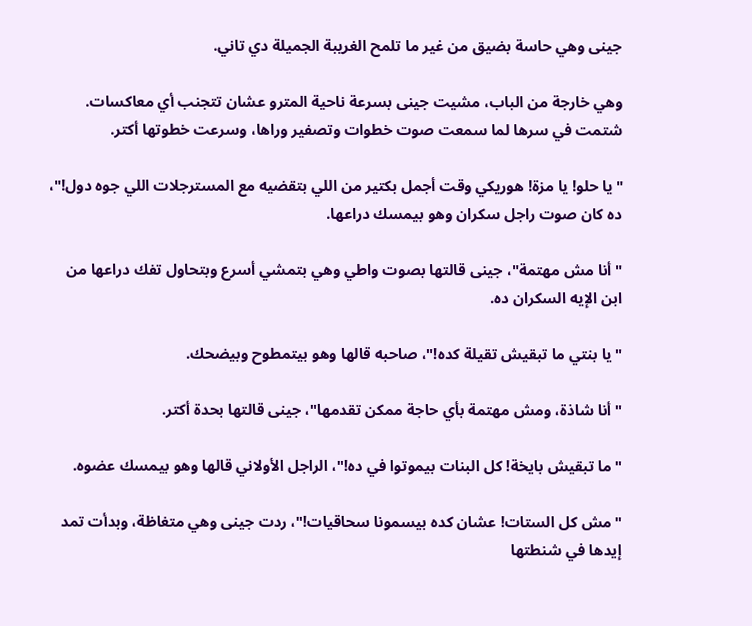جينى وهي حاسة بضيق من غير ما تلمح الغريبة الجميلة دي تاني.

وهي خارجة من الباب، مشيت جينى بسرعة ناحية المترو عشان تتجنب أي معاكسات. شتمت في سرها لما سمعت صوت خطوات وتصفير وراها، وسرعت خطوتها أكتر.

"يا حلو! يا مزة! هوريكي وقت أجمل بكتير من اللي بتقضيه مع المسترجلات اللي جوه دول!"، ده كان صوت راجل سكران وهو بيمسك دراعها.

"أنا مش مهتمة"، جينى قالتها بصوت واطي وهي بتمشي أسرع وبتحاول تفك دراعها من ابن الإيه السكران ده.

"يا بنتي ما تبقيش تقيلة كده!"، صاحبه قالها وهو بيتمطوح وبيضحك.

"أنا شاذة، ومش مهتمة بأي حاجة ممكن تقدمها"، جينى قالتها بحدة أكتر.

"ما تبقيش بايخة! كل البنات بيموتوا في ده!"، الراجل الأولاني قالها وهو بيمسك عضوه.

"مش كل الستات! عشان كده بيسمونا سحاقيات!"، ردت جينى وهي متغاظة، وبدأت تمد إيدها في شنطتها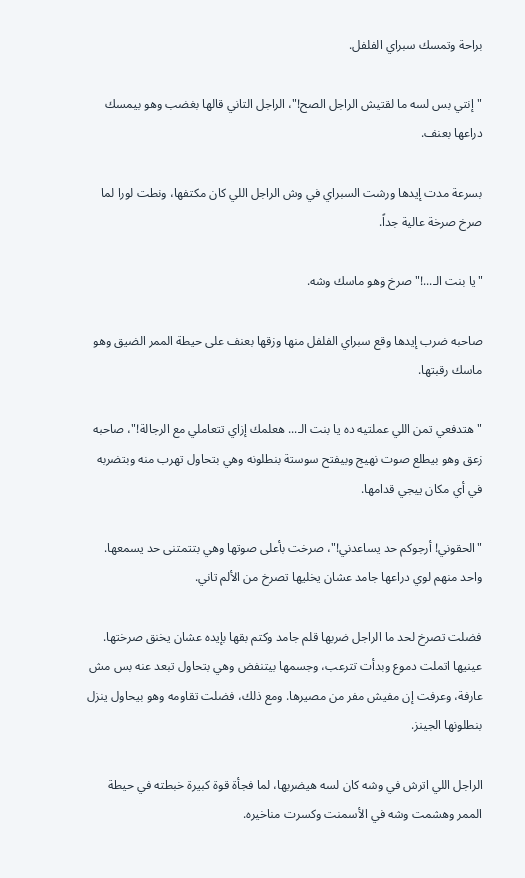براحة وتمسك سبراي الفلفل.

"إنتي بس لسه ما لقتيش الراجل الصح!"، الراجل التاني قالها بغضب وهو بيمسك دراعها بعنف.

بسرعة مدت إيدها ورشت السبراي في وش الراجل اللي كان مكتفها، ونطت لورا لما صرخ صرخة عالية جداً.

"يا بنت الـ...!" صرخ وهو ماسك وشه.

صاحبه ضرب إيدها وقع سبراي الفلفل منها وزقها بعنف على حيطة الممر الضيق وهو ماسك رقبتها.

"هتدفعي تمن اللي عملتيه ده يا بنت الـ... هعلمك إزاي تتعاملي مع الرجالة!"، صاحبه زعق وهو بيطلع صوت نهيج وبيفتح سوستة بنطلونه وهي بتحاول تهرب منه وبتضربه في أي مكان ييجي قدامها.

"الحقوني! أرجوكم حد يساعدني!"، صرخت بأعلى صوتها وهي بتتمتنى حد يسمعها. واحد منهم لوي دراعها جامد عشان يخليها تصرخ من الألم تاني.

فضلت تصرخ لحد ما الراجل ضربها قلم جامد وكتم بقها بإيده عشان يخنق صرختها. عينيها اتملت دموع وبدأت تترعب، وجسمها بيتنفض وهي بتحاول تبعد عنه بس مش عارفة، وعرفت إن مفيش مفر من مصيرها. ومع ذلك، فضلت تقاومه وهو بيحاول ينزل بنطلونها الجينز.

الراجل اللي اترش في وشه كان لسه هيضربها، لما فجأة قوة كبيرة خبطته في حيطة الممر وهشمت وشه في الأسمنت وكسرت مناخيره.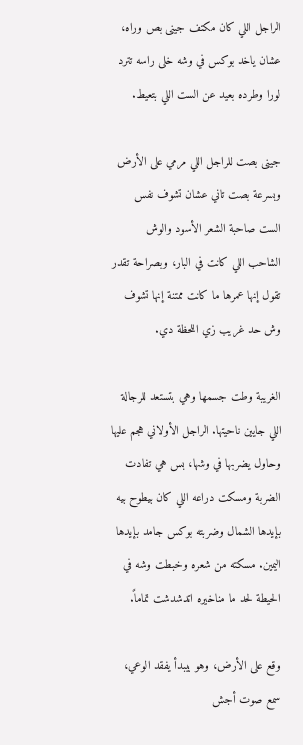الراجل اللي كان مكتف جينى بص وراه، عشان ياخد بوكس في وشه خلى راسه تترد لورا وطرده بعيد عن الست اللي بتعيط.

جينى بصت للراجل اللي مرمي على الأرض وبسرعة بصت تاني عشان تشوف نفس الست صاحبة الشعر الأسود والوش الشاحب اللي كانت في البار، وبصراحة تقدر تقول إنها عمرها ما كانت ممتنة إنها تشوف وش حد غريب زي اللحظة دي.

الغريبة وطت جسمها وهي بتستعد للرجالة اللي جايين ناحيتها. الراجل الأولاني هجم عليها وحاول يضربها في وشها، بس هي تفادت الضربة ومسكت دراعه اللي كان بيطوح بيه بإيدها الشمال وضربته بوكس جامد بإيدها اليمين. مسكته من شعره وخبطت وشه في الحيطة لحد ما مناخيره اتدشدشت تماماً.

وقع على الأرض، وهو بيبدأ يفقد الوعي، سمع صوت أجش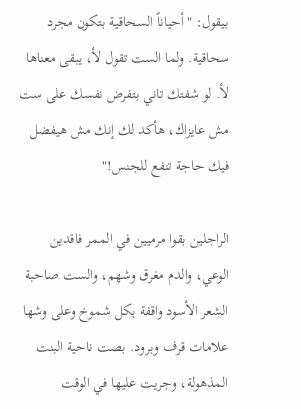بيقول: "أحياناً السحاقية بتكون مجرد سحاقية. ولما الست تقول لأ، يبقى معناها لأ. لو شفتك تاني بتفرض نفسك على ست مش عايزاك، هأكد لك إنك مش هيفضل فيك حاجة تنفع للجنس!"

الراجلين بقوا مرميين في الممر فاقدين الوعي، والدم مغرق وشهم، والست صاحبة الشعر الأسود واقفة بكل شموخ وعلى وشها علامات قرف وبرود. بصت ناحية البنت المذهولة، وجريت عليها في الوقت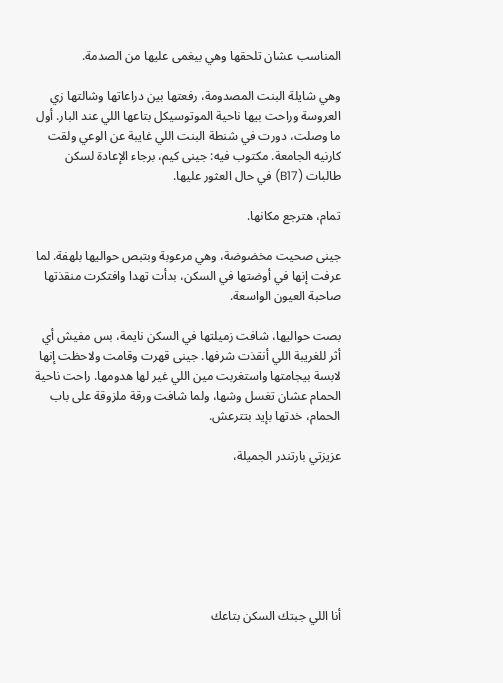المناسب عشان تلحقها وهي بيغمى عليها من الصدمة.

وهي شايلة البنت المصدومة، رفعتها بين دراعاتها وشالتها زي العروسة وراحت بيها ناحية الموتوسيكل بتاعها اللي عند البار. أول ما وصلت، دورت في شنطة البنت اللي غايبة عن الوعي ولقت كارنيه الجامعة. مكتوب فيه: جينى كيم، برجاء الإعادة لسكن طالبات (B17) في حال العثور عليها.

تمام، هترجع مكانها.

جينى صحيت مخضوضة، وهي مرعوبة وبتبص حواليها بلهفة. لما عرفت إنها في أوضتها في السكن، بدأت تهدا وافتكرت منقذتها صاحبة العيون الواسعة.

بصت حواليها، شافت زميلتها في السكن نايمة، بس مفيش أي أثر للغريبة اللي أنقذت شرفها. جينى قهرت وقامت ولاحظت إنها لابسة بيجامتها واستغربت مين اللي غير لها هدومها. راحت ناحية الحمام عشان تغسل وشها، ولما شافت ورقة ملزوقة على باب الحمام، خدتها بإيد بتترعش.

عزيزتي بارتندر الجميلة،







أنا اللي جبتك السكن بتاعك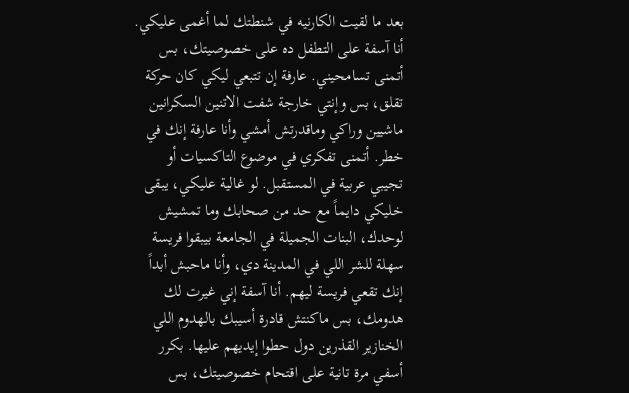بعد ما لقيت الكارنيه في شنطتك لما أغمى عليكي. أنا آسفة على التطفل ده على خصوصيتك، بس أتمنى تسامحيني. عارفة إن تتبعي ليكي كان حركة تقلق، بس وإنتي خارجة شفت الاتنين السكرانين ماشيين وراكي وماقدرتش أمشي وأنا عارفة إنك في خطر. أتمنى تفكري في موضوع التاكسيات أو تجيبي عربية في المستقبل. لو غالية عليكي، يبقى خليكي دايماً مع حد من صحابك وما تمشيش لوحدك، البنات الجميلة في الجامعة بيبقوا فريسة سهلة للشر اللي في المدينة دي، وأنا ماحبش أبداً إنك تقعي فريسة ليهم. أنا آسفة إني غيرت لك هدومك، بس ماكنتش قادرة أسيبك بالهدوم اللي الخنازير القذرين دول حطوا إيديهم عليها. بكرر أسفي مرة تانية على اقتحام خصوصيتك، بس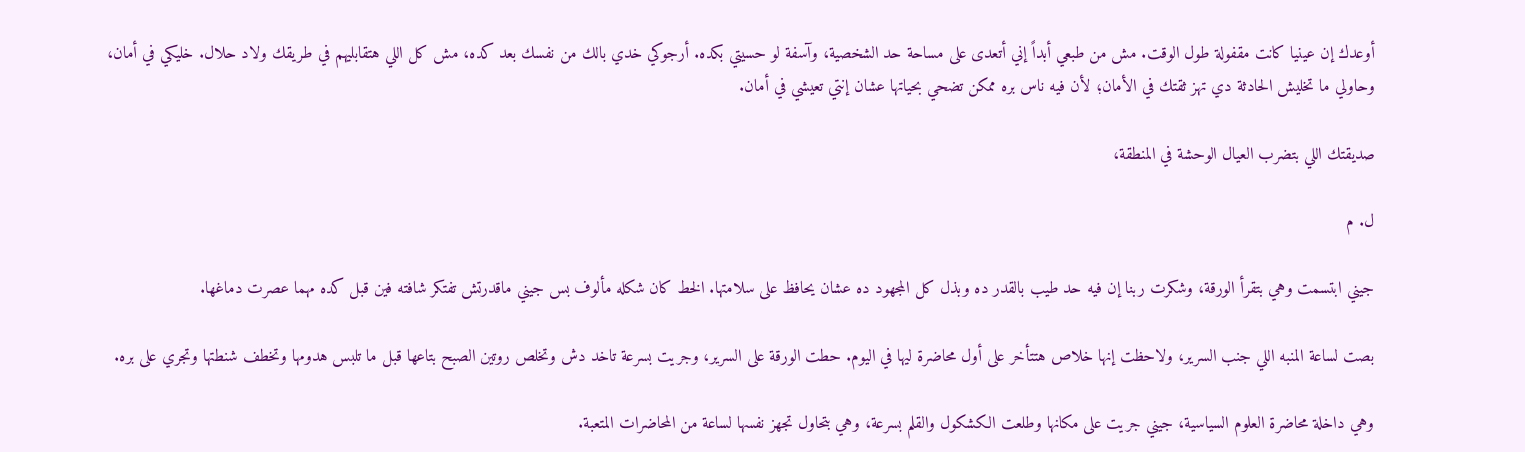أوعدك إن عينيا كانت مقفولة طول الوقت. مش من طبعي أبداً إني أتعدى على مساحة حد الشخصية، وآسفة لو حسيتي بكده. أرجوكي خدي بالك من نفسك بعد كده، مش كل اللي هتقابليهم في طريقك ولاد حلال. خليكي في أمان، وحاولي ما تخليش الحادثة دي تهز ثقتك في الأمان؛ لأن فيه ناس بره ممكن تضحي بحياتها عشان إنتي تعيشي في أمان.

صديقتك اللي بتضرب العيال الوحشة في المنطقة،

ل. م

جيني ابتسمت وهي بتقرأ الورقة، وشكرت ربنا إن فيه حد طيب بالقدر ده وبذل كل المجهود ده عشان يحافظ على سلامتها. الخط كان شكله مألوف بس جيني ماقدرتش تفتكر شافته فين قبل كده مهما عصرت دماغها.

بصت لساعة المنبه اللي جنب السرير، ولاحظت إنها خلاص هتتأخر على أول محاضرة ليها في اليوم. حطت الورقة على السرير، وجريت بسرعة تاخد دش وتخلص روتين الصبح بتاعها قبل ما تلبس هدومها وتخطف شنطتها وتجري على بره.

وهي داخلة محاضرة العلوم السياسية، جيني جريت على مكانها وطلعت الكشكول والقلم بسرعة، وهي بتحاول تجهز نفسها لساعة من المحاضرات المتعبة.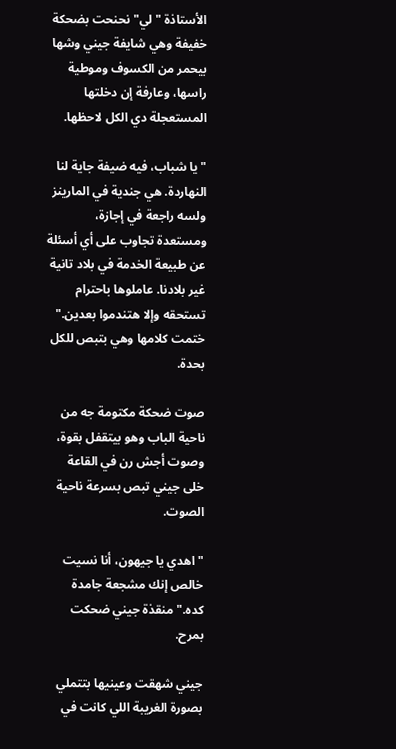الأستاذة "لي" نحنحت بضحكة خفيفة وهي شايفة جيني وشها بيحمر من الكسوف وموطية راسها، وعارفة إن دخلتها المستعجلة دي الكل لاحظها.

"يا شباب، فيه ضيفة جاية لنا النهاردة. هي جندية في المارينز ولسه راجعة في إجازة، ومستعدة تجاوب على أي أسئلة عن طبيعة الخدمة في بلاد تانية غير بلادنا. عاملوها باحترام تستحقه وإلا هتندموا بعدين." ختمت كلامها وهي بتبص للكل بحدة.

صوت ضحكة مكتومة جه من ناحية الباب وهو بيتقفل بقوة، وصوت أجش رن في القاعة خلى جيني تبص بسرعة ناحية الصوت.

"اهدي يا جيهون، أنا نسيت خالص إنك مشجعة جامدة كده." منقذة جيني ضحكت بمرح.

جيني شهقت وعينيها بتتملي بصورة الغريبة اللي كانت في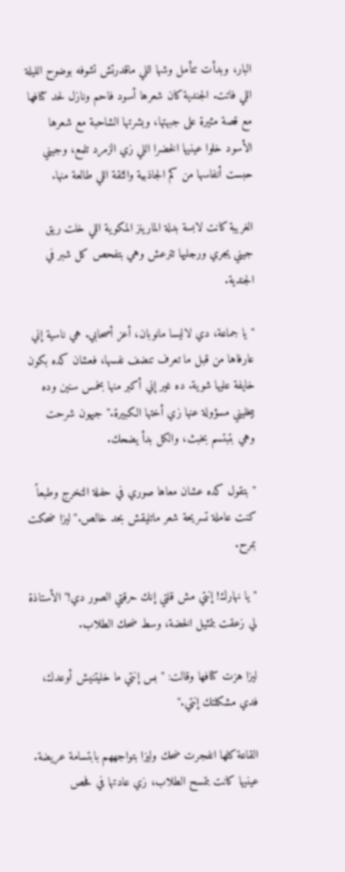البار، وبدأت تتأمل وشها اللي ماقدرتش تشوفه بوضوح الليلة اللي فاتت. الجندية كان شعرها أسود فاحم ونازل لحد كتافها مع قصة مثيرة على جبهتها، وبشرتها الشاحبة مع شعرها الأسود خلوا عينيها الخضرا اللي زي الزمرد تلمع، وجيني حبست أنفاسها من كم الجاذبية والثقة اللي طالعة منها.

الغريبة كانت لابسة بدلة المارينز المكوية اللي خلت ريق جيني يجري ورجليها تترعش وهي بتفحص كل شبر في الجندية.

"يا جماعة، دي لاليسا مانوبان، أعز أصحابي. هي ناسية إني عارفاها من قبل ما تعرف تنضف نفسها، فعشان كده بكون خايفة عليها شوية. ده غير إني أكبر منها بخمس سنين وده بيخليني مسؤولة عنها زي أختها الكبيرة." جيهون شرحت وهي بتبتسم بخبث، والكل بدأ يضحك.

"بتقول كده عشان معاها صوري في حفلة التخرج وطبعاً كنت عاملة تسريحة شعر ماتليقش بحد خالص." ليزا ضحكت بمرح.

"يا نهارك! إنتي مش قلتي إنك حرقتي الصور دي!" الأستاذة لي زعقت بتمثيل الخضة، وسط ضحك الطلاب.

ليزا هزت كتافها وقالت: "بس إنتي ما خليتنيش أوعدك، فدي مشكلتك إنتي."

القاعة كلها انفجرت ضحك وليزا بتواجههم بابتسامة عريضة. عينيها كانت بتمسح الطلاب، زي عادتها في فحص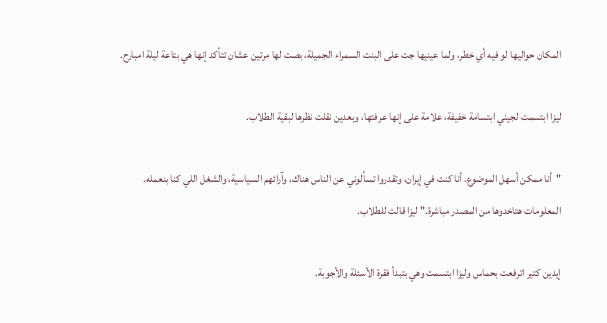المكان حواليها لو فيه أي خطر، ولما عينيها جت على البنت السمراء الجميلة، بصت لها مرتين عشان تتأكد إنها هي بتاعة ليلة امبارح.

ليزا ابتسمت لجيني ابتسامة خفيفة، علامة على إنها عرفتها، وبعدين نقلت نظرها لبقية الطلاب.

"أنا ممكن أسهل الموضوع. أنا كنت في إيران، وتقدروا تسألوني عن الناس هناك، وآرائهم السياسية، والشغل اللي كنا بنعمله. المعلومات هتاخدوها من المصدر مباشرة." ليزا قالت للطلاب.

إيدين كتير اترفعت بحماس وليزا ابتسمت وهي بتبدأ فقرة الأسئلة والأجوبة.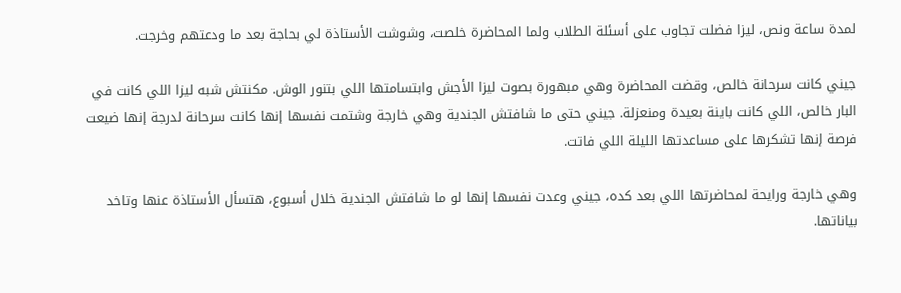لمدة ساعة ونص، ليزا فضلت تجاوب على أسئلة الطلاب ولما المحاضرة خلصت، وشوشت الأستاذة لي بحاجة بعد ما ودعتهم وخرجت.

جيني كانت سرحانة خالص، وقضت المحاضرة وهي مبهورة بصوت ليزا الأجش وابتسامتها اللي بتنور الوش. مكنتش شبه ليزا اللي كانت في البار خالص، اللي كانت باينة بعيدة ومنعزلة. جيني حتى ما شافتش الجندية وهي خارجة وشتمت نفسها إنها كانت سرحانة لدرجة إنها ضيعت فرصة إنها تشكرها على مساعدتها الليلة اللي فاتت.

وهي خارجة ورايحة لمحاضرتها اللي بعد كده، جيني وعدت نفسها إنها لو ما شافتش الجندية خلال أسبوع، هتسأل الأستاذة عنها وتاخد بياناتها.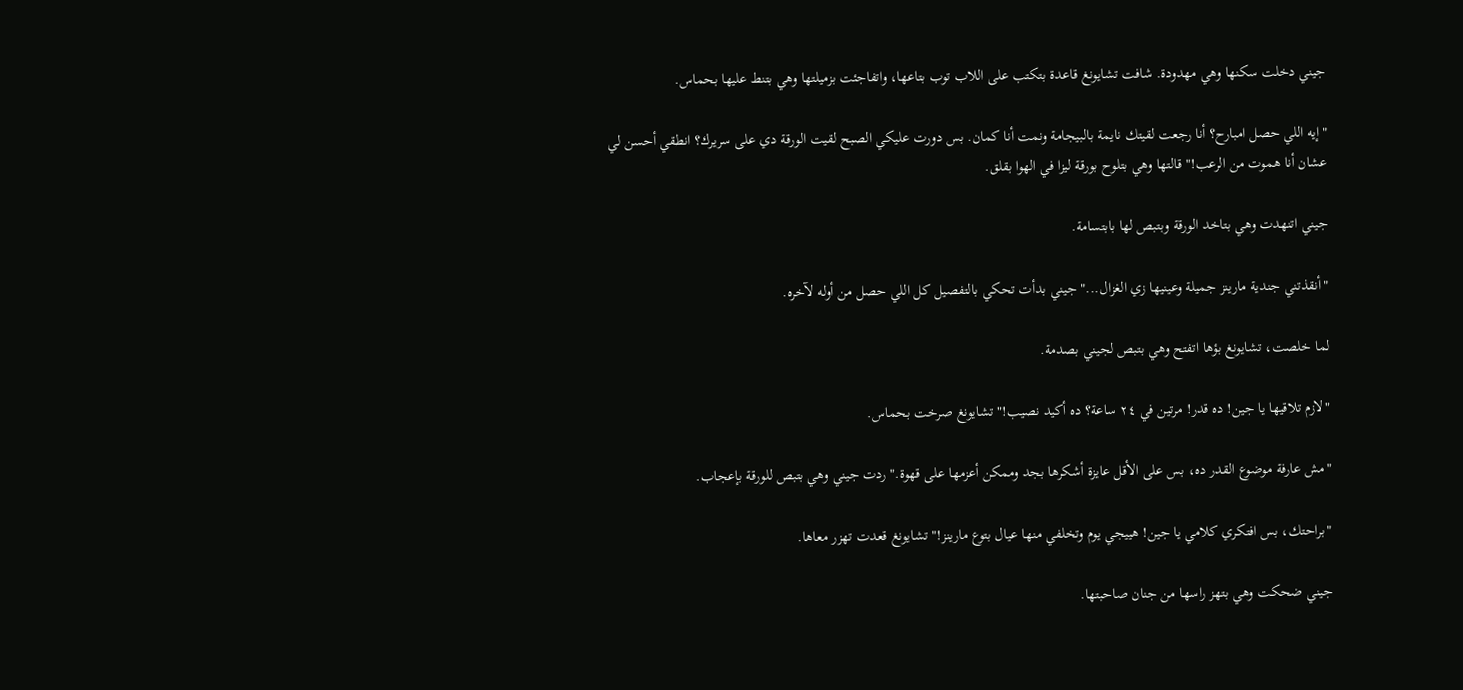جيني دخلت سكنها وهي مهدودة. شافت تشايونغ قاعدة بتكتب على اللاب توب بتاعها، واتفاجئت بزميلتها وهي بتنط عليها بحماس.

"إيه اللي حصل امبارح؟ أنا رجعت لقيتك نايمة بالبيجامة ونمت أنا كمان. بس دورت عليكي الصبح لقيت الورقة دي على سريرك؟ انطقي أحسن لي عشان أنا هموت من الرعب!" قالتها وهي بتلوح بورقة ليزا في الهوا بقلق.

جيني اتنهدت وهي بتاخد الورقة وبتبص لها بابتسامة.

"أنقذتني جندية مارينز جميلة وعينيها زي الغزال..." جيني بدأت تحكي بالتفصيل كل اللي حصل من أوله لآخره.

لما خلصت، تشايونغ بؤها اتفتح وهي بتبص لجيني بصدمة.

"لازم تلاقيها يا جين! ده قدر! مرتين في ٢٤ ساعة؟ ده أكيد نصيب!" تشايونغ صرخت بحماس.

"مش عارفة موضوع القدر ده، بس على الأقل عايزة أشكرها بجد وممكن أعزمها على قهوة." ردت جيني وهي بتبص للورقة بإعجاب.

"براحتك، بس افتكري كلامي يا جين! هييجي يوم وتخلفي منها عيال بتوع مارينز!" تشايونغ قعدت تهزر معاها.

جيني ضحكت وهي بتهز راسها من جنان صاحبتها.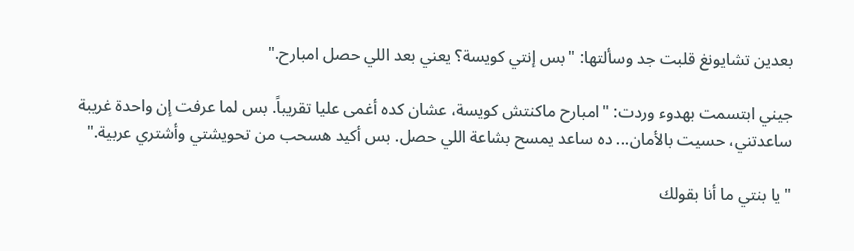بعدين تشايونغ قلبت جد وسألتها: "بس إنتي كويسة؟ يعني بعد اللي حصل امبارح."

جيني ابتسمت بهدوء وردت: "امبارح ماكنتش كويسة، عشان كده أغمى عليا تقريباً. بس لما عرفت إن واحدة غريبة ساعدتني، حسيت بالأمان... ده ساعد يمسح بشاعة اللي حصل. بس أكيد هسحب من تحويشتي وأشتري عربية."

"يا بنتي ما أنا بقولك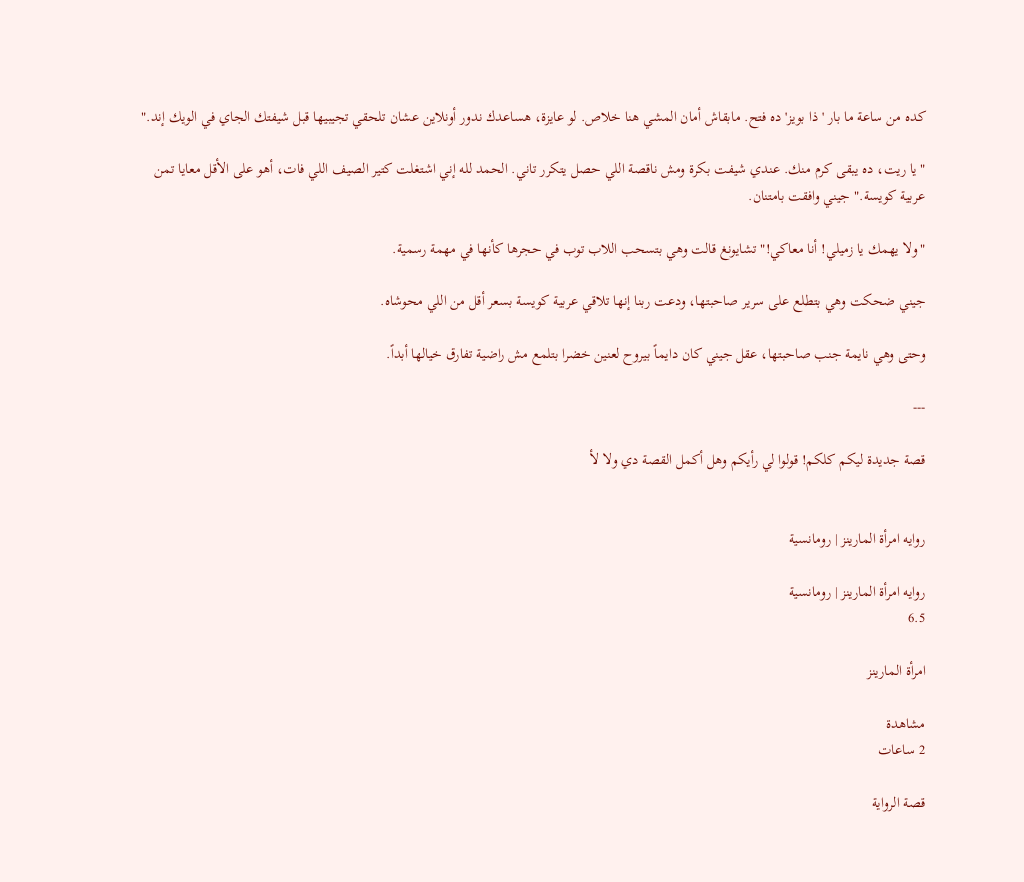كده من ساعة ما بار 'ذا بويز' ده فتح. مابقاش أمان المشي هنا خلاص. لو عايزة، هساعدك ندور أونلاين عشان تلحقي تجيبيها قبل شيفتك الجاي في الويك إند."

"يا ريت، ده يبقى كرم منك. عندي شيفت بكرة ومش ناقصة اللي حصل يتكرر تاني. الحمد لله إني اشتغلت كتير الصيف اللي فات، أهو على الأقل معايا تمن عربية كويسة." جيني وافقت بامتنان.

"ولا يهمك يا زميلي! أنا معاكي!" تشايونغ قالت وهي بتسحب اللاب توب في حجرها كأنها في مهمة رسمية.

جيني ضحكت وهي بتطلع على سرير صاحبتها، ودعت ربنا إنها تلاقي عربية كويسة بسعر أقل من اللي محوشاه.

وحتى وهي نايمة جنب صاحبتها، عقل جيني كان دايماً بيروح لعنين خضرا بتلمع مش راضية تفارق خيالها أبداً.

---

قصة جديدة ليكم كلكم! قولوا لي رأيكم وهل أكمل القصة دي ولا لأ


روايه امرأة المارينز | رومانسية

روايه امرأة المارينز | رومانسية
6.5

امرأة المارينز

مشاهدة
2 ساعات

قصة الرواية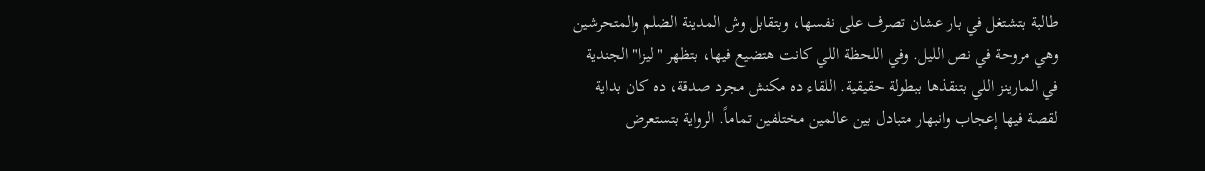طالبة بتشتغل في بار عشان تصرف على نفسها، وبتقابل وش المدينة الضلم والمتحرشين وهي مروحة في نص الليل. وفي اللحظة اللي كانت هتضيع فيها، بتظهر "ليزا" الجندية في المارينز اللي بتنقذها ببطولة حقيقية. اللقاء ده مكنش مجرد صدقة، ده كان بداية لقصة فيها إعجاب وانبهار متبادل بين عالمين مختلفين تماماً. الرواية بتستعرض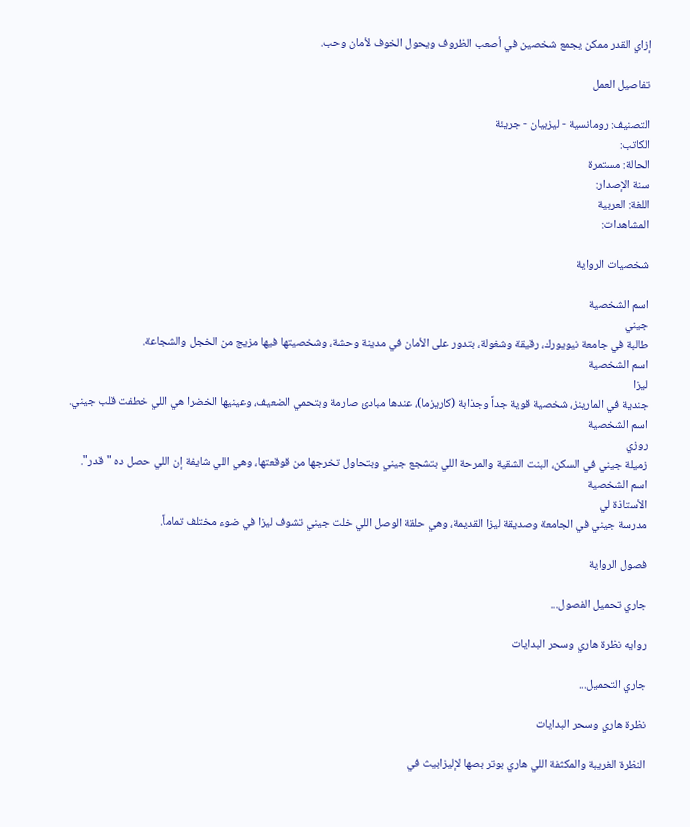إزاي القدر ممكن يجمع شخصين في أصعب الظروف ويحول الخوف لأمان وحب.

تفاصيل العمل

التصنيف: رومانسية - ليزبيان - جريئة
الكاتب:
الحالة: مستمرة
سنة الإصدار:
اللغة: العربية
المشاهدات:

شخصيات الرواية

اسم الشخصية
جيني
طالبة في جامعة نيويورك، رقيقة وشغولة، بتدور على الأمان في مدينة وحشة، وشخصيتها فيها مزيج من الخجل والشجاعة.
اسم الشخصية
ليزا
جندية في المارينز، شخصية قوية جداً وجذابة (كاريزما)، عندها مبادئ صارمة وبتحمي الضعيف، وعينيها الخضرا هي اللي خطفت قلب جيني.
اسم الشخصية
روزي
زميلة جيني في السكن، البنت الشقية والمرحة اللي بتشجع جيني وبتحاول تخرجها من قوقعتها، وهي اللي شايفة إن اللي حصل ده "قدر".
اسم الشخصية
الأستاذة لي
مدرسة جيني في الجامعة وصديقة ليزا القديمة، وهي حلقة الوصل اللي خلت جيني تشوف ليزا في ضوء مختلف تماماً.

فصول الرواية

جاري تحميل الفصول...

روايه نظرة هاري وسحر البدايات

جاري التحميل...

نظرة هاري وسحر البدايات

النظرة الغريبة والمكثفة اللي هاري بوتر بصها لإليزابيث في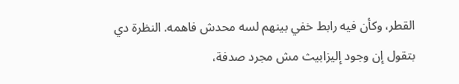القطر، وكأن فيه رابط خفي بينهم لسه محدش فاهمه. النظرة دي بتقول إن وجود إليزابيث مش مجرد صدفة،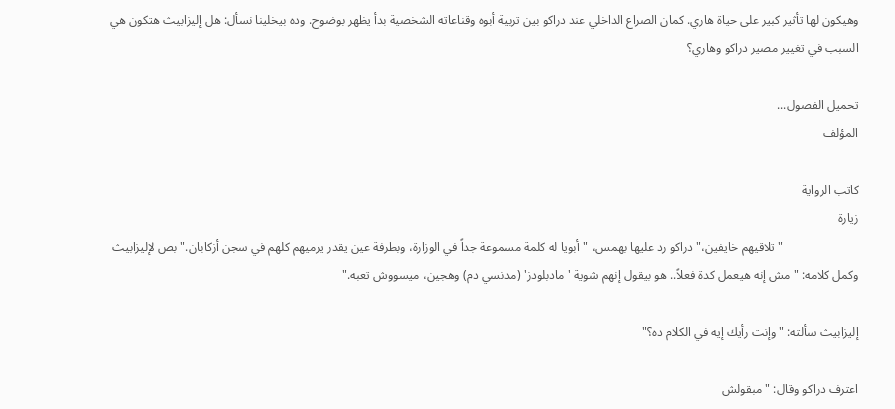وهيكون لها تأثير كبير على حياة هاري. كمان الصراع الداخلي عند دراكو بين تربية أبوه وقناعاته الشخصية بدأ يظهر بوضوح. وده بيخلينا نسأل: هل إليزابيث هتكون هي السبب في تغيير مصير دراكو وهاري؟

تحميل الفصول...
المؤلف

كاتب الرواية
زيارة
                        "تلاقيهم خايفين،" دراكو رد عليها بهمس، "أبويا له كلمة مسموعة جداً في الوزارة، وبطرفة عين يقدر يرميهم كلهم في سجن أزكابان." بص لإليزابيث وكمل كلامه: "مش إنه هيعمل كدة فعلاً.. هو بيقول إنهم شوية 'مادبلودز' (مدنسي دم) وهجين، ميسووش تعبه."

إليزابيث سألته: "وإنت رأيك إيه في الكلام ده؟"

اعترف دراكو وقال: "مبقولش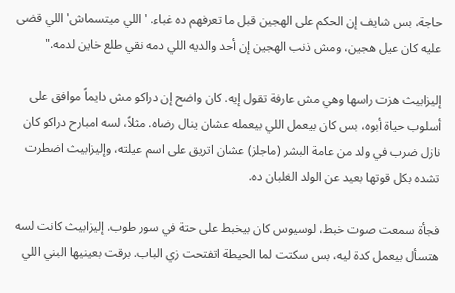حاجة، بس شايف إن الحكم على الهجين قبل ما تعرفهم ده غباء. 'اللي ميتسماش' اللي قضى عليه كان عيل هجين، ومش ذنب الهجين إن أحد والديه اللي دمه نقي طلع خاين لدمه."

إليزابيث هزت راسها وهي مش عارفة تقول إيه. كان واضح إن دراكو مش دايماً موافق على أسلوب حياة أبوه، بس كان بيعمل اللي بيعمله عشان ينال رضاه. مثلاً، لسه امبارح دراكو كان نازل ضرب في ولد من عامة البشر (ماجلز) عشان اتريق على اسم عيلته، وإليزابيث اضطرت تشده بكل قوتها بعيد عن الولد الغلبان ده.

فجأة سمعت صوت خبط، لوسيوس كان بيخبط على حتة في سور طوب. إليزابيث كانت لسه هتسأل بيعمل كدة ليه، بس سكتت لما الحيطة اتفتحت زي الباب. برقت بعينيها البني اللي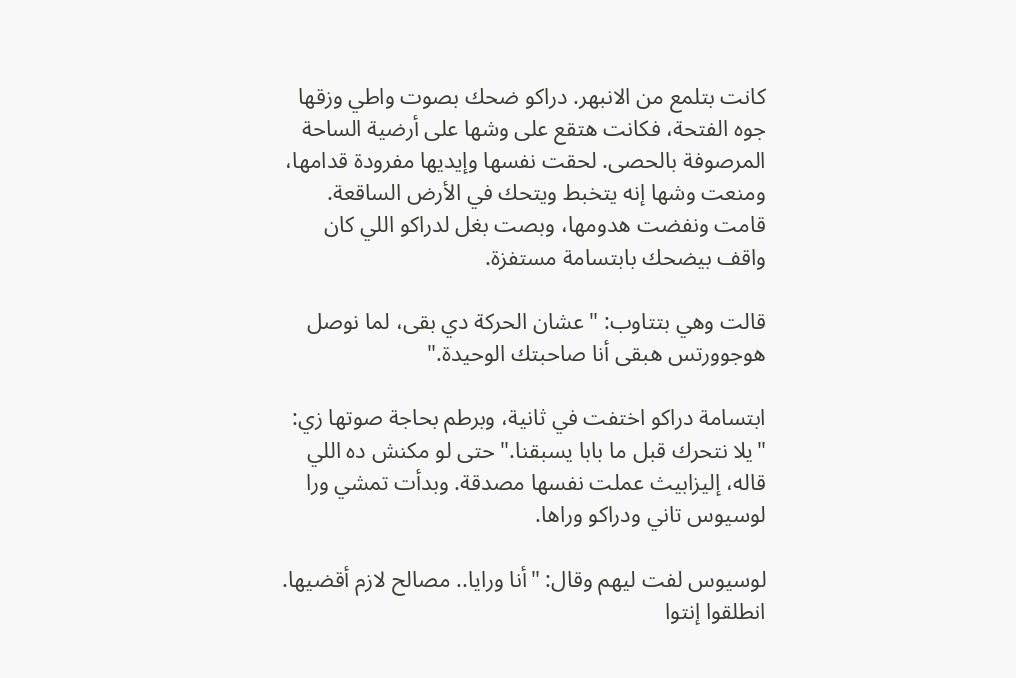كانت بتلمع من الانبهر. دراكو ضحك بصوت واطي وزقها جوه الفتحة، فكانت هتقع على وشها على أرضية الساحة المرصوفة بالحصى. لحقت نفسها وإيديها مفرودة قدامها، ومنعت وشها إنه يتخبط ويتحك في الأرض الساقعة. قامت ونفضت هدومها، وبصت بغل لدراكو اللي كان واقف بيضحك بابتسامة مستفزة.

قالت وهي بتتاوب: "عشان الحركة دي بقى، لما نوصل هوجوورتس هبقى أنا صاحبتك الوحيدة."

ابتسامة دراكو اختفت في ثانية، وبرطم بحاجة صوتها زي: "يلا نتحرك قبل ما بابا يسبقنا." حتى لو مكنش ده اللي قاله، إليزابيث عملت نفسها مصدقة. وبدأت تمشي ورا لوسيوس تاني ودراكو وراها.

لوسيوس لفت ليهم وقال: "أنا ورايا.. مصالح لازم أقضيها. انطلقوا إنتوا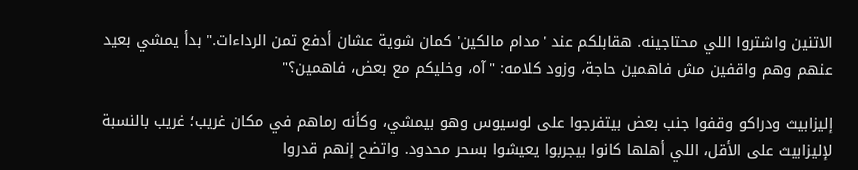الاتنين واشتروا اللي محتاجينه. هقابلكم عند 'مدام مالكين' كمان شوية عشان أدفع تمن الرداءات." بدأ يمشي بعيد عنهم وهم واقفين مش فاهمين حاجة، وزود كلامه: "آه، وخليكم مع بعض، فاهمين؟"

إليزابيث ودراكو وقفوا جنب بعض بيتفرجوا على لوسيوس وهو بيمشي، وكأنه رماهم في مكان غريب؛ غريب بالنسبة لإليزابيث على الأقل، اللي أهلها كانوا بيجربوا يعيشوا بسحر محدود. واتضح إنهم قدروا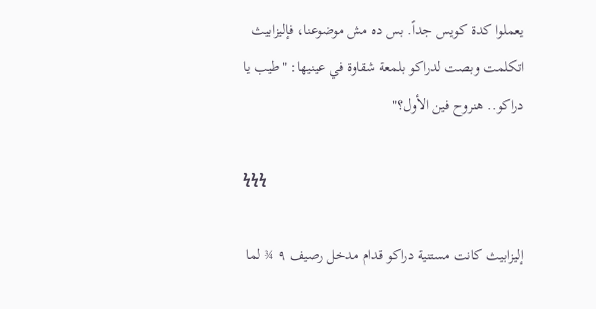يعملوا كدة كويس جداً. بس ده مش موضوعنا، فإليزابيث اتكلمت وبصت لدراكو بلمعة شقاوة في عينيها: "طيب يا دراكو.. هنروح فين الأول؟"

ϟϟϟ

إليزابيث كانت مستنية دراكو قدام مدخل رصيف ٩ ¾ لما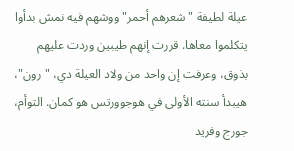عيلة لطيفة "شعرهم أحمر" ووشهم فيه نمش بدأوا يتكلموا معاها. قررت إنهم طيبين وردت عليهم بذوق، وعرفت إن واحد من ولاد العيلة دي، "رون"، هيبدأ سنته الأولى في هوجوورتس هو كمان. التوأم، جورج وفريد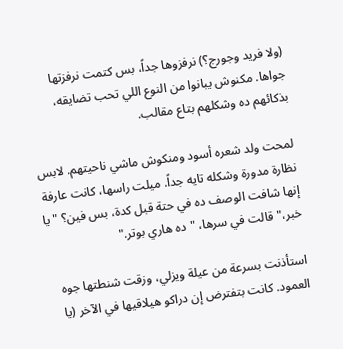(ولا فريد وجورج؟) نرفزوها جداً، بس كتمت نرفزتها جواها. مكنوش يبانوا من النوع اللي تحب تضايقه، بذكائهم ده وشكلهم بتاع مقالب.

لمحت ولد شعره أسود ومنكوش ماشي ناحيتهم. لابس نظارة مدورة وشكله تايه جداً. ميلت راسها، كانت عارفة إنها شافت الوصف ده في حتة قبل كدة، بس فين؟ "يا خبر،" قالت في سرها، "ده هاري بوتر."

استأذنت بسرعة من عيلة ويزلي، وزقت شنطتها جوه العمود. كانت بتفترض إن دراكو هيلاقيها في الآخر (يا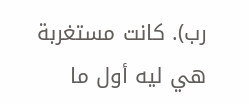رب). كانت مستغربة هي ليه أول ما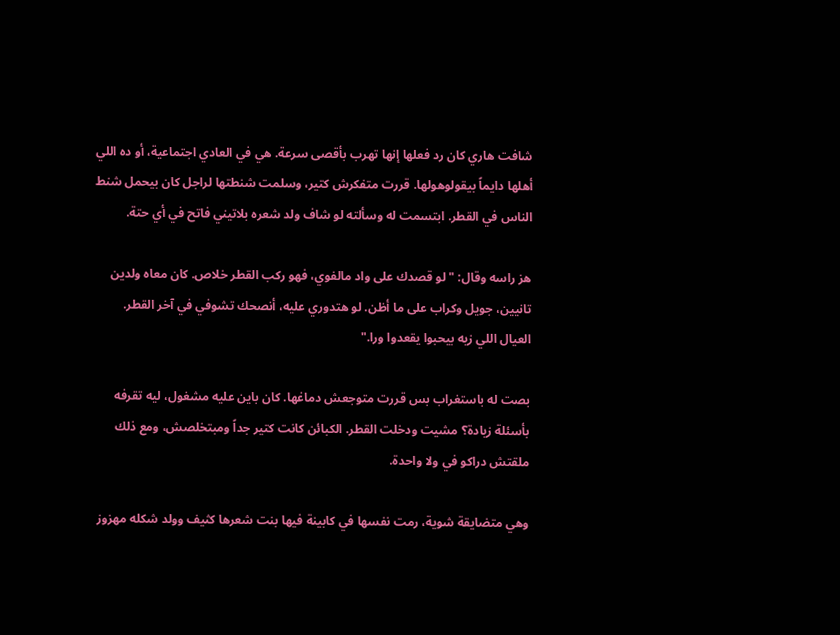شافت هاري كان رد فعلها إنها تهرب بأقصى سرعة. هي في العادي اجتماعية، أو ده اللي أهلها دايماً بيقولوهولها. قررت متفكرش كتير، وسلمت شنطتها لراجل كان بيحمل شنط الناس في القطر. ابتسمت له وسألته لو شاف ولد شعره بلاتيني فاتح في أي حتة.

هز راسه وقال: "لو قصدك على واد مالفوي، فهو ركب القطر خلاص. كان معاه ولدين تانيين، جويل وكراب على ما أظن. لو هتدوري عليه، أنصحك تشوفي في آخر القطر. العيال اللي زيه بيحبوا يقعدوا ورا."

بصت له باستغراب بس قررت متوجعش دماغها. كان باين عليه مشغول، ليه تقرفه بأسئلة زيادة؟ مشيت ودخلت القطر. الكبائن كانت كتير جداً ومبتخلصش، ومع ذلك ملقتش دراكو في ولا واحدة.

وهي متضايقة شوية، رمت نفسها في كابينة فيها بنت شعرها كثيف وولد شكله مهزوز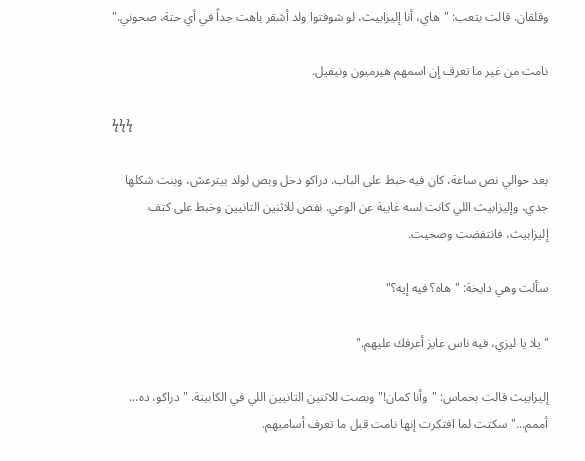وقلقان. قالت بتعب: "هاي، أنا إليزابيث، لو شوفتوا ولد أشقر باهت جداً في أي حتة، صحوني."

نامت من غير ما تعرف إن اسمهم هيرميون ونيفيل.

ϟϟϟ

بعد حوالي نص ساعة، كان فيه خبط على الباب. دراكو دخل وبص لولد بيترعش، وبنت شكلها جدي، وإليزابيث اللي كانت لسه غايبة عن الوعي. نفض للاثنين التانيين وخبط على كتف إليزابيث، فانتفضت وصحيت.

سألت وهي دايخة: "هاه؟ فيه إيه؟"

"يلا يا ليزي، فيه ناس عايز أعرفك عليهم."

إليزابيث قالت بحماس: "وأنا كمان!" وبصت للاثنين التانيين اللي في الكابينة. "دراكو، ده... أممم..." سكتت لما افتكرت إنها نامت قبل ما تعرف أساميهم.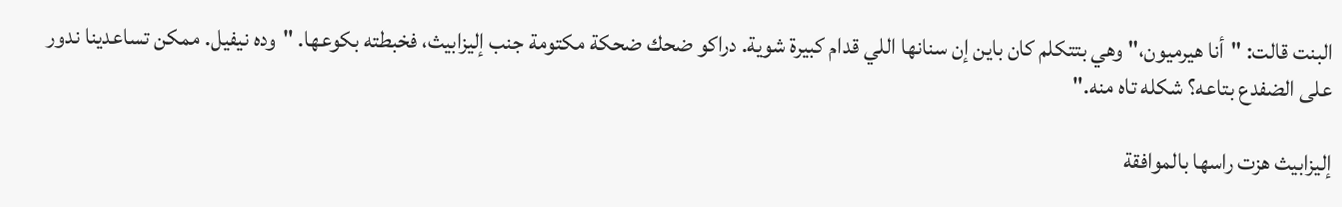البنت قالت: "أنا هيرميون،" وهي بتتكلم كان باين إن سنانها اللي قدام كبيرة شوية. دراكو ضحك ضحكة مكتومة جنب إليزابيث، فخبطته بكوعها. "وده نيفيل. ممكن تساعدينا ندور على الضفدع بتاعه؟ شكله تاه منه."

إليزابيث هزت راسها بالموافقة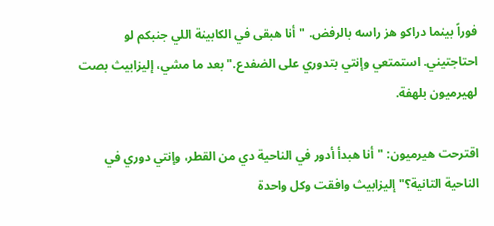فوراً بينما دراكو هز راسه بالرفض. "أنا هبقى في الكابينة اللي جنبكم لو احتاجتيني. استمتعي وإنتي بتدوري على الضفدع." بعد ما مشي، إليزابيث بصت لهيرميون بلهفة.

اقترحت هيرميون: "أنا هبدأ أدور في الناحية دي من القطر، وإنتي دوري في الناحية التانية؟" إليزابيث وافقت وكل واحدة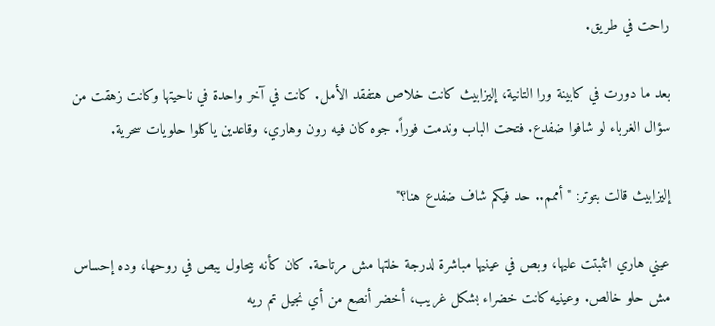راحت في طريق.

بعد ما دورت في كابينة ورا التانية، إليزابيث كانت خلاص هتفقد الأمل. كانت في آخر واحدة في ناحيتها وكانت زهقت من سؤال الغرباء لو شافوا ضفدع. فتحت الباب وندمت فوراً. جوه كان فيه رون وهاري، وقاعدين ياكلوا حلويات سحرية.

إليزابيث قالت بتوتر: "أممم.. حد فيكم شاف ضفدع هنا؟"

عيني هاري اتثبتت عليها، وبص في عينيها مباشرة لدرجة خلتها مش مرتاحة. كان كأنه بيحاول يبص في روحها، وده إحساس مش حلو خالص. وعينيه كانت خضراء بشكل غريب، أخضر أنصع من أي نجيل تم ريه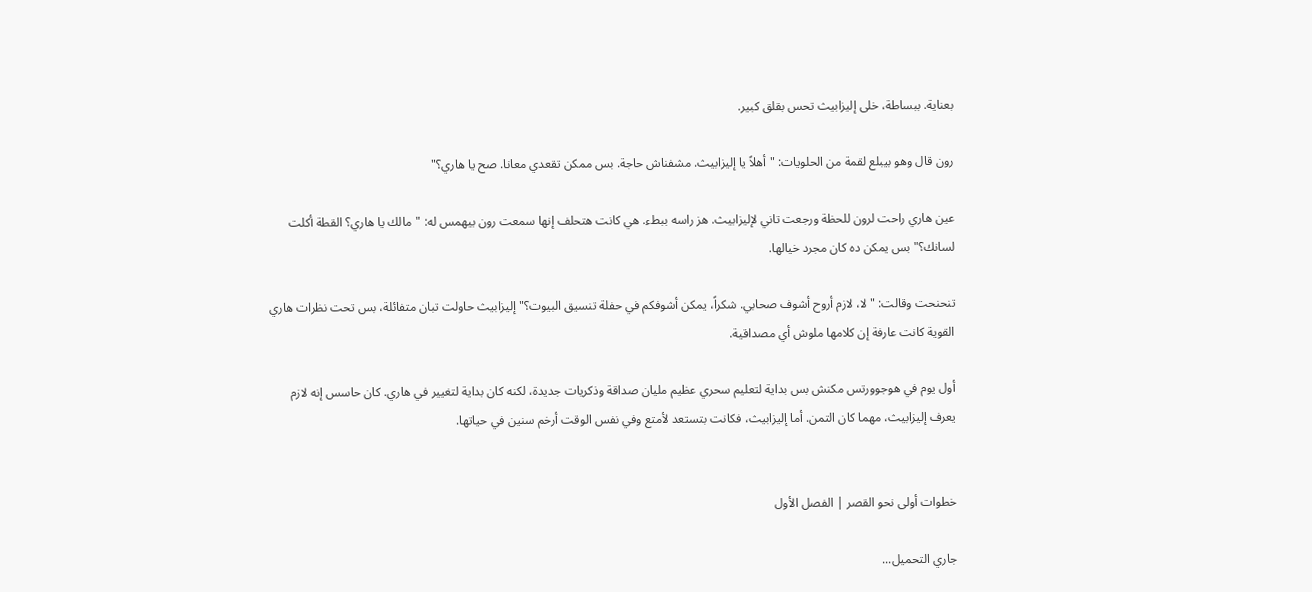بعناية. ببساطة، خلى إليزابيث تحس بقلق كبير.

رون قال وهو بيبلع لقمة من الحلويات: "أهلاً يا إليزابيث. مشفناش حاجة. بس ممكن تقعدي معانا. صح يا هاري؟"

عين هاري راحت لرون للحظة ورجعت تاني لإليزابيث. هز راسه ببطء. هي كانت هتحلف إنها سمعت رون بيهمس له: "مالك يا هاري؟ القطة أكلت لسانك؟" بس يمكن ده كان مجرد خيالها.

تنحنحت وقالت: "لا، لازم أروح أشوف صحابي. شكراً، يمكن أشوفكم في حفلة تنسيق البيوت؟" إليزابيث حاولت تبان متفائلة، بس تحت نظرات هاري القوية كانت عارفة إن كلامها ملوش أي مصداقية.

أول يوم في هوجوورتس مكنش بس بداية لتعليم سحري عظيم مليان صداقة وذكريات جديدة، لكنه كان بداية لتغيير في هاري. كان حاسس إنه لازم يعرف إليزابيث، مهما كان التمن. أما إليزابيث، فكانت بتستعد لأمتع وفي نفس الوقت أرخم سنين في حياتها.


خطوات أولى نحو القصر | الفصل الأول

جاري التحميل...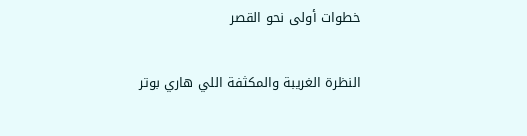خطوات أولى نحو القصر

النظرة الغريبة والمكثفة اللي هاري بوتر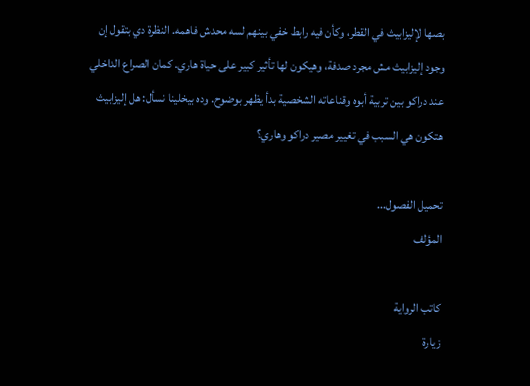بصها لإليزابيث في القطر، وكأن فيه رابط خفي بينهم لسه محدش فاهمه. النظرة دي بتقول إن وجود إليزابيث مش مجرد صدفة، وهيكون لها تأثير كبير على حياة هاري. كمان الصراع الداخلي عند دراكو بين تربية أبوه وقناعاته الشخصية بدأ يظهر بوضوح. وده بيخلينا نسأل: هل إليزابيث هتكون هي السبب في تغيير مصير دراكو وهاري؟

تحميل الفصول...
المؤلف

كاتب الرواية
زيارة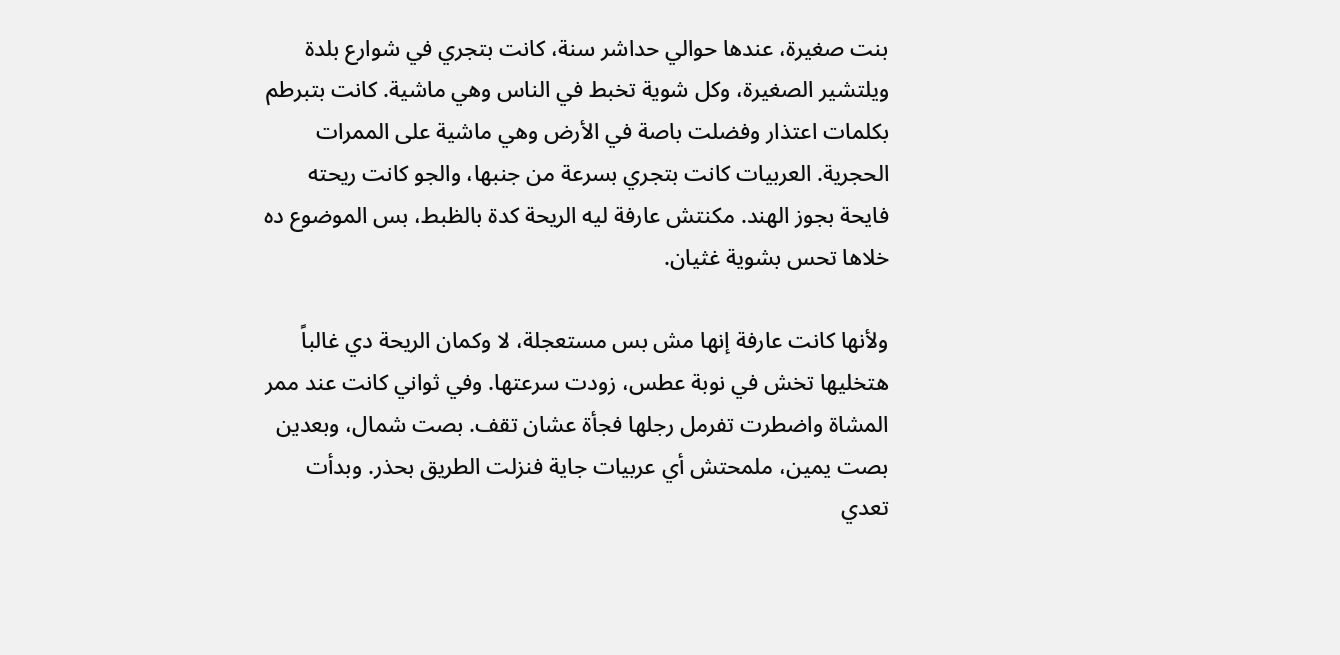بنت صغيرة، عندها حوالي حداشر سنة، كانت بتجري في شوارع بلدة ويلتشير الصغيرة، وكل شوية تخبط في الناس وهي ماشية. كانت بتبرطم بكلمات اعتذار وفضلت باصة في الأرض وهي ماشية على الممرات الحجرية. العربيات كانت بتجري بسرعة من جنبها، والجو كانت ريحته فايحة بجوز الهند. مكنتش عارفة ليه الريحة كدة بالظبط، بس الموضوع ده خلاها تحس بشوية غثيان.

ولأنها كانت عارفة إنها مش بس مستعجلة، لا وكمان الريحة دي غالباً هتخليها تخش في نوبة عطس، زودت سرعتها. وفي ثواني كانت عند ممر المشاة واضطرت تفرمل رجلها فجأة عشان تقف. بصت شمال، وبعدين بصت يمين، ملمحتش أي عربيات جاية فنزلت الطريق بحذر. وبدأت تعدي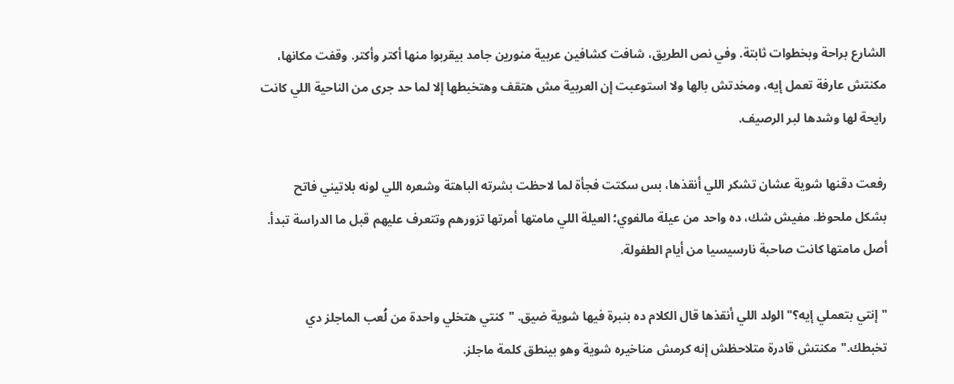الشارع براحة وبخطوات ثابتة. وفي نص الطريق، شافت كشافين عربية منورين جامد بيقربوا منها أكتر وأكتر. وقفت مكانها، مكنتش عارفة تعمل إيه، ومخدتش بالها ولا استوعبت إن العربية مش هتقف وهتخبطها إلا لما حد جرى من الناحية اللي كانت رايحة لها وشدها لبر الرصيف.

رفعت دقنها شوية عشان تشكر اللي أنقذها، بس سكتت فجأة لما لاحظت بشرته الباهتة وشعره اللي لونه بلاتيني فاتح بشكل ملحوظ. مفيش شك، ده واحد من عيلة مالفوي؛ العيلة اللي مامتها أمرتها تزورهم وتتعرف عليهم قبل ما الدراسة تبدأ. أصل مامتها كانت صاحبة نارسيسيا من أيام الطفولة.

"إنتي بتعملي إيه؟" الولد اللي أنقذها قال الكلام ده بنبرة فيها شوية ضيق. "كنتي هتخلي واحدة من لُعب الماجلز دي تخبطك." مكنتش قادرة متلاحظش إنه كرمش مناخيره شوية وهو بينطق كلمة ماجلز.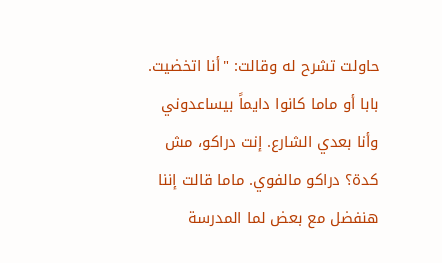حاولت تشرح له وقالت: "أنا اتخضيت. بابا أو ماما كانوا دايماً بيساعدوني وأنا بعدي الشارع. إنت دراكو، مش كدة؟ دراكو مالفوي. ماما قالت إننا هنفضل مع بعض لما المدرسة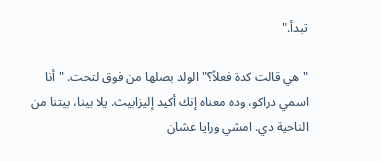تبدأ."

"هي قالت كدة فعلاً؟" الولد بصلها من فوق لتحت. "أنا اسمي دراكو، وده معناه إنك أكيد إليزابيث. يلا بينا، بيتنا من الناحية دي. امشي ورايا عشان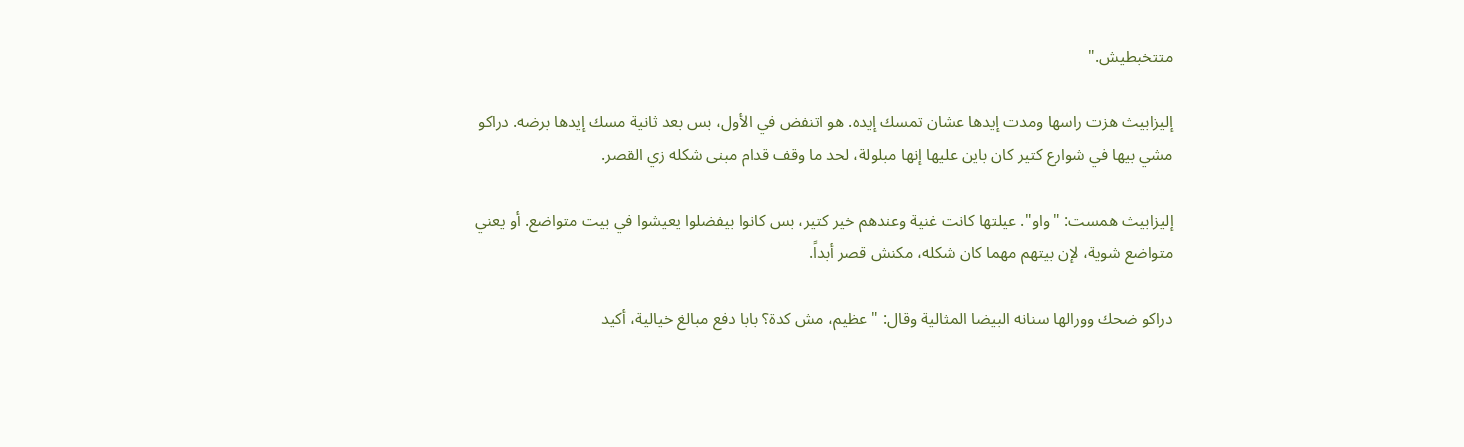متتخبطيش."

إليزابيث هزت راسها ومدت إيدها عشان تمسك إيده. هو اتنفض في الأول، بس بعد ثانية مسك إيدها برضه. دراكو مشي بيها في شوارع كتير كان باين عليها إنها مبلولة، لحد ما وقف قدام مبنى شكله زي القصر.

إليزابيث همست: "واو". عيلتها كانت غنية وعندهم خير كتير، بس كانوا بيفضلوا يعيشوا في بيت متواضع. أو يعني متواضع شوية، لإن بيتهم مهما كان شكله، مكنش قصر أبداً.

دراكو ضحك وورالها سنانه البيضا المثالية وقال: "عظيم، مش كدة؟ بابا دفع مبالغ خيالية، أكيد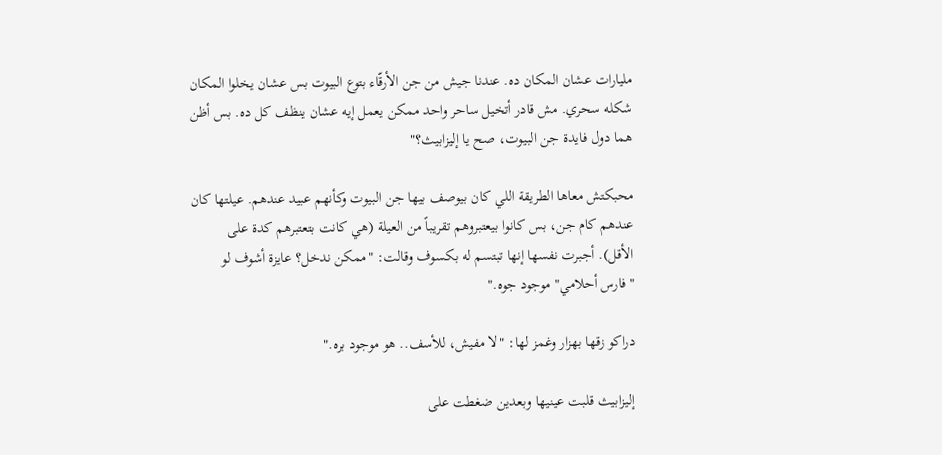مليارات عشان المكان ده. عندنا جيش من جن الأرقّاء بتوع البيوت بس عشان يخلوا المكان شكله سحري. مش قادر أتخيل ساحر واحد ممكن يعمل إيه عشان ينظف كل ده. بس أظن هما دول فايدة جن البيوت، صح يا إليزابيث؟"

محبكتش معاها الطريقة اللي كان بيوصف بيها جن البيوت وكأنهم عبيد عندهم. عيلتها كان عندهم كام جن، بس كانوا بيعتبروهم تقريباً من العيلة (هي كانت بتعتبرهم كدة على الأقل). أجبرت نفسها إنها تبتسم له بكسوف وقالت: "ممكن ندخل؟ عايزة أشوف لو "فارس أحلامي" موجود جوه."

دراكو زقها بهزار وغمز لها: "لا مفيش، للأسف.. هو موجود بره."

إليزابيث قلبت عينيها وبعدين ضغطت على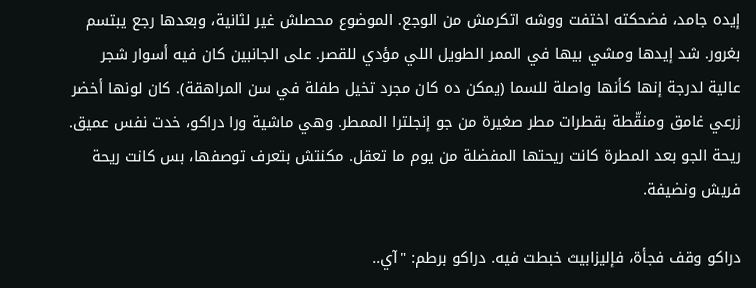إيده جامد، فضحكته اختفت ووشه اتكرمش من الوجع. الموضوع محصلش غير لثانية، وبعدها رجع يبتسم بغرور. شد إيدها ومشي بيها في الممر الطويل اللي مؤدي للقصر. على الجانبين كان فيه أسوار شجر عالية لدرجة إنها كأنها واصلة للسما (يمكن ده كان مجرد تخيل طفلة في سن المراهقة). كان لونها أخضر زرعي غامق ومنقّطة بقطرات مطر صغيرة من جو إنجلترا الممطر. وهي ماشية ورا دراكو، خدت نفس عميق. ريحة الجو بعد المطرة كانت ريحتها المفضلة من يوم ما تعقل. مكنتش بتعرف توصفها، بس كانت ريحة فريش ونضيفة.

دراكو وقف فجأة، فإليزابيث خبطت فيه. دراكو برطم: "آي..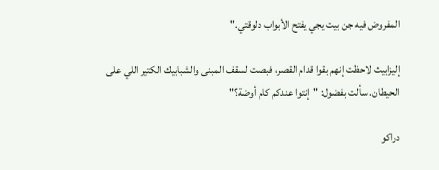المفروض فيه جن بيت يجي يفتح الأبواب دلوقتي."

إليزابيث لاحظت إنهم بقوا قدام القصر، فبصت لسقف المبنى والشبابيك الكتير اللي على الحيطان. سألت بفضول: "إنتوا عندكم كام أوضة؟"

دراكو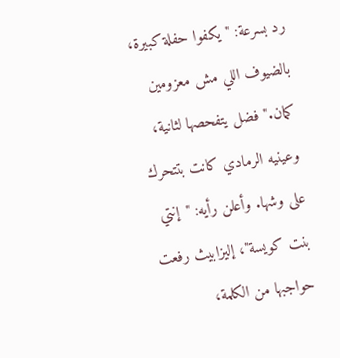رد بسرعة: "يكفوا حفلة كبيرة، بالضيوف اللي مش معزومين كمان." فضل يتفحصها لثانية، وعينيه الرمادي كانت بتتحرك على وشها. وأعلن رأيه: "إنتي بنت كويسة"، إليزابيث رفعت حواجبها من الكلمة،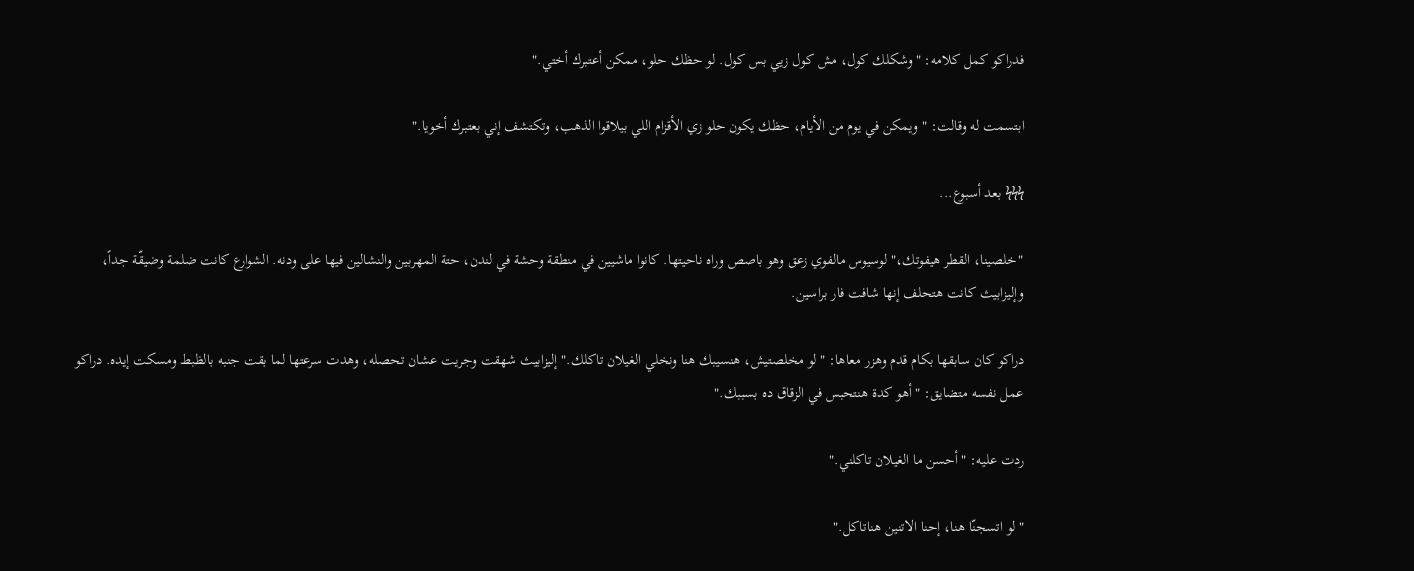فدراكو كمل كلامه: "وشكلك كول، مش كول زيي بس كول. لو حظك حلو، ممكن أعتبرك أختي."

ابتسمت له وقالت: "ويمكن في يوم من الأيام، حظك يكون حلو زي الأقزام اللي بيلاقوا الذهب، وتكتشف إني بعتبرك أخويا."

ϟϟϟ بعد أسبوع...

"خلصينا، القطر هيفوتك،" لوسيوس مالفوي زعق وهو باصص وراه ناحيتها. كانوا ماشيين في منطقة وحشة في لندن، حتة المهربين والنشالين فيها على ودنه. الشوارع كانت ضلمة وضيقّة جداً، وإليزابيث كانت هتحلف إنها شافت فار براسين.

دراكو كان سابقها بكام قدم وهزر معاها: "لو مخلصتيش، هنسيبك هنا ونخلي الغيلان تاكلك." إليزابيث شهقت وجريت عشان تحصله، وهدت سرعتها لما بقت جنبه بالظبط ومسكت إيده. دراكو عمل نفسه متضايق: "أهو كدة هنتحبس في الزقاق ده بسببك."

ردت عليه: "أحسن ما الغيلان تاكلني."

"لو اتسجنّا هنا، إحنا الاتنين هناتاكل."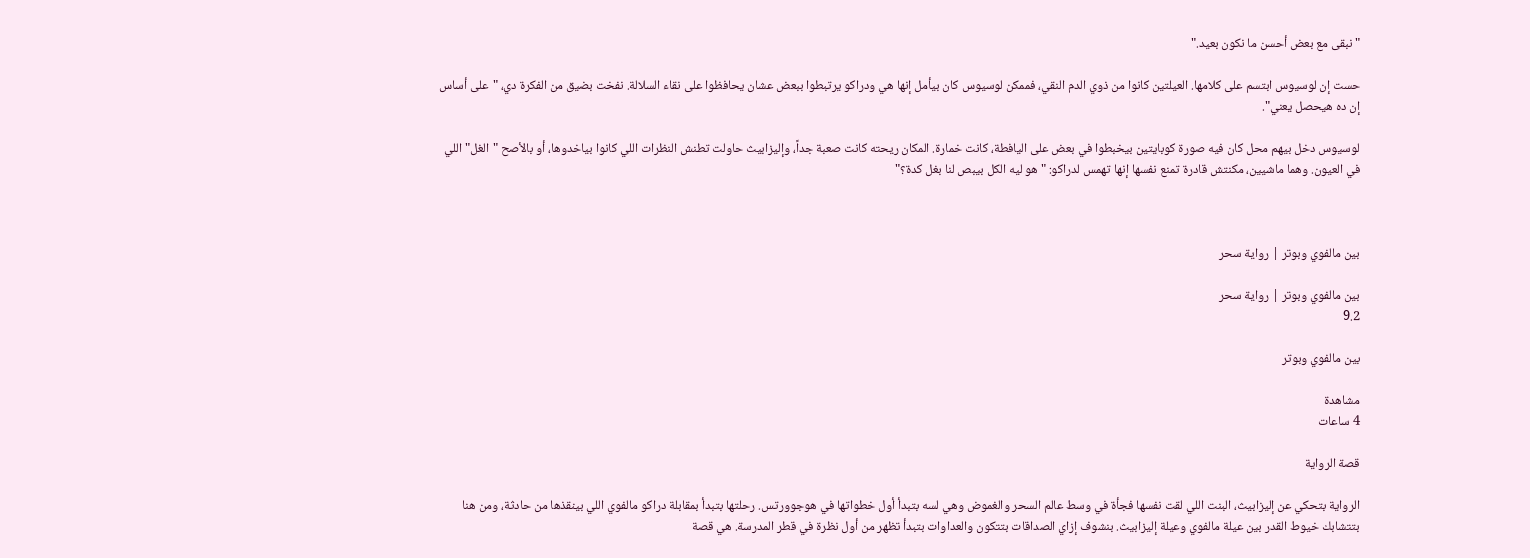"نبقى مع بعض أحسن ما نكون بعيد."

حست إن لوسيوس ابتسم على كلامها. العيلتين كانوا من ذوي الدم النقي، فممكن لوسيوس كان بيأمل إنها هي ودراكو يرتبطوا ببعض عشان يحافظوا على نقاء السلالة. نفخت بضيق من الفكرة دي، "على أساس إن ده هيحصل يعني".

لوسيوس دخل بيهم محل كان فيه صورة كوبايتين بيخبطوا في بعض على اليافطة، كانت خمارة. المكان ريحته كانت صعبة جداً، وإليزابيث حاولت تطنش النظرات اللي كانوا بياخدوها، أو بالأصح "الغل" اللي في العيون. وهما ماشيين، مكنتش قادرة تمنع نفسها إنها تهمس لدراكو: "هو ليه الكل بيبص لنا بغل كدة؟"



بين مالفوي وبوتر | رواية سحر

بين مالفوي وبوتر | رواية سحر
9.2

بين مالفوي وبوتر

مشاهدة
4 ساعات

قصة الرواية

الرواية بتحكي عن إليزابيث، البنت اللي لقت نفسها فجأة في وسط عالم السحر والغموض وهي لسه بتبدأ أول خطواتها في هوجوورتس. رحلتها بتبدأ بمقابلة دراكو مالفوي اللي بينقذها من حادثة، ومن هنا بتتشابك خيوط القدر بين عيلة مالفوي وعيلة إليزابيث. بنشوف إزاي الصداقات بتتكون والعداوات بتبدأ تظهر من أول نظرة في قطر المدرسة. هي قصة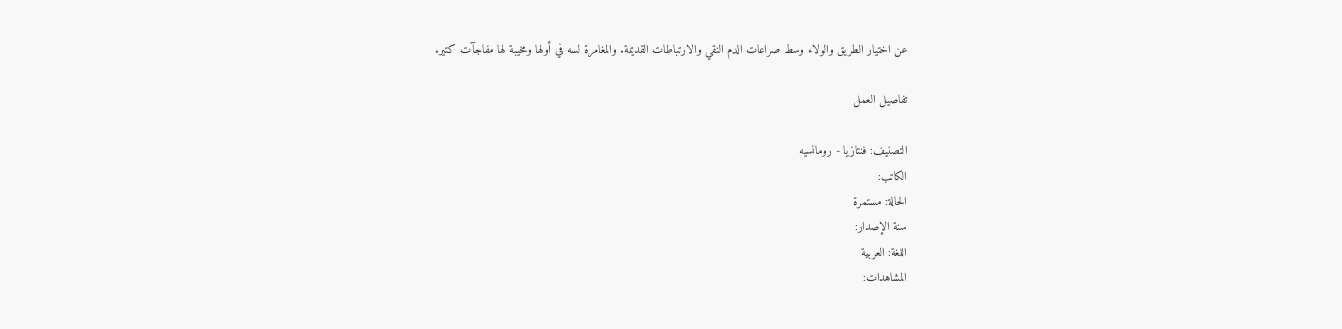عن اختيار الطريق والولاء وسط صراعات الدم النقي والارتباطات القديمة. والمغامرة لسه في أولها ومخيبة لها مفاجآت كتير.

تفاصيل العمل

التصنيف: فنتازيا - رومانسيه
الكاتب:
الحالة: مستمرة
سنة الإصدار:
اللغة: العربية
المشاهدات: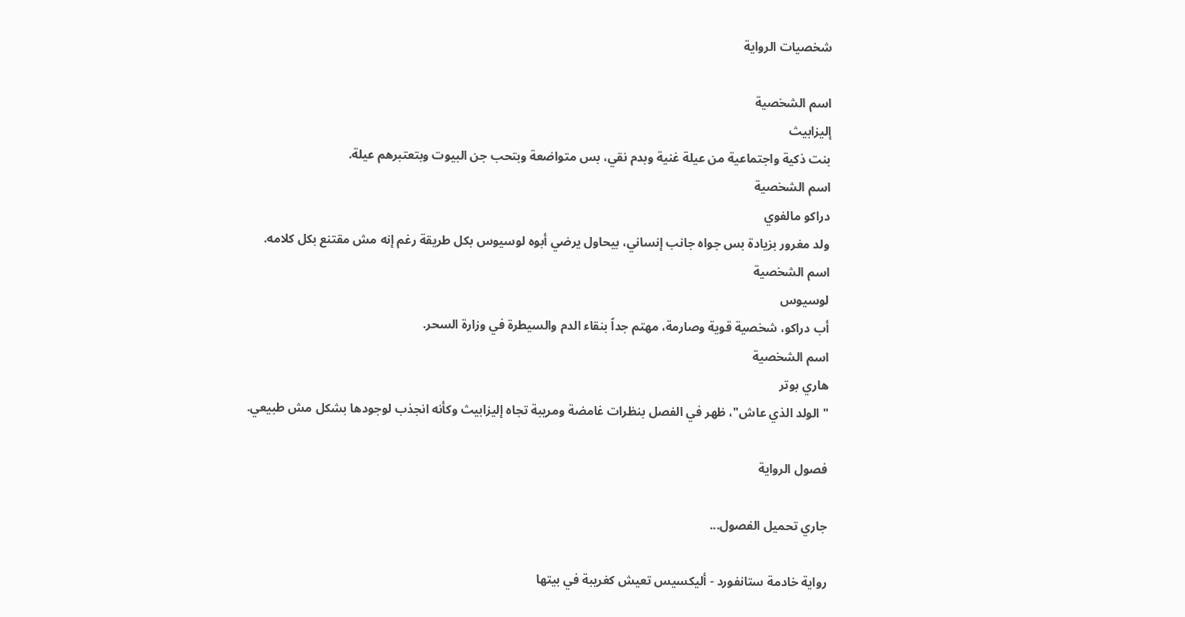شخصيات الرواية

اسم الشخصية
إليزابيث
بنت ذكية واجتماعية من عيلة غنية وبدم نقي، بس متواضعة وبتحب جن البيوت وبتعتبرهم عيلة.
اسم الشخصية
دراكو مالفوي
ولد مغرور بزيادة بس جواه جانب إنساني، بيحاول يرضي أبوه لوسيوس بكل طريقة رغم إنه مش مقتنع بكل كلامه.
اسم الشخصية
لوسيوس
أب دراكو، شخصية قوية وصارمة، مهتم جداً بنقاء الدم والسيطرة في وزارة السحر.
اسم الشخصية
هاري بوتر
"الولد الذي عاش"، ظهر في الفصل بنظرات غامضة ومريبة تجاه إليزابيث وكأنه انجذب لوجودها بشكل مش طبيعي.

فصول الرواية

جاري تحميل الفصول...

رواية خادمة ستانفورد - أليكسيس تعيش كغريبة في بيتها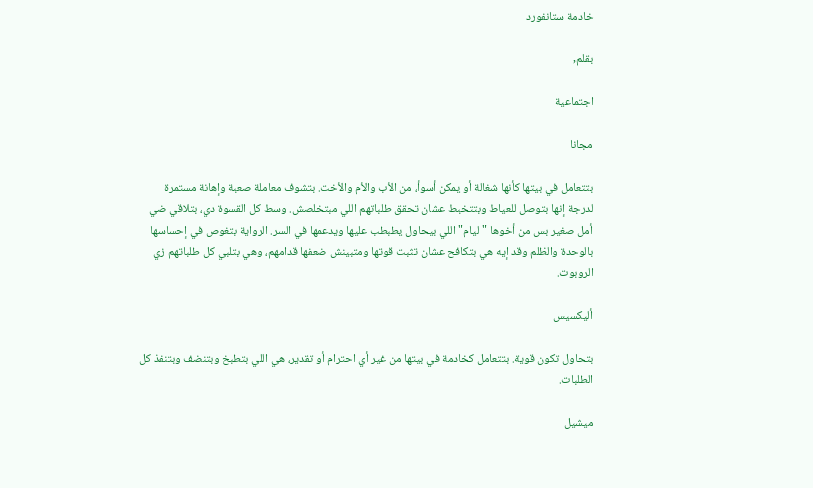خادمة ستانفورد

بقلم,

اجتماعية

مجانا

بتتعامل في بيتها كأنها شغالة أو يمكن أسوأ، من الأب والأم والأخت. بتشوف معاملة صعبة وإهانة مستمرة لدرجة إنها بتوصل للعياط وبتتخبط عشان تحقق طلباتهم اللي مبتخلصش. وسط كل القسوة دي، بتلاقي ضي أمل صغير بس من أخوها "ليام" اللي بيحاول يطبطب عليها ويدعمها في السر. الرواية بتغوص في إحساسها بالوحدة والظلم وقد إيه هي بتكافح عشان تثبت قوتها ومتبينش ضعفها قدامهم، وهي بتلبي كل طلباتهم زي الروبوت.

أليكسيس

بتحاول تكون قوية. بتتعامل كخادمة في بيتها من غير أي احترام أو تقدير، هي اللي بتطبخ وبتنضف وبتنفذ كل الطلبات.

ميشيل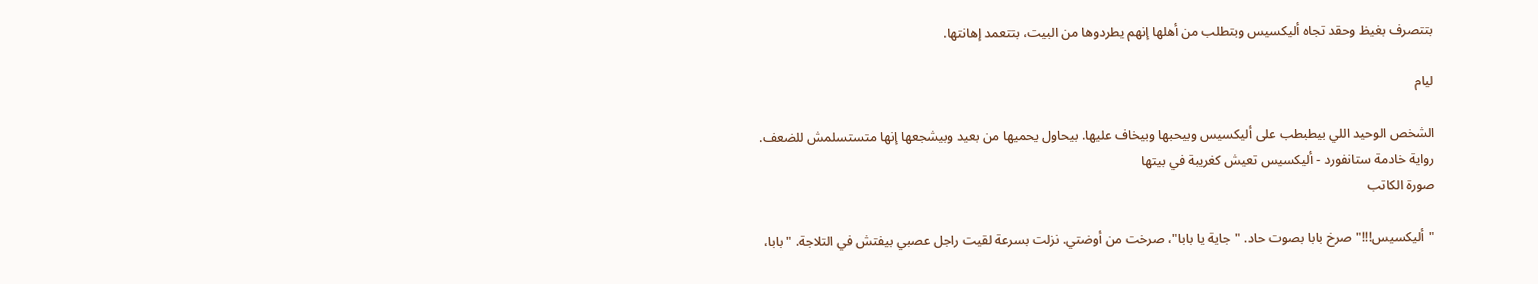بتتصرف بغيظ وحقد تجاه أليكسيس وبتطلب من أهلها إنهم يطردوها من البيت، بتتعمد إهانتها.

ليام

الشخص الوحيد اللي بيطبطب على أليكسيس وبيحبها وبيخاف عليها. بيحاول يحميها من بعيد وبيشجعها إنها متستسلمش للضعف.
رواية خادمة ستانفورد - أليكسيس تعيش كغريبة في بيتها
صورة الكاتب

"أليكسيس!!!" صرخ بابا بصوت حاد. "جاية يا بابا"، صرخت من أوضتي. نزلت بسرعة لقيت راجل عصبي بيفتش في التلاجة. "بابا،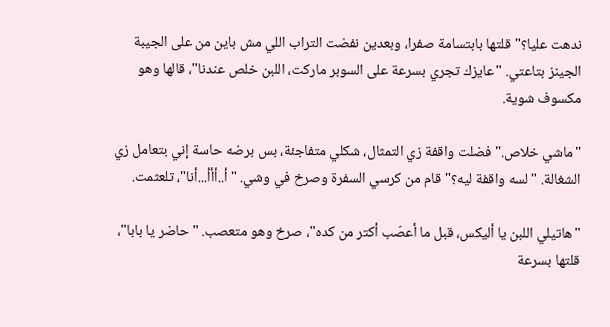ندهت عليا؟" قلتها بابتسامة صفرا، وبعدين نفضت التراب اللي مش باين من على الجيبة الجينز بتاعتي. "عايزك تجري بسرعة على السوبر ماركت، اللبن خلص عندنا"، قالها وهو مكسوف شوية.

"ماشي خلاص." فضلت واقفة زي التمثال، شكلي متفاجئة، بس برضه حاسة إني بتعامل زي الشغالة. "لسه واقفة ليه؟" قام من كرسي السفرة وصرخ في وشي. "أ..أأأ...أنا"، تلعثمت.

"هاتيلي اللبن يا أليكس، قبل ما أعصّب أكتر من كده"، صرخ وهو متعصب. "حاضر يا بابا"، قلتها بسرعة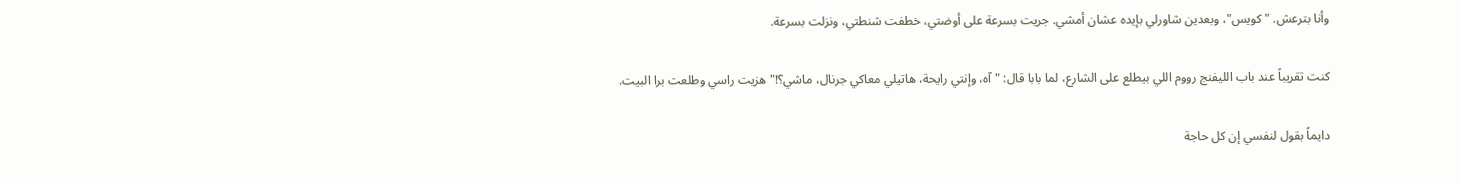وأنا بترعش. "كويس"، وبعدين شاورلي بإيده عشان أمشي. جريت بسرعة على أوضتي، خطفت شنطتي، ونزلت بسرعة.

كنت تقريباً عند باب الليفنج رووم اللي بيطلع على الشارع، لما بابا قال: "آه، وإنتي رايحة، هاتيلي معاكي جرنال، ماشي؟!" هزيت راسي وطلعت برا البيت.

دايماً بقول لنفسي إن كل حاجة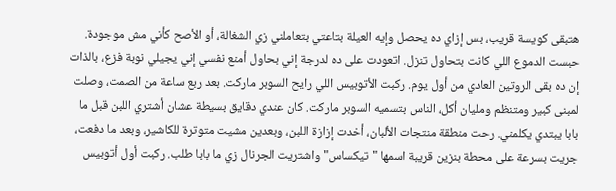هتبقى كويسة قريب، بس إزاي ده يحصل وإيه العيلة بتاعتي بتعاملني زي الشغالة، أو الأصح كأني مش موجودة. حبست الدموع اللي كانت بتحاول تنزل. اتعودت على ده لدرجة إني بحاول أمنع نفسي إني يجيلي نوبة فزع، بالذات إن ده بقى الروتين العادي من أول يوم. ركبت الأتوبيس اللي رايح السوبر ماركت. بعد ربع ساعة من الصمت، وصلت لمبنى كبير ومتنظم ومليان أكل، الناس بتسميه السوبر ماركت. كان عندي دقايق بسيطة عشان أشتري اللبن قبل ما بابا يبتدي يكلمني. رحت منطقة منتجات الألبان، أخدت إزازة اللبن، وبعدين مشيت متوترة للكاشير، وبعد ما دفعت، جريت بسرعة على محطة بنزين قريبة اسمها "تيكساس" واشتريت الجرنال زي ما بابا طلب. ركبت أول أتوبيس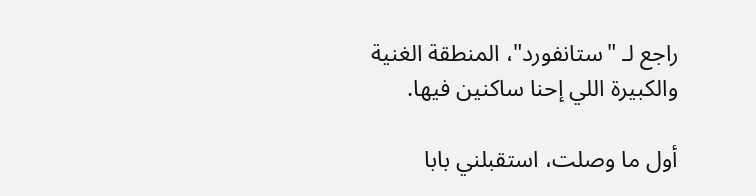راجع لـ "ستانفورد"، المنطقة الغنية والكبيرة اللي إحنا ساكنين فيها.

أول ما وصلت، استقبلني بابا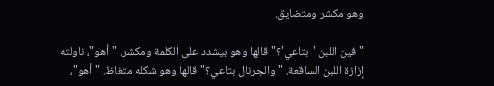وهو مكشر ومتضايق.

"فين اللبن 'بتاعي'؟" قالها وهو بيشدد على الكلمة ومكشر. "أهو"، ناولته إزازة اللبن الساقعة. "والجرنال بتاعي؟" قالها وهو شكله متغاظ. "أهو"،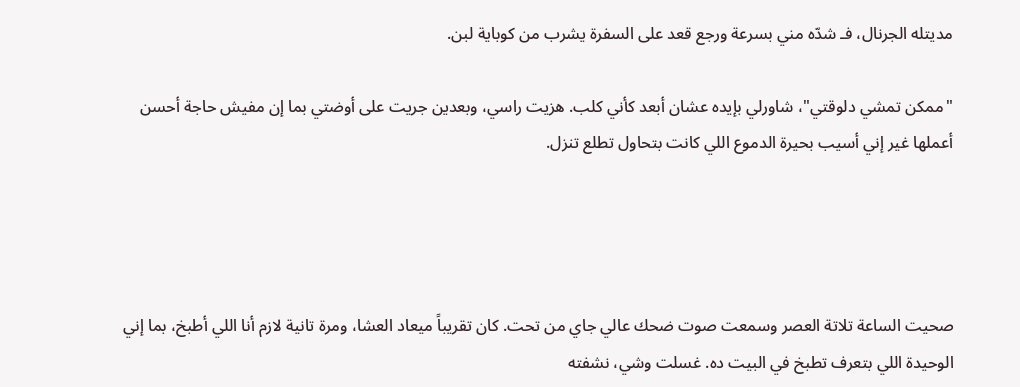مديتله الجرنال، فـ شدّه مني بسرعة ورجع قعد على السفرة يشرب من كوباية لبن.

"ممكن تمشي دلوقتي"، شاورلي بإيده عشان أبعد كأني كلب. هزيت راسي، وبعدين جريت على أوضتي بما إن مفيش حاجة أحسن أعملها غير إني أسيب بحيرة الدموع اللي كانت بتحاول تطلع تنزل.




صحيت الساعة تلاتة العصر وسمعت صوت ضحك عالي جاي من تحت. كان تقريباً ميعاد العشا، ومرة تانية لازم أنا اللي أطبخ، بما إني الوحيدة اللي بتعرف تطبخ في البيت ده. غسلت وشي، نشفته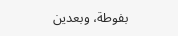بفوطة، وبعدين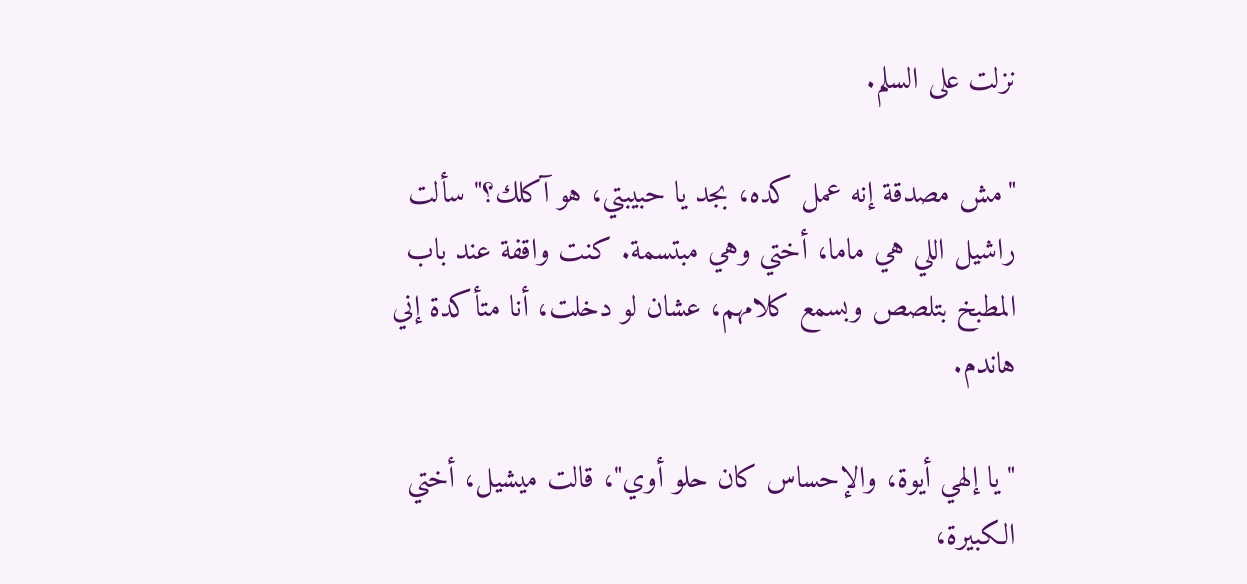نزلت على السلم.

"مش مصدقة إنه عمل كده، بجد يا حبيبتي، هو آكلك؟" سألت راشيل اللي هي ماما، أختي وهي مبتسمة. كنت واقفة عند باب المطبخ بتلصص وبسمع كلامهم، عشان لو دخلت، أنا متأكدة إني هاندم.

"يا إلهي أيوة، والإحساس كان حلو أوي"، قالت ميشيل، أختي الكبيرة،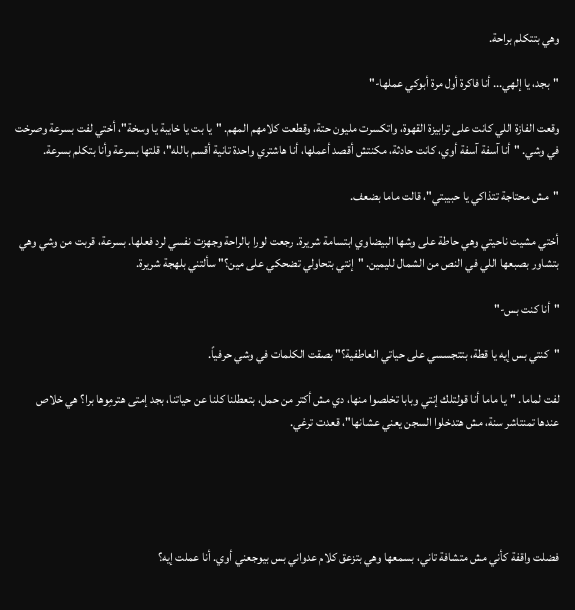وهي بتتكلم براحة.

"بجد، يا إلهي... أنا فاكرة أول مرة أبوكي عملها-"

وقعت الفازة اللي كانت على ترابيزة القهوة، واتكسرت مليون حتة، وقطعت كلامهم المهم. "يا بت يا خايبة يا وسخة"، أختي لفت بسرعة وصرخت في وشي. "أنا آسفة آسفة أوي، كانت حادثة، مكنتش أقصد أعملها، أنا هاشتري واحدة تانية أقسم بالله"، قلتها بسرعة وأنا بتكلم بسرعة.

"مش محتاجة تتذاكي يا حبيبتي"، قالت ماما بضعف.

أختي مشيت ناحيتي وهي حاطة على وشها البيضاوي ابتسامة شريرة. رجعت لورا بالراحة وجهزت نفسي لرد فعلها. بسرعة، قربت من وشي وهي بتشاور بصبعها اللي في النص من الشمال لليمين. "إنتي بتحاولي تضحكي على مين؟" سألتني بلهجة شريرة.

"أنا كنت بس-"

"كنتي بس إيه يا قطة، بتتجسسي على حياتي العاطفية؟" بصقت الكلمات في وشي حرفياً.

لفت لماما. "يا ماما أنا قولتلك إنتي وبابا تخلصوا منها، دي مش أكتر من حمل، بتعطلنا كلنا عن حياتنا، بجد إمتى هترمِوها برا؟ هي خلاص عندها تمنتاشر سنة، مش هتدخلوا السجن يعني عشانها"، قعدت ترغي.





فضلت واقفة كأني مش متشافة تاني، بسمعها وهي بتزعق كلام عدواني بس بيوجعني أوي. أنا عملت إيه؟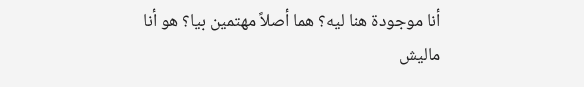أنا موجودة هنا ليه؟ هما أصلاً مهتمين بيا؟ هو أنا ماليش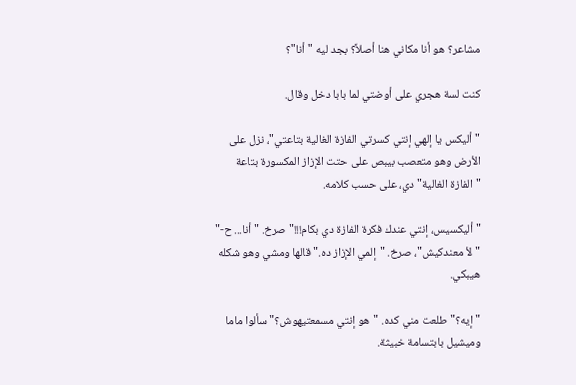مشاعر؟ هو أنا مكاني هنا أصلاً؟ بجد ليه "أنا"؟

كنت لسة هجري على أوضتي لما بابا دخل وقال.

"أليكس يا إلهي إنتي كسرتي الفازة الغالية بتاعتي"، نزل على الأرض وهو متعصب بيبص على حتت الإزاز المكسورة بتاعة "الفازة الغالية" دي، على حسب كلامه.

"أليكسيس، إنتي عندك فكرة الفازة دي بكام!!!" صرخ. "أنا... ح-" "لأ معندكيش"، صرخ. "إلمي الإزاز ده." قالها ومشي وهو شكله هيبكي.

"إيه؟" طلعت مني كده. "هو إنتي مسمعتيهوش؟" سألوا ماما وميشيل بابتسامة خبيثة.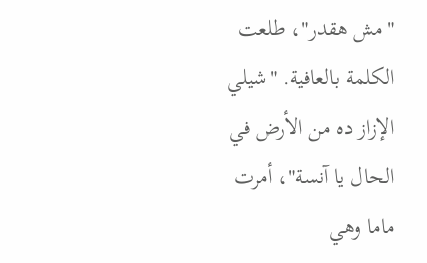"مش هقدر"، طلعت الكلمة بالعافية. "شيلي الإزاز ده من الأرض في الحال يا آنسة"، أمرت ماما وهي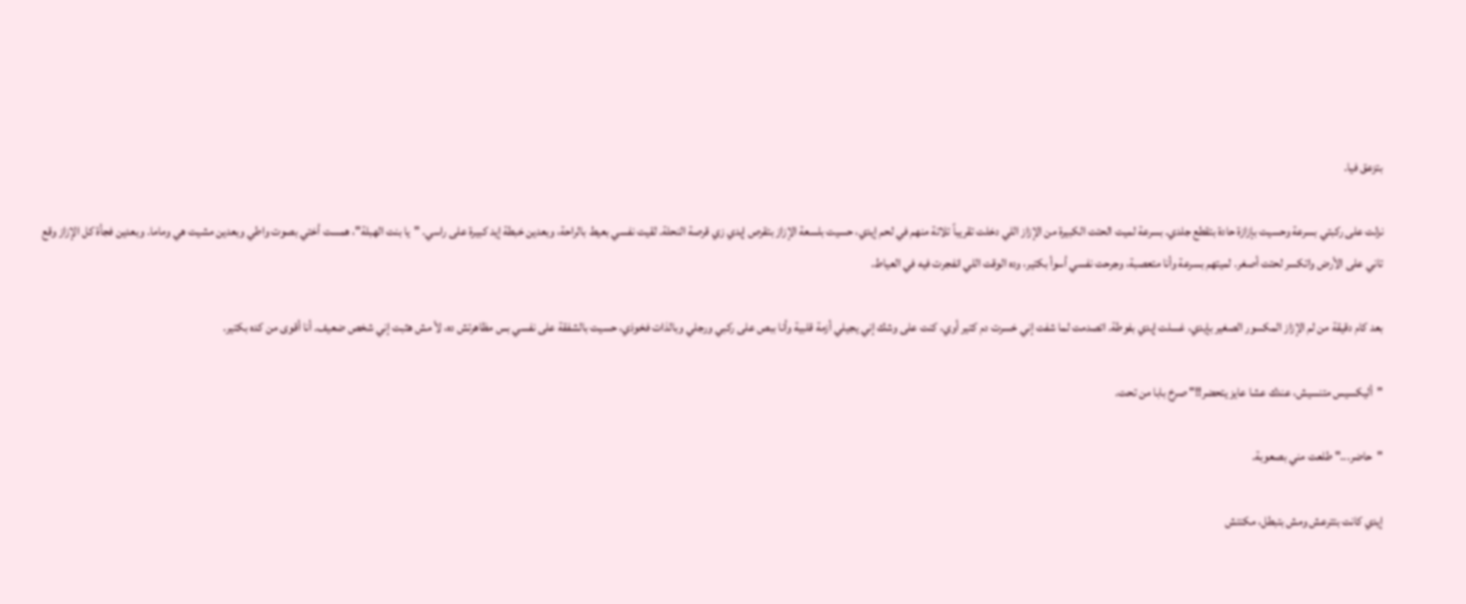بتزعق فيا.

نزلت على ركبتي بسرعة وحسيت بإزازة حادة بتقطع جلدي. بسرعة لميت الحتت الكبيرة من الإزاز اللي دخلت تقريباً تلاتة منهم في لحم إيدي، حسيت بلسعة الإزاز بتقرص إيدي زي قرصة النحلة. لقيت نفسي بعيط بالراحة، وبعدين خبطة إيد كبيرة على راسي. "يا بنت الهبلة"، همست أختي بصوت واطي وبعدين مشيت هي وماما. وبعدين فجأة كل الإزاز وقع تاني على الأرض واتكسر لحتت أصغر. لميتهم بسرعة وأنا متعصبة، وجرحت نفسي أسوأ بكتير، وده الوقت اللي انفجرت فيه في العياط.

بعد كام دقيقة من لم الإزاز المكسور الصغير بإيدي، غسلت إيدي بفوطة. اتصدمت لما شفت إني خسرت دم كتير أوي، كنت على وشك إني يجيلي أزمة قلبية وأنا ببص على ركبي ورجلي وبالذات فخوذي، حسيت بالشفقة على نفسي بس مظاهرتش ده، لأ مش هثبت إني شخص ضعيف. أنا أقوى من كده بكتير.

"أليكسيس متنسيش، عندك عشا عايز يتحضر!!" صرخ بابا من تحت.

"حاضر..." طلعت مني بصعوبة.

إيدي كانت بتترعش ومش بتبطل، مكنتش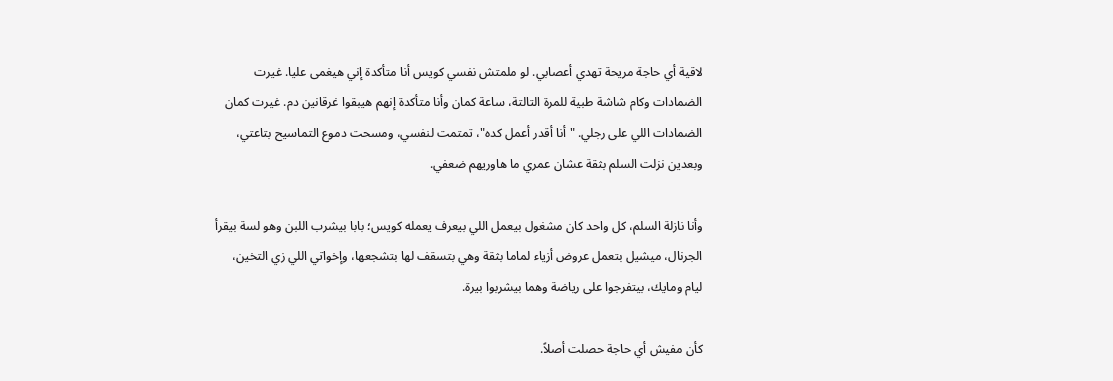لاقية أي حاجة مريحة تهدي أعصابي. لو ملمتش نفسي كويس أنا متأكدة إني هيغمى عليا. غيرت الضمادات وكام شاشة طبية للمرة التالتة، ساعة كمان وأنا متأكدة إنهم هيبقوا غرقانين دم. غيرت كمان الضمادات اللي على رجلي. "أنا أقدر أعمل كده"، تمتمت لنفسي، ومسحت دموع التماسيح بتاعتي، وبعدين نزلت السلم بثقة عشان عمري ما هاوريهم ضعفي.

وأنا نازلة السلم، كل واحد كان مشغول بيعمل اللي بيعرف يعمله كويس؛ بابا بيشرب اللبن وهو لسة بيقرأ الجرنال، ميشيل بتعمل عروض أزياء لماما بثقة وهي بتسقف لها بتشجعها، وإخواتي اللي زي التخين، ليام ومايك، بيتفرجوا على رياضة وهما بيشربوا بيرة.

كأن مفيش أي حاجة حصلت أصلاً.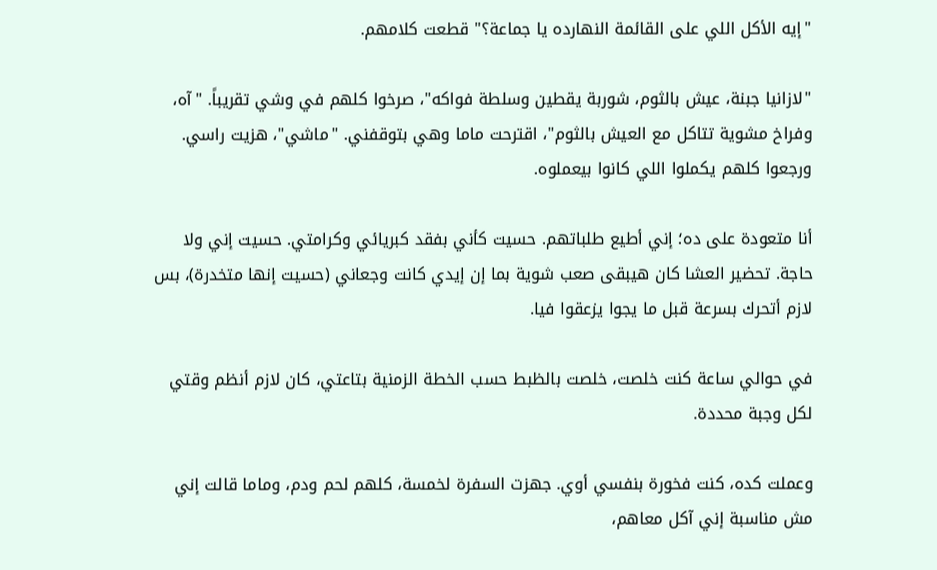"إيه الأكل اللي على القائمة النهارده يا جماعة؟" قطعت كلامهم.

"لازانيا جبنة، عيش بالثوم، شوربة يقطين وسلطة فواكه"، صرخوا كلهم في وشي تقريباً. "آه، وفراخ مشوية تتاكل مع العيش بالثوم"، اقترحت ماما وهي بتوقفني. "ماشي"، هزيت راسي. ورجعوا كلهم يكملوا اللي كانوا بيعملوه.

أنا متعودة على ده؛ إني أطيع طلباتهم. حسيت كأني بفقد كبريائي وكرامتي. حسيت إني ولا حاجة. تحضير العشا كان هيبقى صعب شوية بما إن إيدي كانت وجعاني (حسيت إنها متخدرة)، بس لازم أتحرك بسرعة قبل ما يجوا يزعقوا فيا.

في حوالي ساعة كنت خلصت، خلصت بالظبط حسب الخطة الزمنية بتاعتي، كان لازم أنظم وقتي لكل وجبة محددة.

وعملت كده، كنت فخورة بنفسي أوي. جهزت السفرة لخمسة، كلهم لحم ودم، وماما قالت إني مش مناسبة إني آكل معاهم،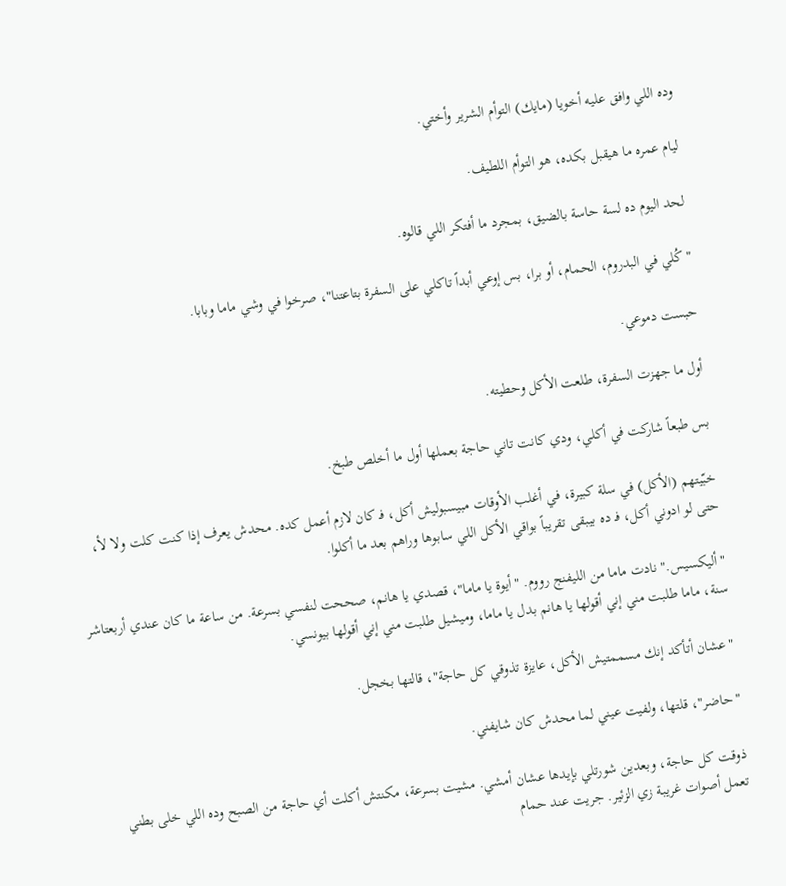وده اللي وافق عليه أخويا (مايك) التوأم الشرير وأختي.

ليام عمره ما هيقبل بكده، هو التوأم اللطيف.

لحد اليوم ده لسة حاسة بالضيق، بمجرد ما أفتكر اللي قالوه.

"كُلي في البدروم، الحمام، أو برا، بس إوعي أبداً تاكلي على السفرة بتاعتنا"، صرخوا في وشي ماما وبابا.

حبست دموعي.

أول ما جهزت السفرة، طلعت الأكل وحطيته.

بس طبعاً شاركت في أكلي، ودي كانت تاني حاجة بعملها أول ما أخلص طبخ.

خبّيتهم (الأكل) في سلة كبيرة، في أغلب الأوقات مبيسبوليش أكل، فـ كان لازم أعمل كده. محدش يعرف إذا كنت كلت ولا لأ، حتى لو ادوني أكل، فـ ده بيبقى تقريباً بواقي الأكل اللي سابوها وراهم بعد ما أكلوا.

"أليكسيس." نادت ماما من الليفنج رووم. "أيوة يا ماما"، قصدي يا هانم، صححت لنفسي بسرعة. من ساعة ما كان عندي أربعتاشر سنة، ماما طلبت مني إني أقولها يا هانم بدل يا ماما، وميشيل طلبت مني إني أقولها بيونسي.

"عشان أتأكد إنك مسممتيش الأكل، عايزة تذوقي كل حاجة"، قالتها بخجل.

"حاضر"، قلتها، ولفيت عيني لما محدش كان شايفني.

ذوقت كل حاجة، وبعدين شورتلي بإيدها عشان أمشي. مشيت بسرعة، مكنتش أكلت أي حاجة من الصبح وده اللي خلى بطني تعمل أصوات غريبة زي الزئير. جريت عند حمام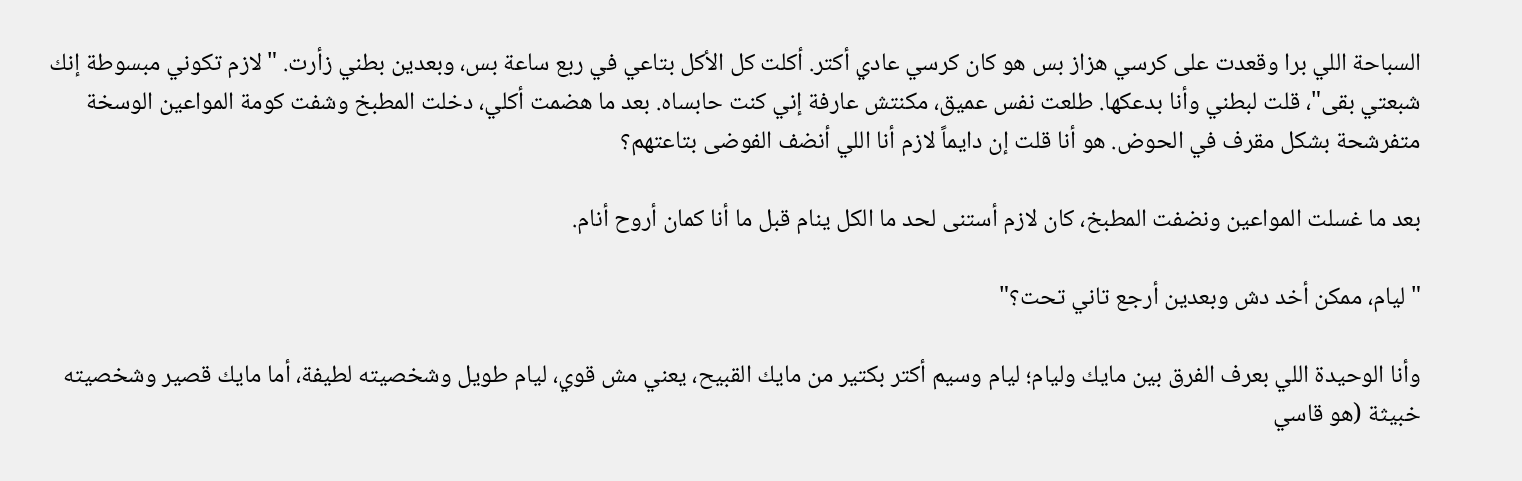السباحة اللي برا وقعدت على كرسي هزاز بس هو كان كرسي عادي أكتر. أكلت كل الأكل بتاعي في ربع ساعة بس، وبعدين بطني زأرت. "لازم تكوني مبسوطة إنك شبعتي بقى"، قلت لبطني وأنا بدعكها. طلعت نفس عميق، مكنتش عارفة إني كنت حابساه. بعد ما هضمت أكلي، دخلت المطبخ وشفت كومة المواعين الوسخة متفرشحة بشكل مقرف في الحوض. هو أنا قلت إن دايماً لازم أنا اللي أنضف الفوضى بتاعتهم؟

بعد ما غسلت المواعين ونضفت المطبخ، كان لازم أستنى لحد ما الكل ينام قبل ما أنا كمان أروح أنام.

"ليام، ممكن أخد دش وبعدين أرجع تاني تحت؟"

وأنا الوحيدة اللي بعرف الفرق بين مايك وليام؛ ليام وسيم أكتر بكتير من مايك القبيح، يعني مش قوي، ليام طويل وشخصيته لطيفة، أما مايك قصير وشخصيته خبيثة (هو قاسي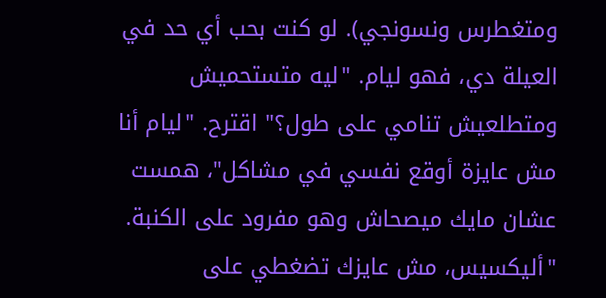ومتغطرس ونسونجي). لو كنت بحب أي حد في العيلة دي، فهو ليام. "ليه متستحميش ومتطلعيش تنامي على طول؟" اقترح. "ليام أنا مش عايزة أوقع نفسي في مشاكل"، همست عشان مايك ميصحاش وهو مفرود على الكنبة. "أليكسيس، مش عايزك تضغطي على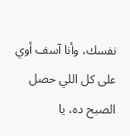نفسك، وأنا آسف أوي على كل اللي حصل الصبح ده، يا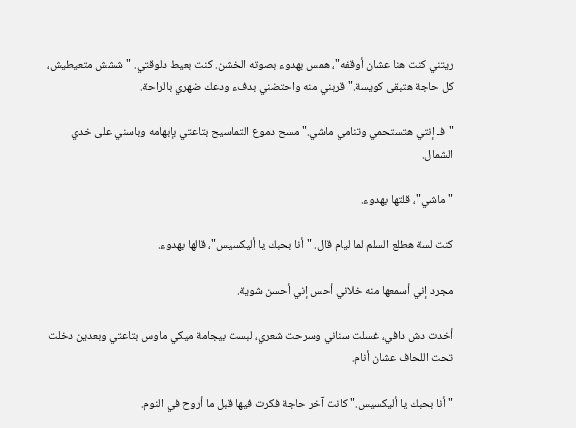ريتني كنت هنا عشان أوقفه"، همس بهدوء بصوته الخشن. كنت بعيط دلوقتي. "ششش متعيطيش، كل حاجة هتبقى كويسة." قربني منه واحتضني بدفء ودعك ضهري بالراحة.

"فـ إنتي هتستحمي وتنامي ماشي." مسح دموع التماسيح بتاعتي بإبهامه وباسني على خدي الشمال.

"ماشي"، قلتها بهدوء.

كنت لسة هطلع السلم لما ليام قال. "أنا بحبك يا أليكسيس"، قالها بهدوء.

مجرد إني أسمعها منه خلاني أحس إني أحسن شوية.

أخدت دش دافي، غسلت سناني وسرحت شعري، لبست بيجامة ميكي ماوس بتاعتي وبعدين دخلت تحت اللحاف عشان أنام.

"أنا بحبك يا أليكسيس." كانت آخر حاجة فكرت فيها قبل ما أروح في النوم.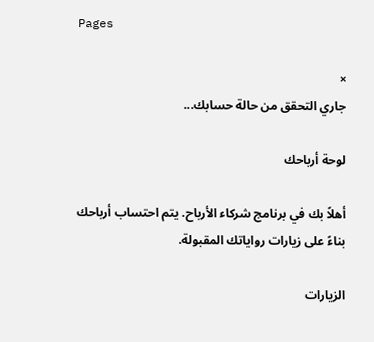Pages

×
جاري التحقق من حالة حسابك...

لوحة أرباحك

أهلاً بك في برنامج شركاء الأرباح. يتم احتساب أرباحك بناءً على زيارات رواياتك المقبولة.

الزيارات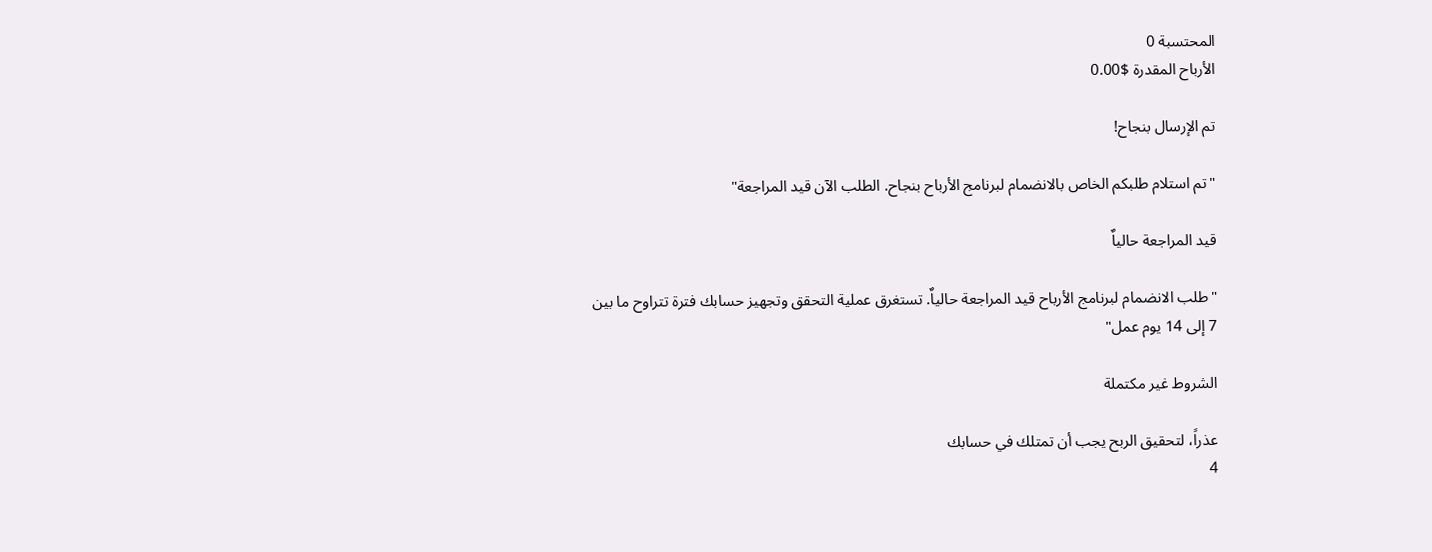المحتسبة 0
الأرباح المقدرة $0.00

تم الإرسال بنجاح!

"تم استلام طلبكم الخاص بالانضمام لبرنامج الأرباح بنجاح. الطلب الآن قيد المراجعة"

قيد المراجعة حالياٌ

"طلب الانضمام لبرنامج الأرباح قيد المراجعة حالياٌ. تستغرق عملية التحقق وتجهيز حسابك فترة تتراوح ما بين 7 إلى 14 يوم عمل"

الشروط غير مكتملة

عذراً، لتحقيق الربح يجب أن تمتلك في حسابك
4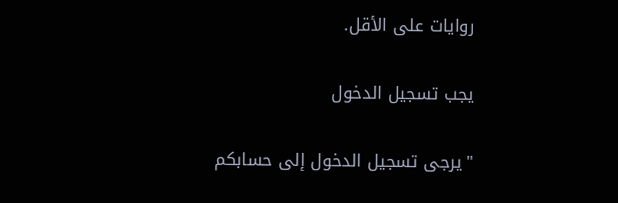روايات على الأقل.

يجب تسجيل الدخول

"يرجى تسجيل الدخول إلى حسابكم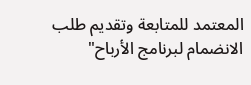المعتمد للمتابعة وتقديم طلب الانضمام لبرنامج الأرباح"